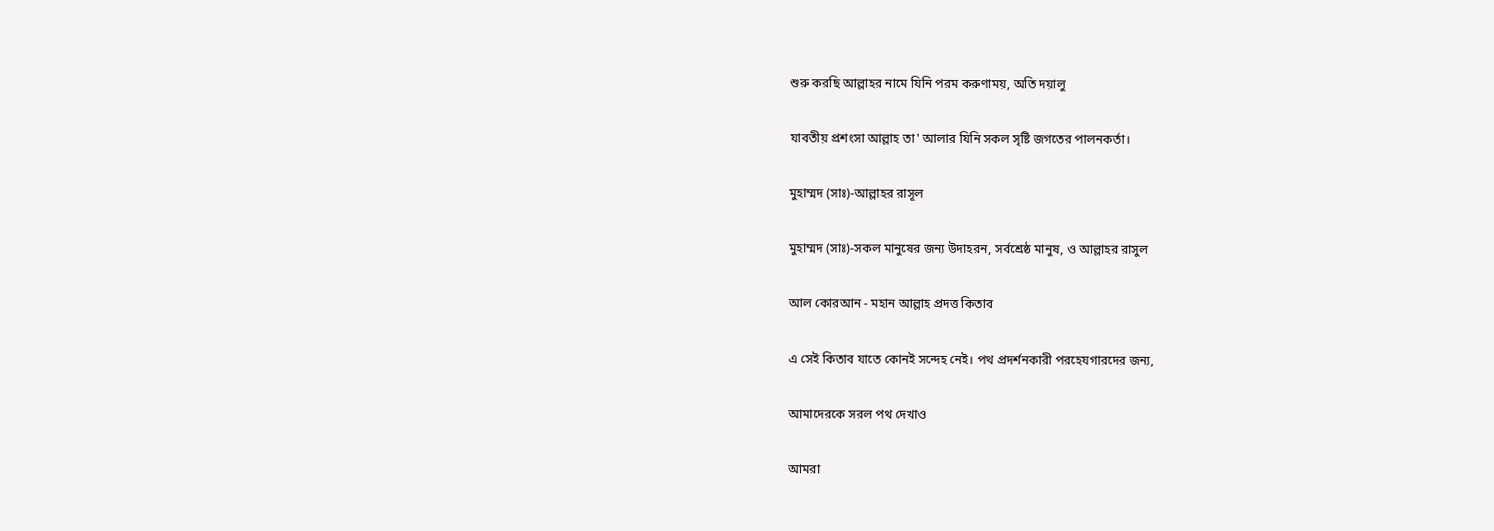শুরু করছি আল্লাহর নামে যিনি পরম করুণাময়, অতি দয়ালু

যাবতীয় প্রশংসা আল্লাহ তা' আলার যিনি সকল সৃষ্টি জগতের পালনকর্তা।

মুহাম্মদ (সাঃ)-আল্লাহর রাসূল

মুহাম্মদ (সাঃ)-সকল মানুষের জন্য উদাহরন, সর্বশ্রেষ্ঠ মানুষ, ও আল্লাহর রাসুল

আল কোরআন - মহান আল্লাহ প্রদত্ত কিতাব

এ সেই কিতাব যাতে কোনই সন্দেহ নেই। পথ প্রদর্শনকারী পরহেযগারদের জন্য,

আমাদেরকে সরল পথ দেখাও

আমরা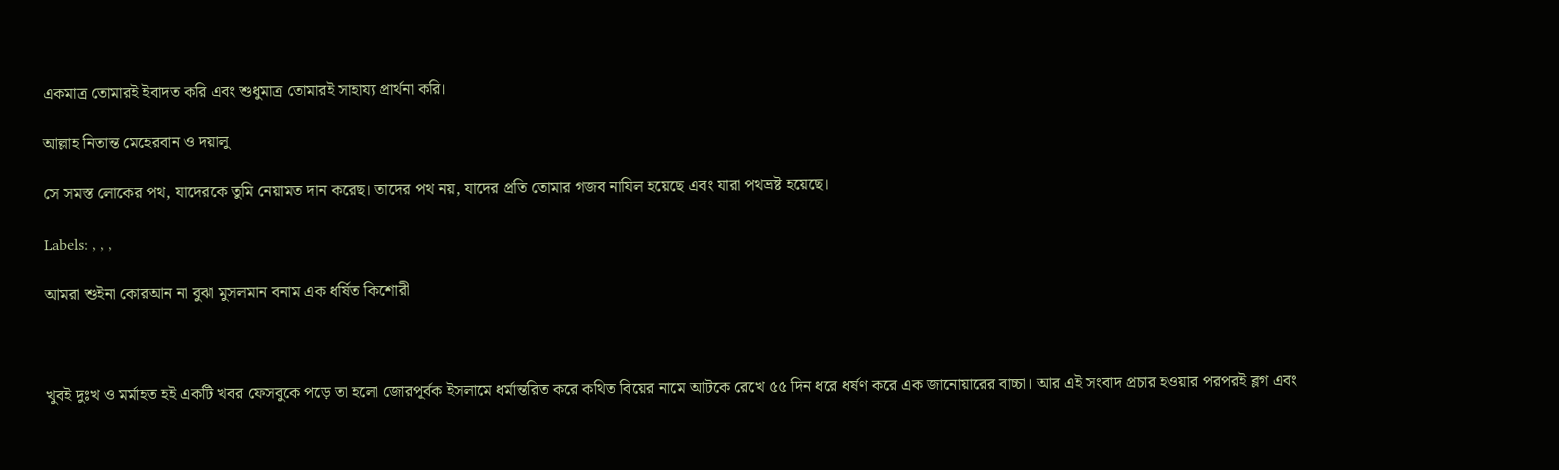একমাত্র তোমারই ইবাদত করি এবং শুধুমাত্র তোমারই সাহায্য প্রার্থনা করি।

আল্লাহ নিতান্ত মেহেরবান ও দয়ালু

সে সমস্ত লোকের পথ, যাদেরকে তুমি নেয়ামত দান করেছ। তাদের পথ নয়, যাদের প্রতি তোমার গজব নাযিল হয়েছে এবং যারা পথভ্রষ্ট হয়েছে।

Labels: , , ,

আমরা শুইনা কোরআন না বুঝা মুসলমান বনাম এক ধর্ষিত কিশোরী



খুবই দুঃখ ও মর্মাহত হই একটি খবর ফেসবুকে পড়ে তা হলো জোরপূর্বক ইসলামে ধর্মান্তরিত করে কথিত বিয়ের নামে আটকে রেখে ৫৫ দিন ধরে ধর্ষণ করে এক জানোয়ারের বাচ্চা। আর এই সংবাদ প্রচার হওয়ার পরপরই ব্লগ এবং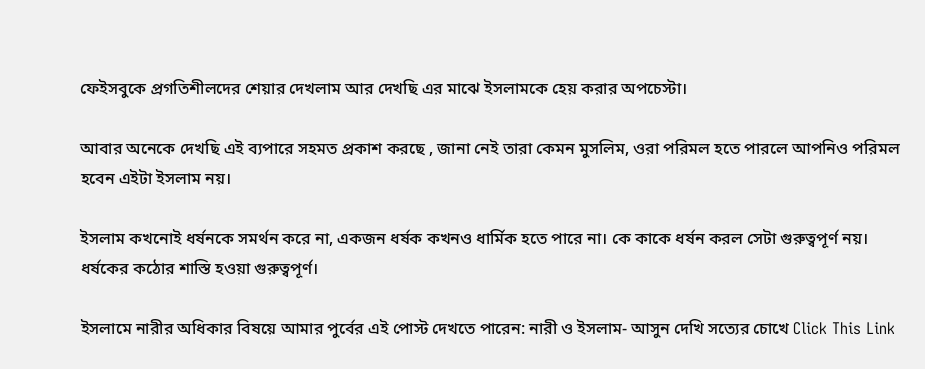ফেইসবুকে প্রগতিশীলদের শেয়ার দেখলাম আর দেখছি এর মাঝে ইসলামকে হেয় করার অপচেস্টা।

আবার অনেকে দেখছি এই ব্যপারে সহমত প্রকাশ করছে , জানা নেই তারা কেমন মুসলিম, ওরা পরিমল হতে পারলে আপনিও পরিমল হবেন এইটা ইসলাম নয়।

ইসলাম কখনোই ধর্ষনকে সমর্থন করে না, একজন ধর্ষক কখনও ধার্মিক হতে পারে না। কে কাকে ধর্ষন করল সেটা গুরুত্বপূর্ণ নয়। ধর্ষকের কঠোর শাস্তি হওয়া গুরুত্বপূর্ণ।

ইসলামে নারীর অধিকার বিষয়ে আমার পুর্বের এই পোস্ট দেখতে পারেন: নারী ও ইসলাম- আসুন দেখি সত্যের চোখে Click This Link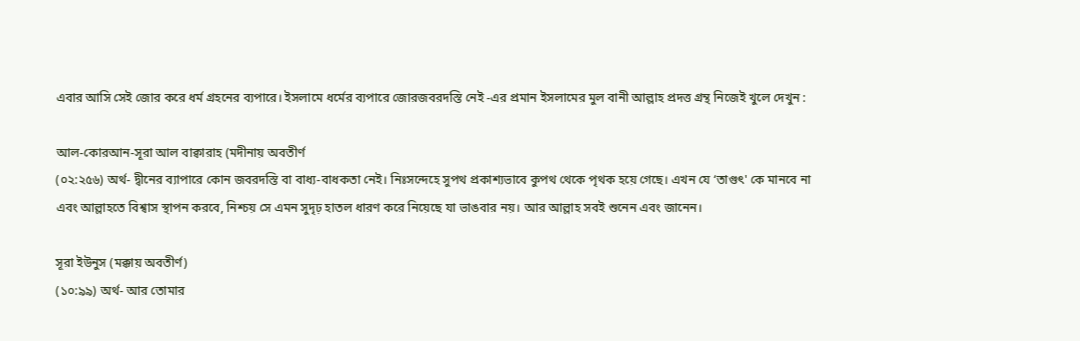এবার আসি সেই জোর করে ধর্ম গ্রহনের ব্যপারে। ইসলামে ধর্মের ব্যপারে জোরজবরদস্তি নেই -এর প্রমান ইসলামের মুল বানী আল্লাহ প্রদত্ত গ্রন্থ নিজেই খুলে দেখুন :

আল-কোরআন-সূরা আল বাক্বারাহ (মদীনায় অবতীর্ণ
(০২:২৫৬) অর্থ- দ্বীনের ব্যাপারে কোন জবরদস্তি বা বাধ্য-বাধকতা নেই। নিঃসন্দেহে সুপথ প্রকাশ্যভাবে কুপথ থেকে পৃথক হয়ে গেছে। এখন যে ‘তাগুৎ' কে মানবে না এবং আল্লাহতে বিশ্বাস স্থাপন করবে, নিশ্চয় সে এমন সুদৃঢ় হাতল ধারণ করে নিয়েছে যা ভাঙবার নয়। আর আল্লাহ সবই শুনেন এবং জানেন।

সূরা ইউনুস (মক্কায় অবতীর্ণ)
(১০:৯৯) অর্থ- আর তোমার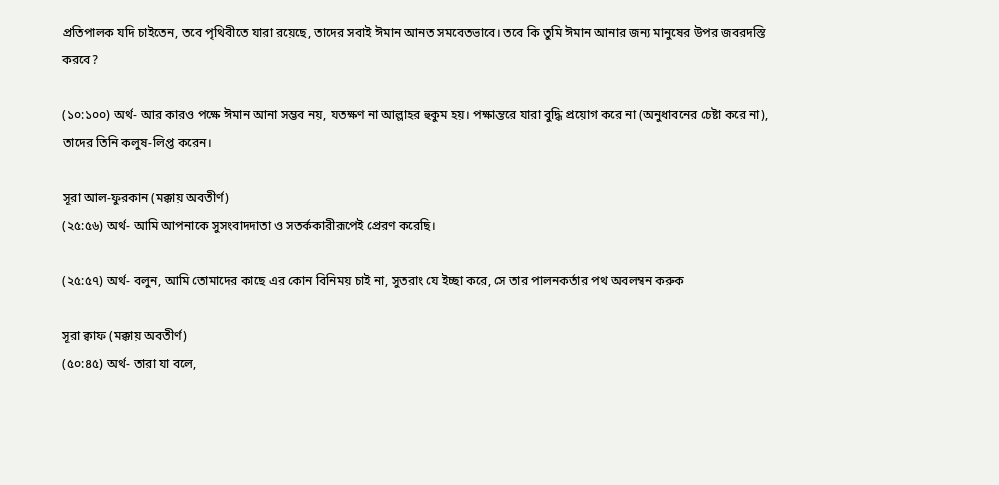প্রতিপালক যদি চাইতেন, তবে পৃথিবীতে যারা রয়েছে, তাদের সবাই ঈমান আনত সমবেতভাবে। তবে কি তুমি ঈমান আনার জন্য মানুষের উপর জবরদস্তি করবে?

(১০:১০০) অর্থ- আর কারও পক্ষে ঈমান আনা সম্ভব নয়, যতক্ষণ না আল্লাহর হুকুম হয়। পক্ষান্তরে যারা বুদ্ধি প্রয়োগ করে না (অনুধাবনের চেষ্টা করে না), তাদের তিনি কলুষ-লিপ্ত করেন।

সূরা আল-ফুরকান (মক্কায় অবতীর্ণ)
(২৫:৫৬) অর্থ- আমি আপনাকে সুসংবাদদাতা ও সতর্ককারীরূপেই প্রেরণ করেছি।

(২৫:৫৭) অর্থ- বলুন, আমি তোমাদের কাছে এর কোন বিনিময় চাই না, সুতরাং যে ইচ্ছা করে, সে তার পালনকর্তার পথ অবলম্বন করুক

সূরা ক্বাফ (মক্কায় অবতীর্ণ)
(৫০:৪৫) অর্থ- তারা যা বলে,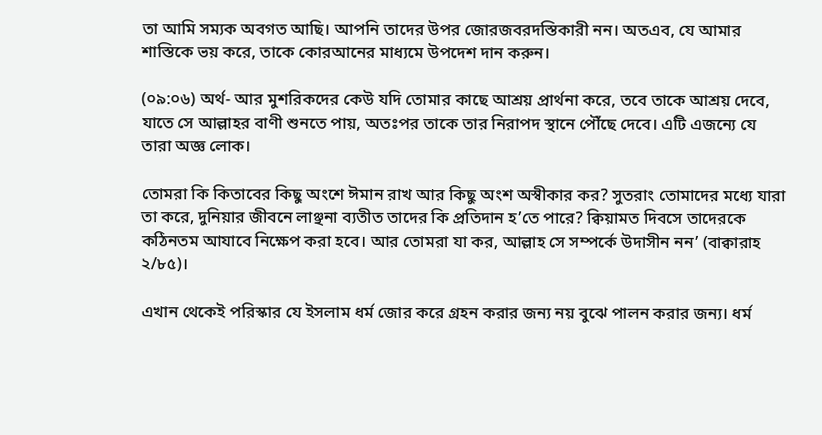তা আমি সম্যক অবগত আছি। আপনি তাদের উপর জোরজবরদস্তিকারী নন। অতএব, যে আমার শাস্তিকে ভয় করে, তাকে কোরআনের মাধ্যমে উপদেশ দান করুন।

(০৯:০৬) অর্থ- আর মুশরিকদের কেউ যদি তোমার কাছে আশ্রয় প্রার্থনা করে, তবে তাকে আশ্রয় দেবে, যাতে সে আল্লাহর বাণী শুনতে পায়, অতঃপর তাকে তার নিরাপদ স্থানে পৌঁছে দেবে। এটি এজন্যে যে তারা অজ্ঞ লোক।

তোমরা কি কিতাবের কিছু অংশে ঈমান রাখ আর কিছু অংশ অস্বীকার কর? সুতরাং তোমাদের মধ্যে যারা তা করে, দুনিয়ার জীবনে লাঞ্ছনা ব্যতীত তাদের কি প্রতিদান হ’তে পারে? ক্বিয়ামত দিবসে তাদেরকে কঠিনতম আযাবে নিক্ষেপ করা হবে। আর তোমরা যা কর, আল্লাহ সে সম্পর্কে উদাসীন নন’ (বাক্বারাহ ২/৮৫)।

এখান থেকেই পরিস্কার যে ইসলাম ধর্ম জোর করে গ্রহন করার জন্য নয় বুঝে পালন করার জন্য। ধর্ম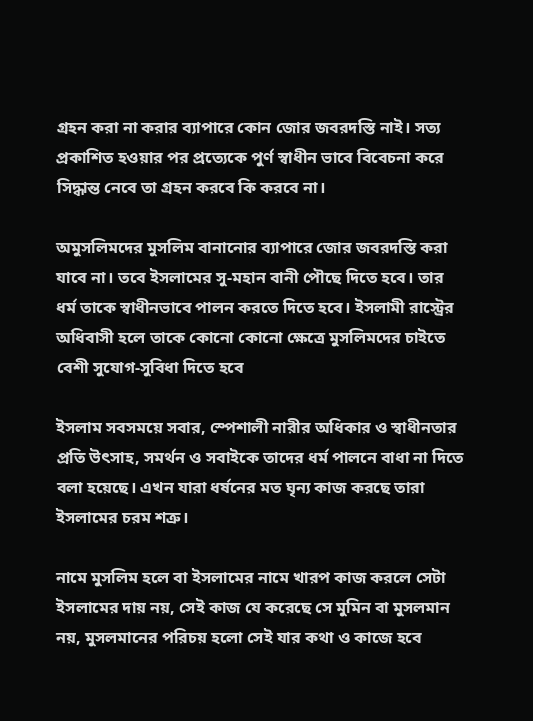গ্রহন করা না করার ব্যাপারে কোন জোর জবরদস্তি নাই। সত্য প্রকাশিত হওয়ার পর প্রত্যেকে পুর্ণ স্বাধীন ভাবে বিবেচনা করে সিদ্ধান্ত নেবে তা গ্রহন করবে কি করবে না।

অমুসলিমদের মুসলিম বানানোর ব্যাপারে জোর জবরদস্তি করা যাবে না। তবে ইসলামের সু-মহান বানী পৌছে দিতে হবে। তার ধর্ম তাকে স্বাধীনভাবে পালন করতে দিতে হবে। ইসলামী রাস্ট্রের অধিবাসী হলে তাকে কোনো কোনো ক্ষেত্রে মুসলিমদের চাইতে বেশী সুযোগ-সুবিধা দিতে হবে

ইসলাম সবসময়ে সবার, স্পেশালী নারীর অধিকার ও স্বাধীনতার প্রতি উৎসাহ, সমর্থন ও সবাইকে তাদের ধর্ম পালনে বাধা না দিতে বলা হয়েছে। এখন যারা ধর্ষনের মত ঘৃন্য কাজ করছে তারা ইসলামের চরম শত্রু।

নামে মুসলিম হলে বা ইসলামের নামে খারপ কাজ করলে সেটা ইসলামের দায় নয়, সেই কাজ যে করেছে সে মুমিন বা মুসলমান নয়, মুসলমানের পরিচয় হলো সেই যার কথা ও কাজে হবে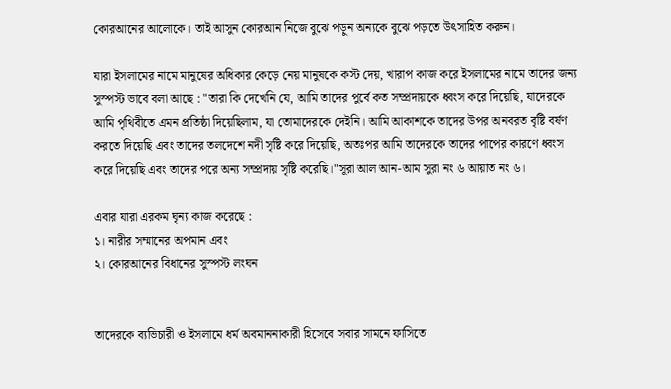কোরআনের আলোকে। তাই আসুন কোরআন নিজে বুঝে পড়ুন অন্যকে বুঝে পড়তে উৎসাহিত করুন।

যারা ইসলামের নামে মানুষের অধিকার কেড়ে নেয় মানুষকে কস্ট দেয়, খারাপ কাজ করে ইসলামের নামে তাদের জন্য সুস্পস্ট ভাবে বলা আছে : "তারা কি দেখেনি যে, আমি তাদের পুর্বে কত সম্প্রদায়কে ধ্বংস করে দিয়েছি, যাদেরকে আমি পৃথিবীতে এমন প্রতিষ্ঠা দিয়েছিলাম, যা তোমাদেরকে দেইনি। আমি আকাশকে তাদের উপর অনবরত বৃষ্টি বর্ষণ করতে দিয়েছি এবং তাদের তলদেশে নদী সৃষ্টি করে দিয়েছি, অতঃপর আমি তাদেরকে তাদের পাপের কারণে ধ্বংস করে দিয়েছি এবং তাদের পরে অন্য সম্প্রদায় সৃষ্টি করেছি।"সূরা আল আন-আম সুরা নং ৬ আয়াত নং ৬।

এবার যারা এরকম ঘৃন্য কাজ করেছে :
১। নারীর সম্মানের অপমান এবং
২। কোরআনের বিধানের সুস্পস্ট লংঘন


তাদেরকে ব্যভিচারী ও ইসলামে ধর্ম অবমাননাকারী হিসেবে সবার সামনে ফাসিতে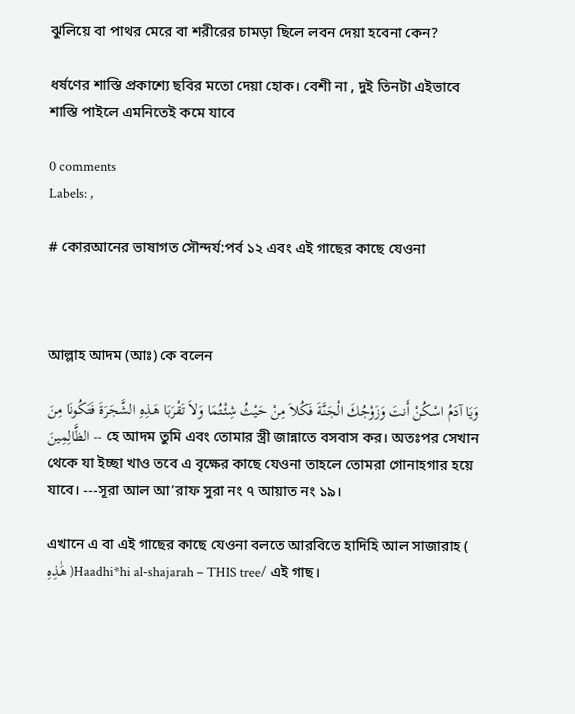ঝুলিয়ে বা পাথর মেরে বা শরীরের চামড়া ছিলে লবন দেয়া হবেনা কেন?

ধর্ষণের শাস্তি প্রকাশ্যে ছবির মতো দেয়া হোক। বেশী না , দুই তিনটা এইভাবে শাস্তি পাইলে এমনিতেই কমে যাবে

0 comments
Labels: ,

# কোরআনের ভাষাগত সৌন্দর্য:পর্ব ১২ এবং এই গাছের কাছে যেওনা



আল্লাহ আদম (আঃ) কে বলেন

وَيَا آدَمُ اسْكُنْ أَنتَ وَزَوْجُكَ الْجَنَّةَ فَكُلاَ مِنْ حَيْثُ شِئْتُمَا وَلاَ تَقْرَبَا هَـذِهِ الشَّجَرَةَ فَتَكُونَا مِنَ الظَّالِمِينَ -- হে আদম তুমি এবং তোমার স্ত্রী জান্নাতে বসবাস কর। অতঃপর সেখান থেকে যা ইচ্ছা খাও তবে এ বৃক্ষের কাছে যেওনা তাহলে তোমরা গোনাহগার হয়ে যাবে। ---সূরা আল আ’রাফ সুরা নং ৭ আয়াত নং ১৯।

এখানে এ বা এই গাছের কাছে যেওনা বলতে আরবিতে হাদিহি আল সাজারাহ ( هَٰذِهِ )Haadhi*hi al-shajarah – THIS tree/ এই গাছ।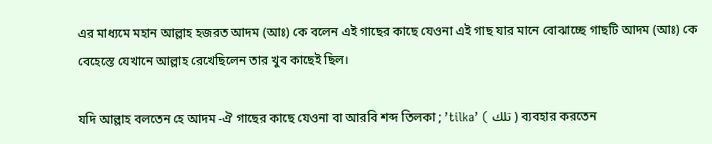এর মাধ্যমে মহান আল্লাহ হজরত আদম (আঃ) কে বলেন এই গাছের কাছে যেওনা এই গাছ যার মানে বোঝাচ্ছে গাছটি আদম (আঃ) কে বেহেস্তে যেখানে আল্লাহ রেখেছিলেন তার খুব কাছেই ছিল।

যদি আল্লাহ বলতেন হে আদম -ঐ গাছের কাছে যেওনা বা আরবি শব্দ তিলকা ; ’tilka’ ( تلك ) ব্যবহার করতেন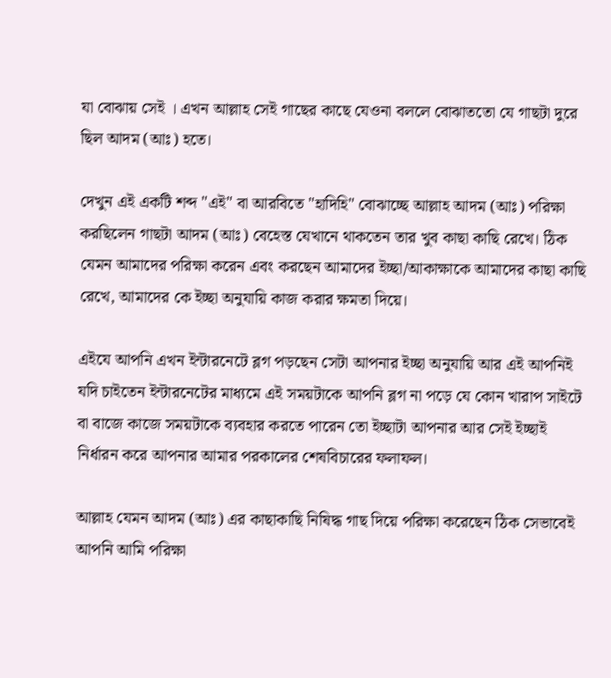যা বোঝায় সেই । এখন আল্লাহ সেই গাছের কাছে যেওনা বললে বোঝাততো যে গাছটা দুরে ছিল আদম (আঃ) হতে।

দেখুন এই একটি শব্দ "এই" বা আরবিতে "হাদিহি" বোঝাচ্ছে আল্লাহ আদম (আঃ) পরিক্ষা করছিলেন গাছটা আদম (আঃ) বেহেস্ত যেখানে থাকতেন তার খুব কাছা কাছি রেখে। ঠিক যেমন আমাদের পরিক্ষা করেন এবং করছেন আমাদের ইচ্ছা/আকাক্ষাকে আমাদের কাছা কাছি রেখে, আমাদের কে ইচ্ছা অনুযায়ি কাজ করার ক্ষমতা দিয়ে।

এইযে আপনি এখন ইন্টারনেটে ব্লগ পড়ছেন সেটা আপনার ইচ্ছা অনুযায়ি আর এই আপনিই যদি চাইতেন ইন্টারনেটের মাধ্যমে এই সময়টাকে আপনি ব্লগ না পড়ে যে কোন খারাপ সাইটে বা বাজে কাজে সময়টাকে ব্যবহার করতে পারেন তো ইচ্ছাটা আপনার আর সেই ইচ্ছাই নির্ধারন করে আপনার আমার পরকালের শেষবিচারের ফলাফল।

আল্লাহ যেমন আদম (আঃ) এর কাছাকাছি নিষিদ্ধ গাছ দিয়ে পরিক্ষা করেছেন ঠিক সেভাবেই আপনি আমি পরিক্ষা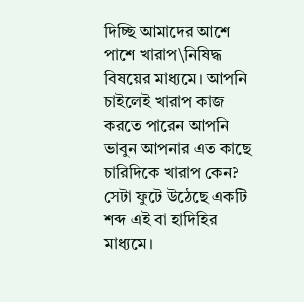দিচ্ছি আমাদের আশে পাশে খারাপ\নিষিদ্ধ বিষয়ের মাধ্যমে। আপনি চাইলেই খারাপ কাজ করতে পারেন আপনি ভাবুন আপনার এত কাছে চারিদিকে খারাপ কেন? সেটা ফুটে উঠেছে একটি শব্দ এই বা হাদিহির মাধ্যমে।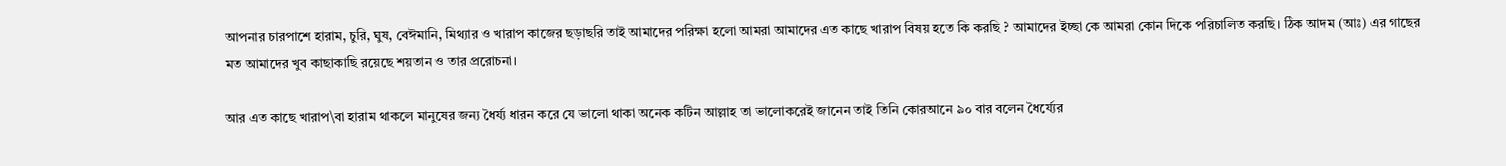আপনার চারপাশে হারাম, চুরি, ঘুষ, বেঈমানি, মিথ্যার ও খারাপ কাজের ছড়াছরি তাই আমাদের পরিক্ষা হলো আমরা আমাদের এত কাছে খারাপ বিষয় হতে কি করছি ? আমাদের ইচ্ছা কে আমরা কোন দিকে পরিচালিত করছি। ঠিক আদম (আঃ) এর গাছের মত আমাদের খুব কাছাকাছি রয়েছে শয়তান ও তার প্ররোচনা।

আর এত কাছে খারাপ\বা হারাম থাকলে মানুষের জন্য ধৈর্য্য ধারন করে যে ভালো থাকা অনেক কটিন আল্লাহ তা ভালোকরেই জানেন তাই তিনি কোরআনে ৯০ বার বলেন ধৈর্য্যের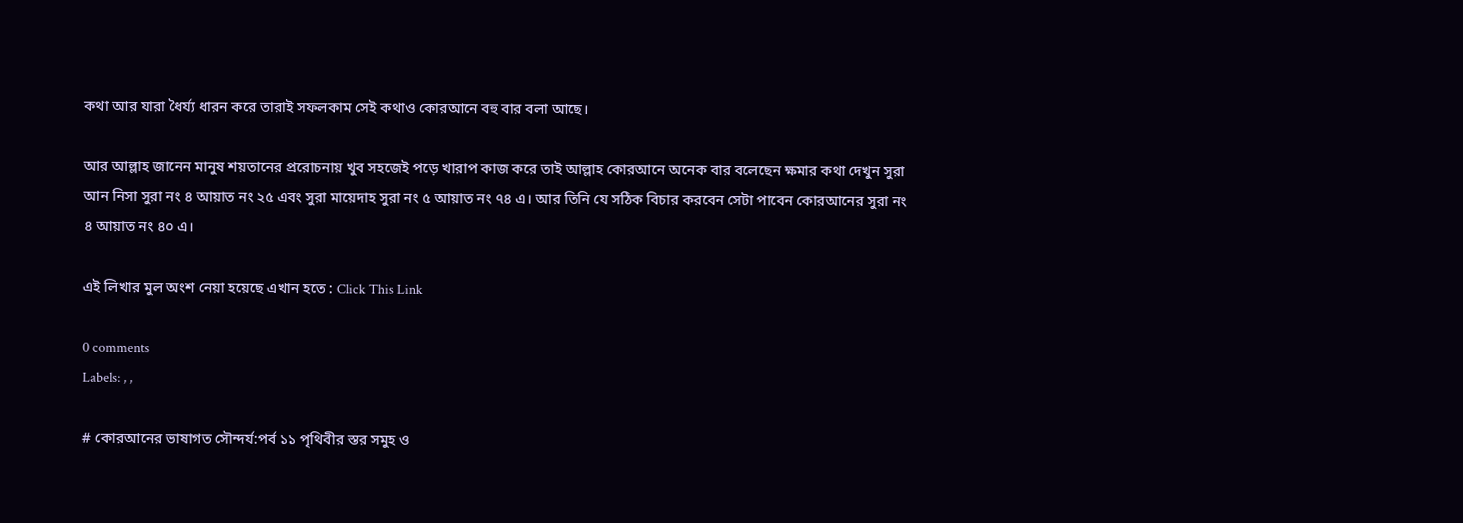কথা আর যারা ধৈর্য্য ধারন করে তারাই সফলকাম সেই কথাও কোরআনে বহু বার বলা আছে।

আর আল্লাহ জানেন মানুষ শয়তানের প্ররোচনায় খুব সহজেই পড়ে খারাপ কাজ করে তাই আল্লাহ কোরআনে অনেক বার বলেছেন ক্ষমার কথা দেখুন সুরা আন নিসা সুরা নং ৪ আয়াত নং ২৫ এবং সুরা মায়েদাহ সুরা নং ৫ আয়াত নং ৭৪ এ। আর তিনি যে সঠিক বিচার করবেন সেটা পাবেন কোরআনের সুরা নং ৪ আয়াত নং ৪০ এ।

এই লিখার মুল অংশ নেয়া হয়েছে এখান হতে : Click This Link

0 comments
Labels: , ,

# কোরআনের ভাষাগত সৌন্দর্য:পর্ব ১১ পৃথিবীর স্তর সমুহ ও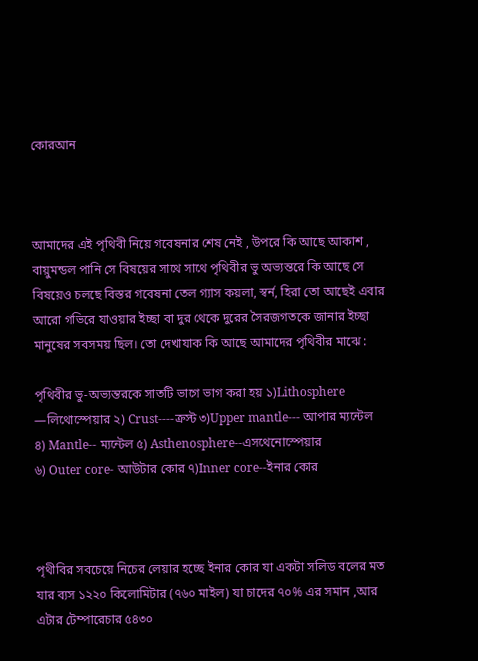কোরআন



আমাদের এই পৃথিবী নিয়ে গবেষনার শেষ নেই , উপরে কি আছে আকাশ , বায়ুমন্ডল পানি সে বিষয়ের সাথে সাথে পৃথিবীর ভু অভ্যন্তরে কি আছে সে বিষয়েও চলছে বিস্তর গবেষনা তেল গ্যাস কয়লা, স্বর্ন, হিরা তো আছেই এবার আরো গভিরে যাওয়ার ইচ্ছা বা দুর থেকে দুরের সৈরজগতকে জানার ইচ্ছা মানুষের সবসময় ছিল। তো দেখাযাক কি আছে আমাদের পৃথিবীর মাঝে :

পৃথিবীর ভু-অভ্যন্তরকে সাতটি ভাগে ভাগ করা হয় ১)Lithosphere —লিথোস্পেয়ার ২) Crust----ক্রস্ট ৩)Upper mantle--- আপার ম্যন্টেল
৪) Mantle-- ম্যন্টেল ৫) Asthenosphere--এসথেনোস্পেয়ার
৬) Outer core- আউটার কোর ৭)Inner core--ইনার কোর



পৃথীবির সবচেয়ে নিচের লেয়ার হচ্ছে ইনার কোর যা একটা সলিড বলের মত যার ব্যস ১২২০ কিলোমিটার (৭৬০ মাইল) যা চাদের ৭০% এর সমান ,আর এটার টেম্পারেচার ৫৪৩০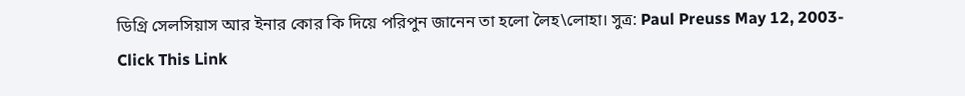ডিগ্রি সেলসিয়াস আর ইনার কোর কি দিয়ে পরিপুন জানেন তা হলো লৈহ\লোহা। সুত্র: Paul Preuss May 12, 2003- Click This Link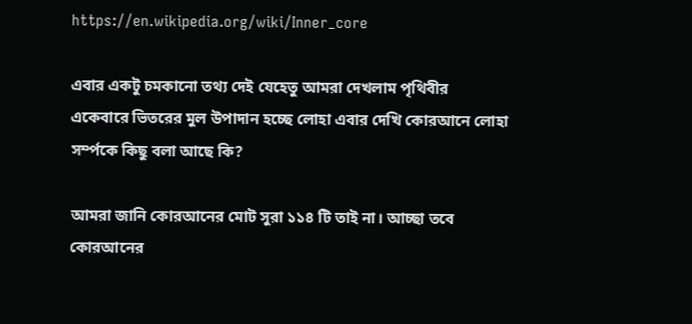https://en.wikipedia.org/wiki/Inner_core

এবার একটু চমকানো তথ্য দেই যেহেতু আমরা দেখলাম পৃথিবীর একেবারে ভিতরের মুল উপাদান হচ্ছে লোহা এবার দেখি কোরআনে লোহা সর্ম্পকে কিছু বলা আছে কি?

আমরা জানি কোরআনের মোট সুরা ১১৪ টি তাই না। আচ্ছা তবে কোরআনের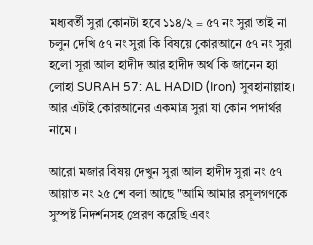মধ্যবর্তী সুরা কোনটা হবে ১১৪/২ = ৫৭ নং সুরা তাই না চলুন দেখি ৫৭ নং সুরা কি বিষয়ে কোরআনে ৫৭ নং সুরা হলো সূরা আল হাদীদ আর হাদীদ অর্থ কি জানেন হ্যা লোহা SURAH 57: AL HADID (Iron) সুবহানাল্লাহ। আর এটাই কোরআনের একমাত্র সুরা যা কোন পদার্থর নামে ।

আরো মজার বিষয় দেখুন সুরা আল হাদীদ সুরা নং ৫৭ আয়াত নং ২৫ শে বলা আছে "আমি আমার রসূলগণকে সুস্পষ্ট নিদর্শনসহ প্রেরণ করেছি এবং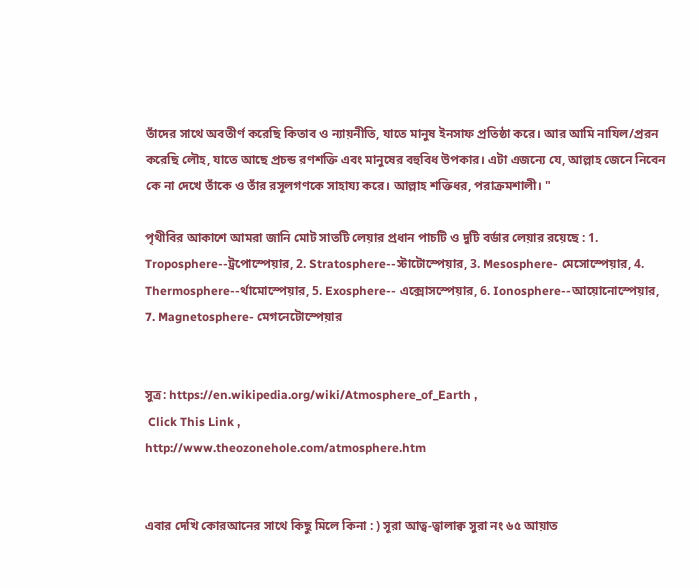তাঁদের সাথে অবতীর্ণ করেছি কিতাব ও ন্যায়নীতি, যাতে মানুষ ইনসাফ প্রতিষ্ঠা করে। আর আমি নাযিল/প্ররন করেছি লৌহ, যাতে আছে প্রচন্ড রণশক্তি এবং মানুষের বহুবিধ উপকার। এটা এজন্যে যে, আল্লাহ জেনে নিবেন কে না দেখে তাঁকে ও তাঁর রসূলগণকে সাহায্য করে। আল্লাহ শক্তিধর, পরাক্রমশালী। "

পৃথীবির আকাশে আমরা জানি মোট সাতটি লেয়ার প্রধান পাচটি ও দুটি বর্ডার লেয়ার রয়েছে : 1. Troposphere--ট্রপোস্পেয়ার, 2. Stratosphere--স্টাটোস্পেয়ার, 3. Mesosphere- মেসোস্পেয়ার, 4. Thermosphere--র্থামোস্পেয়ার, 5. Exosphere-- এক্সোসস্পেয়ার, 6. Ionosphere--আয়োনোস্পেয়ার, 7. Magnetosphere- মেগনেটোস্পেয়ার


সুত্র: https://en.wikipedia.org/wiki/Atmosphere_of_Earth ,
 Click This Link ,
http://www.theozonehole.com/atmosphere.htm


এবার দেখি কোরআনের সাথে কিছু মিলে কিনা : ) সূরা আত্ব-ত্বালাক্ব সুরা নং ৬৫ আয়াত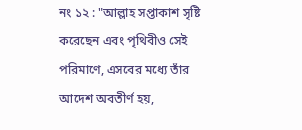নং ১২ : "আল্লাহ সপ্তাকাশ সৃষ্টি করেছেন এবং পৃথিবীও সেই পরিমাণে, এসবের মধ্যে তাঁর আদেশ অবতীর্ণ হয়,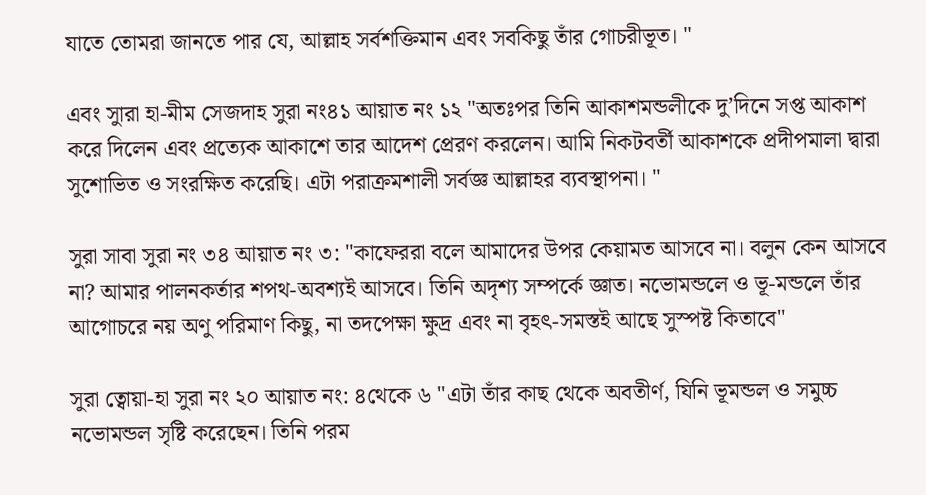যাতে তোমরা জানতে পার যে, আল্লাহ সর্বশক্তিমান এবং সবকিছু তাঁর গোচরীভূত। "

এবং সুারা হা-মীম সেজদাহ সুরা নং৪১ আয়াত নং ১২ "অতঃপর তিনি আকাশমন্ডলীকে দু’দিনে সপ্ত আকাশ করে দিলেন এবং প্রত্যেক আকাশে তার আদেশ প্রেরণ করলেন। আমি নিকটবর্তী আকাশকে প্রদীপমালা দ্বারা সুশোভিত ও সংরক্ষিত করেছি। এটা পরাক্রমশালী সর্বজ্ঞ আল্লাহর ব্যবস্থাপনা। "

সুরা সাবা সুরা নং ৩৪ আয়াত নং ৩: "কাফেররা বলে আমাদের উপর কেয়ামত আসবে না। বলুন কেন আসবে না? আমার পালনকর্তার শপথ-অবশ্যই আসবে। তিনি অদৃশ্য সম্পর্কে জ্ঞাত। নভোমন্ডলে ও ভূ-মন্ডলে তাঁর আগোচরে নয় অণু পরিমাণ কিছু, না তদপেক্ষা ক্ষুদ্র এবং না বৃহৎ-সমস্তই আছে সুস্পষ্ট কিতাবে"

সুরা ত্বোয়া-হা সুরা নং ২০ আয়াত নং: ৪থেকে ৬ "এটা তাঁর কাছ থেকে অবতীর্ণ, যিনি ভূমন্ডল ও সমুচ্চ নভোমন্ডল সৃষ্টি করেছেন। তিনি পরম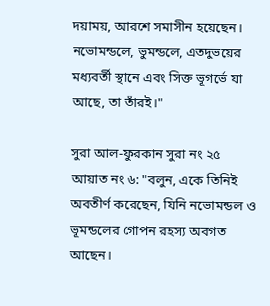দয়াময়, আরশে সমাসীন হয়েছেন। নভোমন্ডলে, ভুমন্ডলে, এতদুভয়ের মধ্যবর্তী স্থানে এবং সিক্ত ভূগর্ভে যা আছে, তা তাঁরই।"

সুরা আল-ফুরকান সুরা নং ২৫ আয়াত নং ৬: "বলুন, একে তিনিই অবতীর্ণ করেছেন, যিনি নভোমন্ডল ও ভূমন্ডলের গোপন রহস্য অবগত আছেন।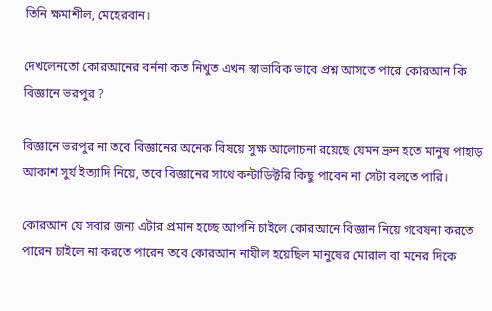তিনি ক্ষমাশীল, মেহেরবান।

দেখলেনতো কোরআনের বর্ননা কত নিখুত এখন স্বাভাবিক ভাবে প্রশ্ন আসতে পারে কোরআন কি বিজ্ঞানে ভরপুর ?

বিজ্ঞানে ভরপুর না তবে বিজ্ঞানের অনেক বিষয়ে সুক্ষ আলোচনা রয়েছে যেমন ভ্রুন হতে মানুষ পাহাড় আকাশ সুর্য ইত্যাদি নিয়ে, তবে বিজ্ঞানের সাথে কন্টাডিক্টরি কিছু পাবেন না সেটা বলতে পারি।

কোরআন যে সবার জন্য এটার প্রমান হচ্ছে আপনি চাইলে কোরআনে বিজ্ঞান নিয়ে গবেষনা করতে পারেন চাইলে না করতে পারেন তবে কোরআন নাযীল হয়েছিল মানুষের মোরাল বা মনের দিকে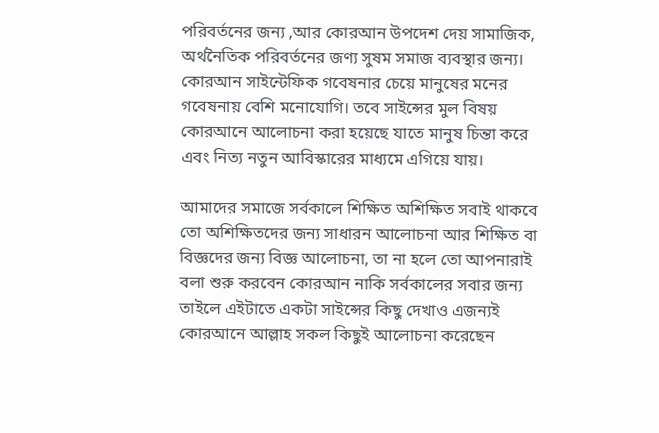পরিবর্তনের জন্য ,আর কোরআন উপদেশ দেয় সামাজিক, অর্থনৈতিক পরিবর্তনের জণ্য সুষম সমাজ ব্যবস্থার জন্য। কোরআন সাইন্টেফিক গবেষনার চেয়ে মানুষের মনের গবেষনায় বেশি মনোযোগি। তবে সাইন্সের মুল বিষয় কোরআনে আলোচনা করা হয়েছে যাতে মানুষ চিন্তা করে এবং নিত্য নতুন আবিস্কারের মাধ্যমে এগিয়ে যায়।

আমাদের সমাজে সর্বকালে শিক্ষিত অশিক্ষিত সবাই থাকবে তো অশিক্ষিতদের জন্য সাধারন আলোচনা আর শিক্ষিত বা বিজ্ঞদের জন্য বিজ্ঞ আলোচনা, তা না হলে তো আপনারাই বলা শুরু করবেন কোরআন নাকি সর্বকালের সবার জন্য তাইলে এইটাতে একটা সাইন্সের কিছু দেখাও এজন্যই কোরআনে আল্লাহ সকল কিছুই আলোচনা করেছেন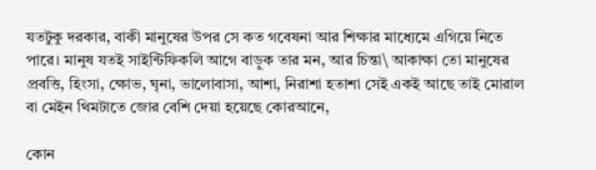যতটুকু দরকার, বাকী মানুষের উপর সে কত গবেষনা আর শিক্ষার মাধ্যেমে এগিয়ে নিতে পারে। মানুষ যতই সাইন্টিফিকলি আগে বাড়ুক তার মন, আর চিন্তা\ আকাক্ষা তো মানুষের প্রবত্তি, হিংসা, ক্ষোভ, ঘৃনা, ভালোবাসা, আশা, নিরাশা হতাশা সেই একই আছে তাই মোরাল বা মেইন থিমটাতে জোর বেশি দেয়া হয়েছে কোরআনে,

কোন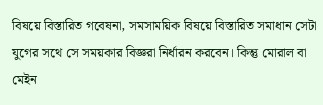বিষয়ে বিস্তারিত গবেষনা, সমসাময়িক বিষয়ে বিস্তারিত সমাধান সেটা যুগের সথে সে সময়কার বিজ্ঞরা নির্ধারন করবেন। কিন্তু মোরাল বা মেইন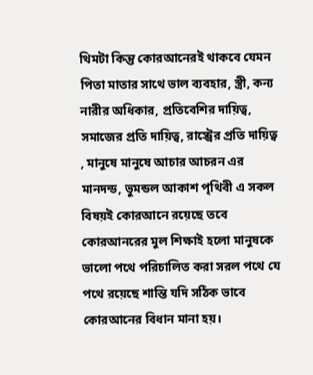থিমটা কিন্তু কোরআনেরই থাকবে যেমন পিতা মাতার সাথে ভাল ব্যবহার, স্ত্রী, কন্য নারীর অধিকার, প্রতিবেশির দায়িত্ব, সমাজের প্রতি দায়িত্ব, রাস্ট্রের প্রতি দায়িত্ব , মানুষে মানুষে আচার আচরন এর মানদন্ড, ভুমন্ডল আকাশ পৃথিবী এ সকল বিষয়ই কোরআনে রয়েছে তবে কোরআনরের মুল শিক্ষাই হলো মানুষকে ভালো পথে পরিচালিত করা সরল পথে যে পথে রয়েছে শান্তি যদি সঠিক ভাবে কোরআনের বিধান মানা হয়।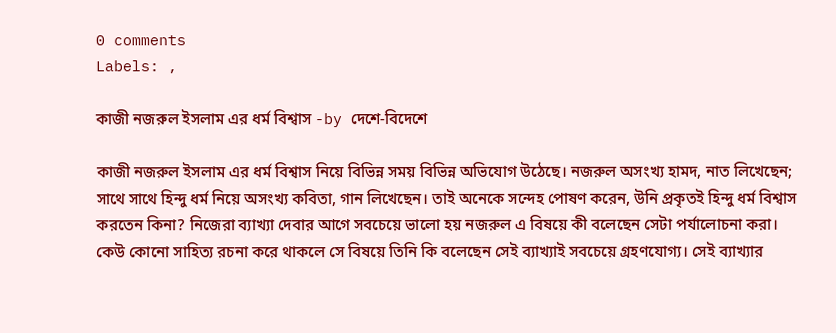0 comments
Labels: ,

কাজী নজরুল ইসলাম এর ধর্ম বিশ্বাস -by দেশে-বিদেশে

কাজী নজরুল ইসলাম এর ধর্ম বিশ্বাস নিয়ে বিভিন্ন সময় বিভিন্ন অভিযোগ উঠেছে। নজরুল অসংখ্য হামদ, নাত লিখেছেন; সাথে সাথে হিন্দু ধর্ম নিয়ে অসংখ্য কবিতা, গান লিখেছেন। তাই অনেকে সন্দেহ পোষণ করেন, উনি প্রকৃতই হিন্দু ধর্ম বিশ্বাস করতেন কিনা? নিজেরা ব্যাখ্যা দেবার আগে সবচেয়ে ভালো হয় নজরুল এ বিষয়ে কী বলেছেন সেটা পর্যালোচনা করা। কেউ কোনো সাহিত্য রচনা করে থাকলে সে বিষয়ে তিনি কি বলেছেন সেই ব্যাখ্যাই সবচেয়ে গ্রহণযোগ্য। সেই ব্যাখ্যার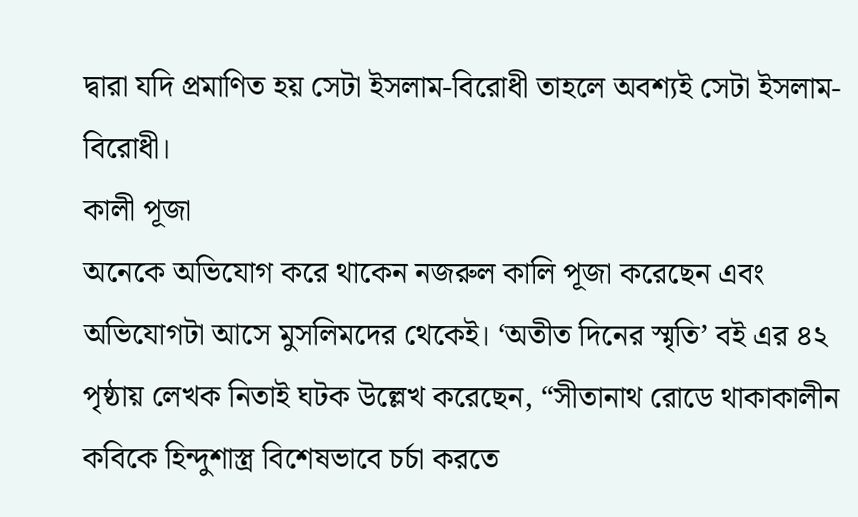দ্বারা যদি প্রমাণিত হয় সেটা ইসলাম-বিরোধী তাহলে অবশ্যই সেটা ইসলাম-বিরোধী।
কালী পূজা
অনেকে অভিযোগ করে থাকেন নজরুল কালি পূজা করেছেন এবং অভিযোগটা আসে মুসলিমদের থেকেই। ‘অতীত দিনের স্মৃতি’ বই এর ৪২ পৃষ্ঠায় লেখক নিতাই ঘটক উল্লেখ করেছেন, “সীতানাথ রোডে থাকাকালীন কবিকে হিন্দুশাস্ত্র বিশেষভাবে চর্চা করতে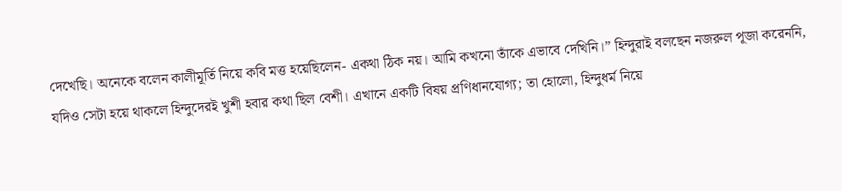দেখেছি। অনেকে বলেন কালীমূর্তি নিয়ে কবি মত্ত হয়েছিলেন- একথা ঠিক নয়। আমি কখনো তাঁকে এভাবে দেখিনি।” হিন্দুরাই বলছেন নজরুল পূজা করেননি, যদিও সেটা হয়ে থাকলে হিন্দুদেরই খুশী হবার কথা ছিল বেশী। এখানে একটি বিষয় প্রণিধানযোগ্য; তা হোলো, হিন্দুধর্ম নিয়ে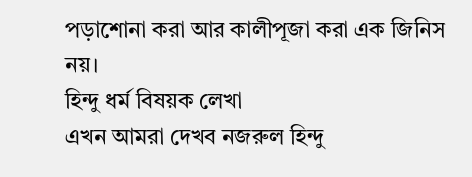পড়াশোনা করা আর কালীপূজা করা এক জিনিস নয়।
হিন্দু ধর্ম বিষয়ক লেখা
এখন আমরা দেখব নজরুল হিন্দু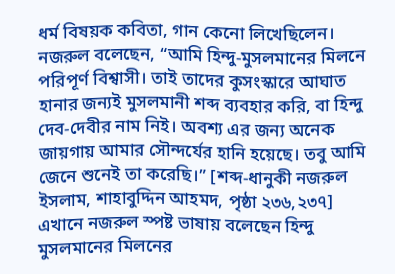ধর্ম বিষয়ক কবিতা, গান কেনো লিখেছিলেন। নজরুল বলেছেন, “আমি হিন্দু-মুসলমানের মিলনে পরিপূর্ণ বিশ্বাসী। তাই তাদের কুসংস্কারে আঘাত হানার জন্যই মুসলমানী শব্দ ব্যবহার করি, বা হিন্দু দেব-দেবীর নাম নিই। অবশ্য এর জন্য অনেক জায়গায় আমার সৌন্দর্যের হানি হয়েছে। তবু আমি জেনে শুনেই তা করেছি।” [শব্দ-ধানুকী নজরুল ইসলাম, শাহাবুদ্দিন আহমদ, পৃষ্ঠা ২৩৬,২৩৭]
এখানে নজরুল স্পষ্ট ভাষায় বলেছেন হিন্দু মুসলমানের মিলনের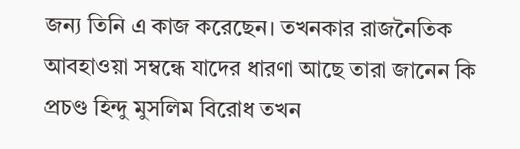জন্য তিনি এ কাজ করেছেন। তখনকার রাজনৈতিক আবহাওয়া সম্বন্ধে যাদের ধারণা আছে তারা জানেন কি প্রচণ্ড হিন্দু মুসলিম বিরোধ তখন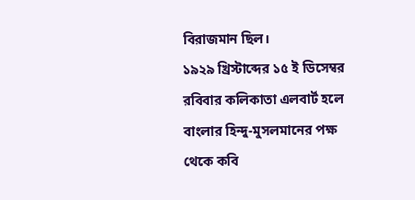বিরাজমান ছিল।
১৯২৯ খ্রিস্টাব্দের ১৫ ই ডিসেম্বর রবিবার কলিকাতা এলবার্ট হলে বাংলার হিন্দু-মুসলমানের পক্ষ থেকে কবি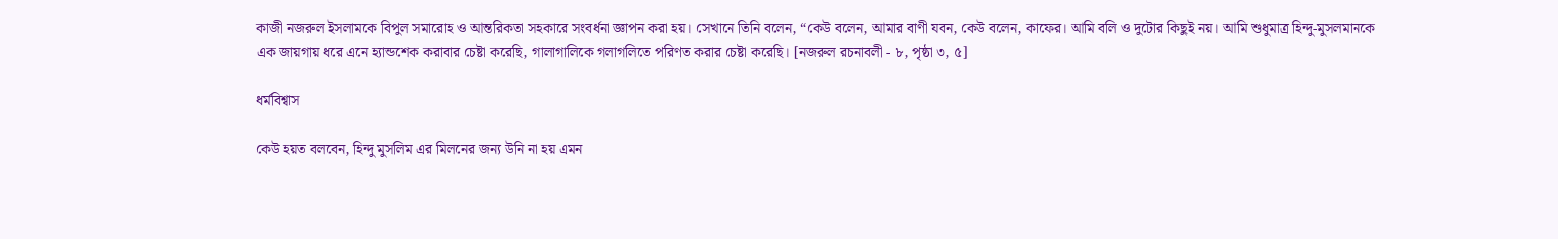কাজী নজরুল ইসলামকে বিপুল সমারোহ ও আন্তরিকতা সহকারে সংবর্ধনা জ্ঞাপন করা হয়। সেখানে তিনি বলেন, “কেউ বলেন, আমার বাণী যবন, কেউ বলেন, কাফের। আমি বলি ও দুটোর কিছুই নয়। আমি শুধুমাত্র হিন্দু-মুসলমানকে এক জায়গায় ধরে এনে হ্যান্ডশেক করাবার চেষ্টা করেছি, গালাগালিকে গলাগলিতে পরিণত করার চেষ্টা করেছি। [নজরুল রচনাবলী - ৮, পৃষ্ঠা ৩, ৫]

ধর্মবিশ্বাস

কেউ হয়ত বলবেন, হিন্দু মুসলিম এর মিলনের জন্য উনি না হয় এমন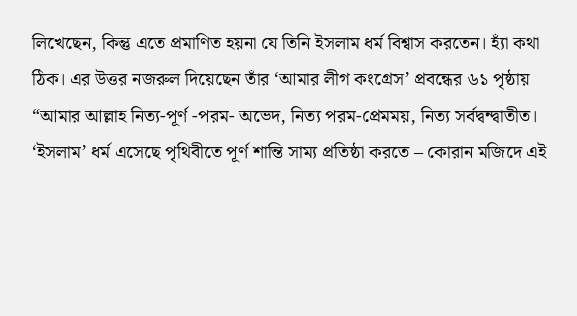লিখেছেন, কিন্তু এতে প্রমাণিত হয়না যে তিনি ইসলাম ধর্ম বিশ্বাস করতেন। হ্যাঁ কথা ঠিক। এর উত্তর নজরুল দিয়েছেন তাঁর ‘আমার লীগ কংগ্রেস’ প্রবন্ধের ৬১ পৃষ্ঠায় “আমার আল্লাহ নিত্য-পূর্ণ -পরম- অভেদ, নিত্য পরম-প্রেমময়, নিত্য সর্বদ্বন্দ্বাতীত। ‘ইসলাম’ ধর্ম এসেছে পৃথিবীতে পূর্ণ শান্তি সাম্য প্রতিষ্ঠা করতে – কোরান মজিদে এই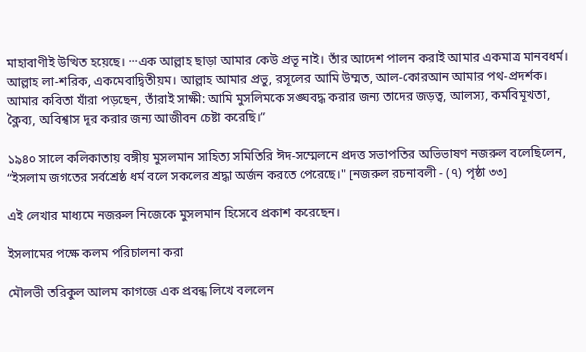মাহাবাণীই উত্থিত হয়েছে। ···এক আল্লাহ ছাড়া আমার কেউ প্রভূ নাই। তাঁর আদেশ পালন করাই আমার একমাত্র মানবধর্ম। আল্লাহ লা-শরিক, একমেবাদ্বিতীয়ম। আল্লাহ আমার প্রভু, রসূলের আমি উম্মত, আল-কোরআন আমার পথ-প্রদর্শক। আমার কবিতা যাঁরা পড়ছেন, তাঁরাই সাক্ষী: আমি মুসলিমকে সঙ্ঘবদ্ধ করার জন্য তাদের জড়ত্ব, আলস্য, কর্মবিমূখতা, ক্লৈব্য, অবিশ্বাস দূর করার জন্য আজীবন চেষ্টা করেছি।”

১৯৪০ সালে কলিকাতায় বঙ্গীয় মুসলমান সাহিত্য সমিতিরি ঈদ-সম্মেলনে প্রদত্ত সভাপতির অভিভাষণ নজরুল বলেছিলেন, “ইসলাম জগতের সর্বশ্রেষ্ঠ ধর্ম বলে সকলের শ্রদ্ধা অর্জন করতে পেরেছে।" [নজরুল রচনাবলী - (৭) পৃষ্ঠা ৩৩]

এই লেখার মাধ্যমে নজরুল নিজেকে মুসলমান হিসেবে প্রকাশ করেছেন।

ইসলামের পক্ষে কলম পরিচালনা করা

মৌলভী তরিকুল আলম কাগজে এক প্রবন্ধ লিখে বললেন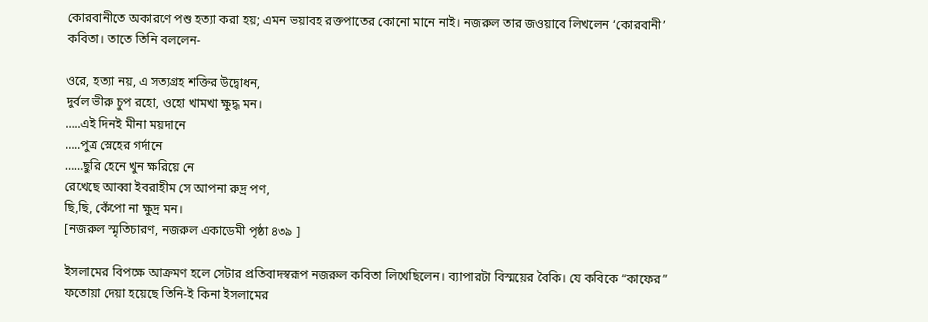কোরবানীতে অকারণে পশু হত্যা করা হয়; এমন ভয়াবহ রক্তপাতের কোনো মানে নাই। নজরুল তার জওয়াবে লিখলেন ‘কোরবানী’ কবিতা। তাতে তিনি বললেন-

ওরে, হত্যা নয়, এ সত্যগ্রহ শক্তির উদ্বোধন,
দুর্বল ভীরু চুপ রহো, ওহো খামখা ক্ষুদ্ধ মন।
…..এই দিনই মীনা ময়দানে
…..পুত্র স্নেহের গর্দানে
……ছুরি হেনে খুন ক্ষরিয়ে নে
রেখেছে আব্বা ইবরাহীম সে আপনা রুদ্র পণ,
ছি,ছি, কেঁপো না ক্ষুদ্র মন।
[নজরুল স্মৃতিচারণ, নজরুল একাডেমী পৃষ্ঠা ৪৩৯ ]

ইসলামের বিপক্ষে আক্রমণ হলে সেটার প্রতিবাদস্বরূপ নজরুল কবিতা লিখেছিলেন। ব্যাপারটা বিস্ময়ের বৈকি। যে কবিকে “কাফের” ফতোয়া দেয়া হয়েছে তিনি-ই কিনা ইসলামের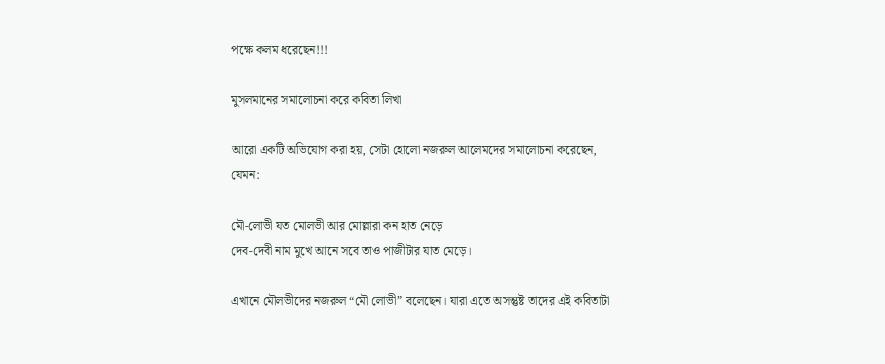পক্ষে কলম ধরেছেন!!!

মুসলমানের সমালোচনা করে কবিতা লিখা

আরো একটি অভিযোগ করা হয়, সেটা হোলো নজরুল আলেমদের সমালোচনা করেছেন, যেমন:

মৌ-লোভী যত মোলভী আর মোল্লারা কন হাত নেড়ে
দেব-দেবী নাম মুখে আনে সবে তাও পাজীটার যাত মেড়ে।

এখানে মৌলভীদের নজরুল “মৌ লোভী” বলেছেন। যারা এতে অসন্তুষ্ট তাদের এই কবিতাটা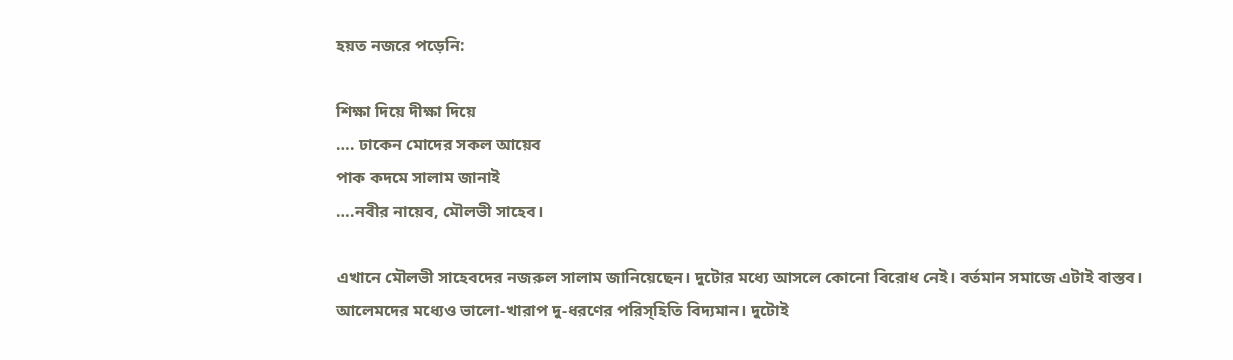হয়ত নজরে পড়েনি:

শিক্ষা দিয়ে দীক্ষা দিয়ে
…. ঢাকেন মোদের সকল আয়েব
পাক কদমে সালাম জানাই
….নবীর নায়েব, মৌলভী সাহেব।

এখানে মৌলভী সাহেবদের নজরুল সালাম জানিয়েছেন। দুটোর মধ্যে আসলে কোনো বিরোধ নেই। বর্তমান সমাজে এটাই বাস্তব। আলেমদের মধ্যেও ভালো-খারাপ দু-ধরণের পরিস্হিতি বিদ্যমান। দুটোই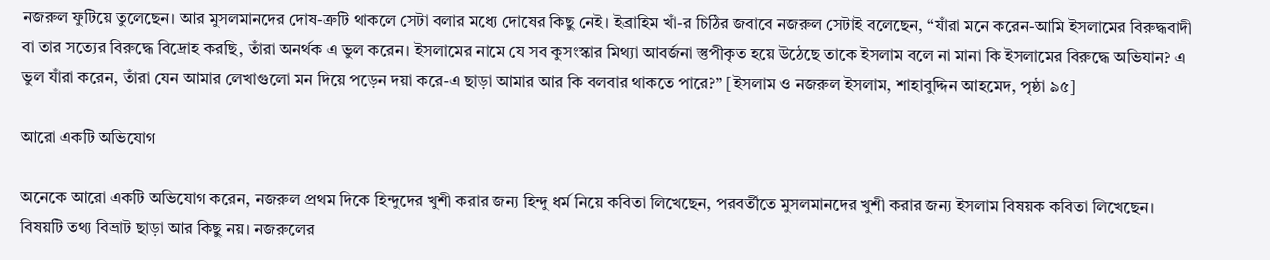নজরুল ফুটিয়ে তুলেছেন। আর মুসলমানদের দোষ-ত্রুটি থাকলে সেটা বলার মধ্যে দোষের কিছু নেই। ইব্রাহিম খাঁ-র চিঠির জবাবে নজরুল সেটাই বলেছেন, “যাঁরা মনে করেন-আমি ইসলামের বিরুদ্ধবাদী বা তার সত্যের বিরুদ্ধে বিদ্রোহ করছি, তাঁরা অনর্থক এ ভুল করেন। ইসলামের নামে যে সব কুসংস্কার মিথ্যা আবর্জনা স্তুপীকৃত হয়ে উঠেছে তাকে ইসলাম বলে না মানা কি ইসলামের বিরুদ্ধে অভিযান? এ ভুল যাঁরা করেন, তাঁরা যেন আমার লেখাগুলো মন দিয়ে পড়েন দয়া করে-এ ছাড়া আমার আর কি বলবার থাকতে পারে?” [ইসলাম ও নজরুল ইসলাম, শাহাবুদ্দিন আহমেদ, পৃষ্ঠা ৯৫]

আরো একটি অভিযোগ

অনেকে আরো একটি অভিযোগ করেন, নজরুল প্রথম দিকে হিন্দুদের খুশী করার জন্য হিন্দু ধর্ম নিয়ে কবিতা লিখেছেন, পরবর্তীতে মুসলমানদের খুশী করার জন্য ইসলাম বিষয়ক কবিতা লিখেছেন। বিষয়টি তথ্য বিভ্রাট ছাড়া আর কিছু নয়। নজরুলের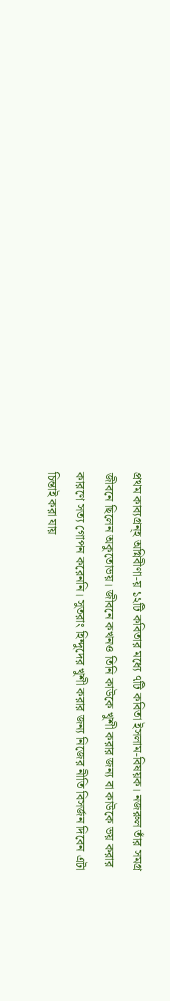প্রথম কাব্যগ্রন্হ অগ্নিবীণা-য় ১২টি কবিতার মধ্যে ৭টি কবিতা ইসলাম-বিষয়ক। নজরুল তাঁর সমগ্র জীবনে ছিলেন অকুতোভয়। জীবনে কখনও তিনি কাউকে খুশী করার জন্য বা কাউকে ভয় করার কারণে সত্য গোপন করেননি। সুতরাং হিন্দুদের খুশী করার জন্য নিজের নীতি বিসর্জন দিবেন এটা চিন্তাই করা যায়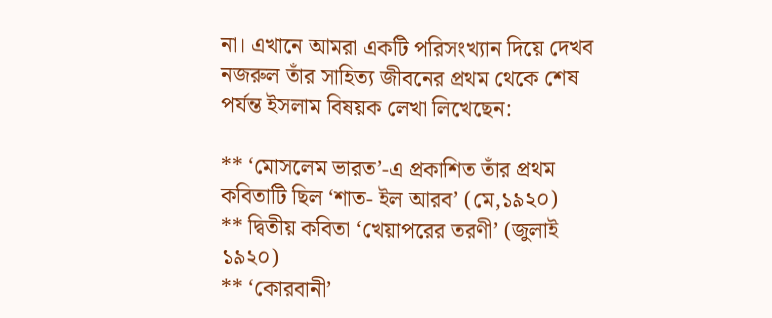না। এখানে আমরা একটি পরিসংখ্যান দিয়ে দেখব নজরুল তাঁর সাহিত্য জীবনের প্রথম থেকে শেষ পর্যন্ত ইসলাম বিষয়ক লেখা লিখেছেন:

** ‘মোসলেম ভারত’-এ প্রকাশিত তাঁর প্রথম কবিতাটি ছিল ‘শাত- ইল আরব’ (মে,১৯২০)
** দ্বিতীয় কবিতা ‘খেয়াপরের তরণী’ (জুলাই ১৯২০)
** ‘কোরবানী’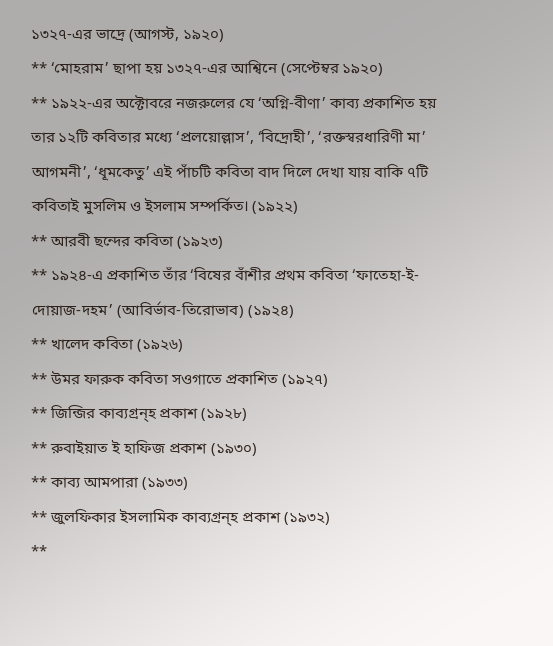১৩২৭-এর ভাদ্রে (আগস্ট, ১৯২০)
** ‘মোহরাম’ ছাপা হয় ১৩২৭-এর আশ্বিনে (সেপ্টেম্বর ১৯২০)
** ১৯২২-এর অক্টোবরে নজরুলের যে ‘অগ্নি-বীণা’ কাব্য প্রকাশিত হয় তার ১২টি কবিতার মধ্যে ‘প্রলয়োল্লাস’, ‘বিদ্রোহী’, ‘রক্তস্বরধারিণী মা’ আগমনী’, ‘ধূমকেতু’ এই পাঁচটি কবিতা বাদ দিলে দেখা যায় বাকি ৭টি কবিতাই মুসলিম ও ইসলাম সম্পর্কিত। (১৯২২)
** আরবী ছন্দের কবিতা (১৯২৩)
** ১৯২৪-এ প্রকাশিত তাঁর ‘বিষের বাঁশীর প্রথম কবিতা ‘ফাতেহা-ই-দোয়াজ-দহম’ (আবির্ভাব-তিরোভাব) (১৯২৪)
** খালেদ কবিতা (১৯২৬)
** উমর ফারুক কবিতা সওগাতে প্রকাশিত (১৯২৭)
** জিন্জির কাব্যগ্রন্হ প্রকাশ (১৯২৮)
** রুবাইয়াত ই হাফিজ প্রকাশ (১৯৩০)
** কাব্য আমপারা (১৯৩৩)
** জুলফিকার ইসলামিক কাব্যগ্রন্হ প্রকাশ (১৯৩২)
**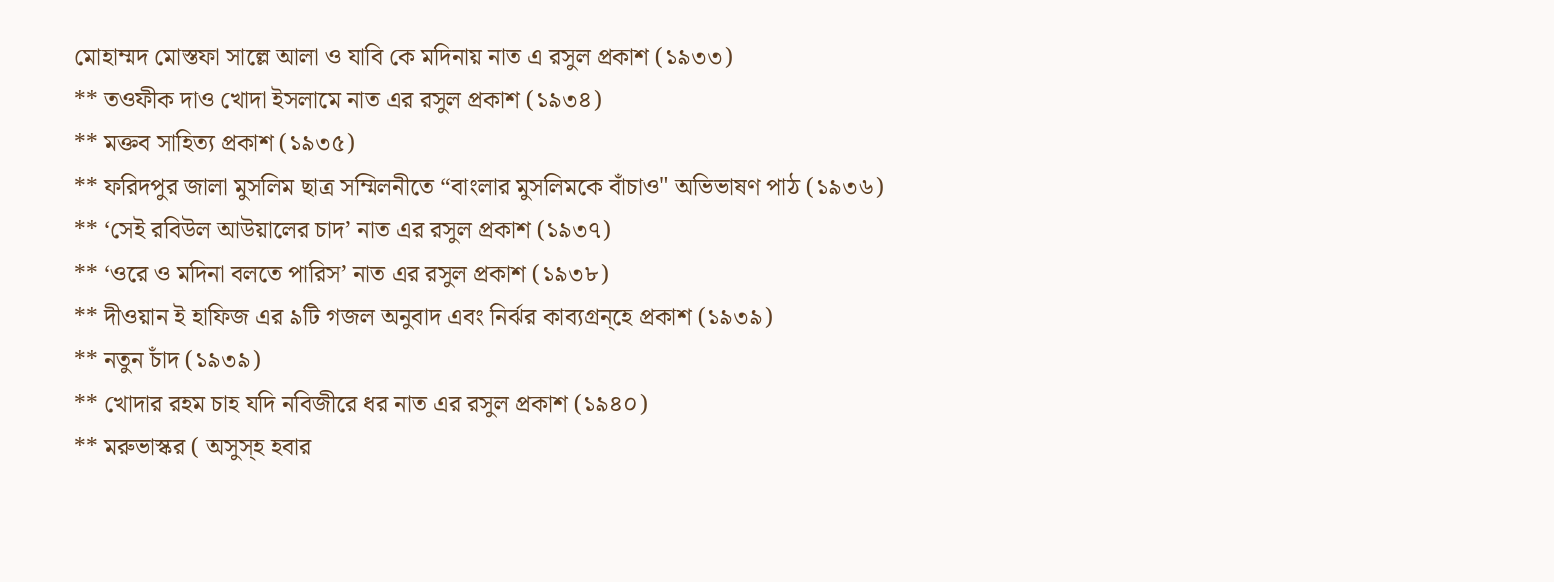মোহাম্মদ মোস্তফা সাল্লে আলা ও যাবি কে মদিনায় নাত এ রসুল প্রকাশ (১৯৩৩)
** তওফীক দাও খোদা ইসলামে নাত এর রসুল প্রকাশ (১৯৩৪)
** মক্তব সাহিত্য প্রকাশ (১৯৩৫)
** ফরিদপুর জালা মুসলিম ছাত্র সম্মিলনীতে “বাংলার মুসলিমকে বাঁচাও" অভিভাষণ পাঠ (১৯৩৬)
** ‘সেই রবিউল আউয়ালের চাদ’ নাত এর রসুল প্রকাশ (১৯৩৭)
** ‘ওরে ও মদিনা বলতে পারিস’ নাত এর রসুল প্রকাশ (১৯৩৮)
** দীওয়ান ই হাফিজ এর ৯টি গজল অনুবাদ এবং নির্ঝর কাব্যগ্রন্হে প্রকাশ (১৯৩৯)
** নতুন চাঁদ (১৯৩৯)
** খোদার রহম চাহ যদি নবিজীরে ধর নাত এর রসুল প্রকাশ (১৯৪০)
** মরুভাস্কর ( অসুস্হ হবার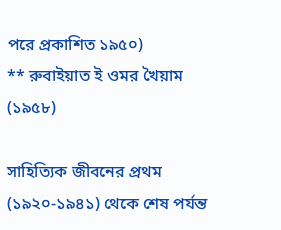পরে প্রকাশিত ১৯৫০)
** রুবাইয়াত ই ওমর খৈয়াম (১৯৫৮)

সাহিত্যিক জীবনের প্রথম (১৯২০-১৯৪১) থেকে শেষ পর্যন্ত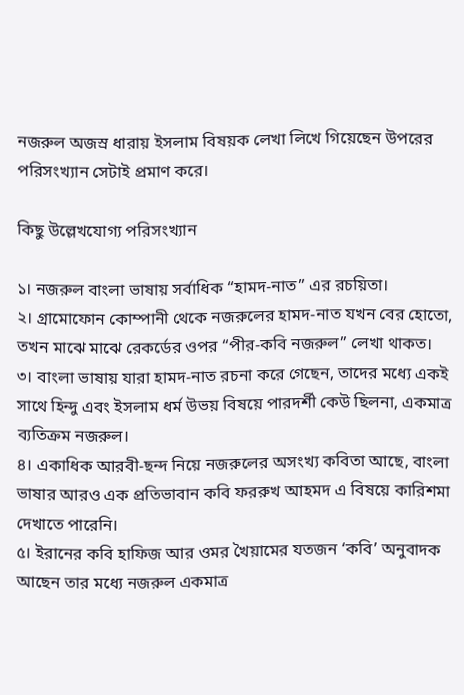নজরুল অজস্র ধারায় ইসলাম বিষয়ক লেখা লিখে গিয়েছেন উপরের পরিসংখ্যান সেটাই প্রমাণ করে।

কিছু উল্লেখযোগ্য পরিসংখ্যান

১। নজরুল বাংলা ভাষায় সর্বাধিক “হামদ-নাত” এর রচয়িতা।
২। গ্রামোফোন কোম্পানী থেকে নজরুলের হামদ-নাত যখন বের হোতো, তখন মাঝে মাঝে রেকর্ডের ওপর “পীর-কবি নজরুল” লেখা থাকত।
৩। বাংলা ভাষায় যারা হামদ-নাত রচনা করে গেছেন, তাদের মধ্যে একই সাথে হিন্দু এবং ইসলাম ধর্ম উভয় বিষয়ে পারদর্শী কেউ ছিলনা, একমাত্র ব্যতিক্রম নজরুল।
৪। একাধিক আরবী-ছন্দ নিয়ে নজরুলের অসংখ্য কবিতা আছে, বাংলা ভাষার আরও এক প্রতিভাবান কবি ফররুখ আহমদ এ বিষয়ে কারিশমা দেখাতে পারেনি।
৫। ইরানের কবি হাফিজ আর ওমর খৈয়ামের যতজন ‘কবি’ অনুবাদক আছেন তার মধ্যে নজরুল একমাত্র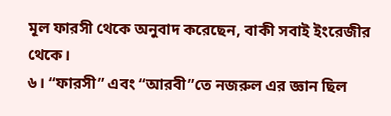মূল ফারসী থেকে অনুবাদ করেছেন, বাকী সবাই ইংরেজীর থেকে।
৬। “ফারসী” এবং “আরবী”তে নজরুল এর জ্ঞান ছিল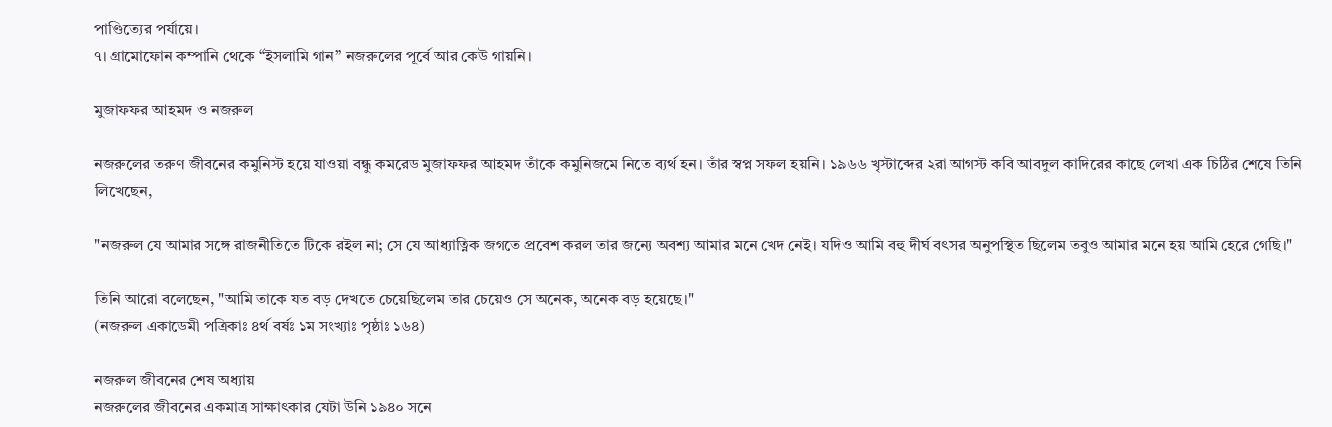পাণ্ডিত্যের পর্যায়ে।
৭। গ্রামোফোন কম্পানি থেকে “ইসলামি গান” নজরুলের পূর্বে আর কেউ গায়নি।

মুজাফফর আহমদ ও নজরুল

নজরুলের তরুণ জীবনের কমুনিস্ট হয়ে যাওয়া বন্ধু কমরেড মুজাফফর আহমদ তাঁকে কমুনিজমে নিতে ব্যর্থ হন। তাঁর স্বপ্ন সফল হয়নি। ১৯৬৬ খৃস্টাব্দের ২রা আগস্ট কবি আবদুল কাদিরের কাছে লেখা এক চিঠির শেষে তিনি লিখেছেন,

"নজরুল যে আমার সঙ্গে রাজনীতিতে টিকে রইল না; সে যে আধ্যাত্নিক জগতে প্রবেশ করল তার জন্যে অবশ্য আমার মনে খেদ নেই। যদিও আমি বহু দীর্ঘ বৎসর অনুপস্থিত ছিলেম তবুও আমার মনে হয় আমি হেরে গেছি।"

তিনি আরো বলেছেন, "আমি তাকে যত বড় দেখতে চেয়েছিলেম তার চেয়েও সে অনেক, অনেক বড় হয়েছে।"
(নজরুল একাডেমী পত্রিকাঃ ৪র্থ বর্ষঃ ১ম সংখ্যাঃ পৃষ্ঠাঃ ১৬৪)

নজরুল জীবনের শেষ অধ্যায়
নজরুলের জীবনের একমাত্র সাক্ষাৎকার যেটা উনি ১৯৪০ সনে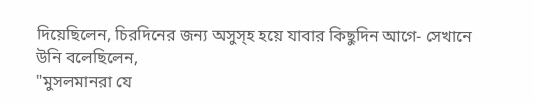দিয়েছিলেন, চিরদিনের জন্য অসুস্হ হয়ে যাবার কিছুদিন আগে- সেখানে উনি বলেছিলেন,
"মুসলমানরা যে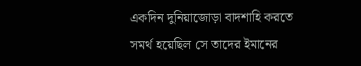একদিন দুনিয়াজোড়া বাদশাহি করতে সমর্থ হয়েছিল সে তাদের ইমানের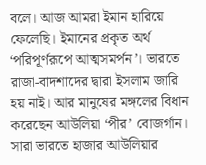বলে। আজ আমরা ইমান হারিয়ে ফেলেছি। ইমানের প্রকৃত অর্থ ‘পরিপূর্ণরূপে আত্মসমর্পন’। ভারতে রাজা-বাদশাদের দ্বারা ইসলাম জারি হয় নাই। আর মানুষের মঙ্গলের বিধান করেছেন আউলিয়া ‘পীর’ বোজর্গান। সারা ভারতে হাজার আউলিয়ার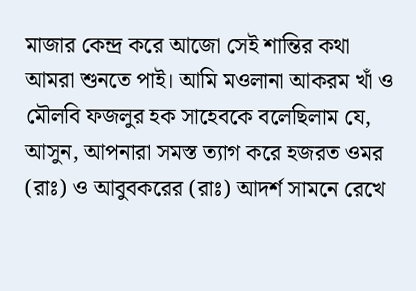মাজার কেন্দ্র করে আজো সেই শান্তির কথা আমরা শুনতে পাই। আমি মওলানা আকরম খাঁ ও মৌলবি ফজলুর হক সাহেবকে বলেছিলাম যে, আসুন, আপনারা সমস্ত ত্যাগ করে হজরত ওমর (রাঃ) ও আবুবকরের (রাঃ) আদর্শ সামনে রেখে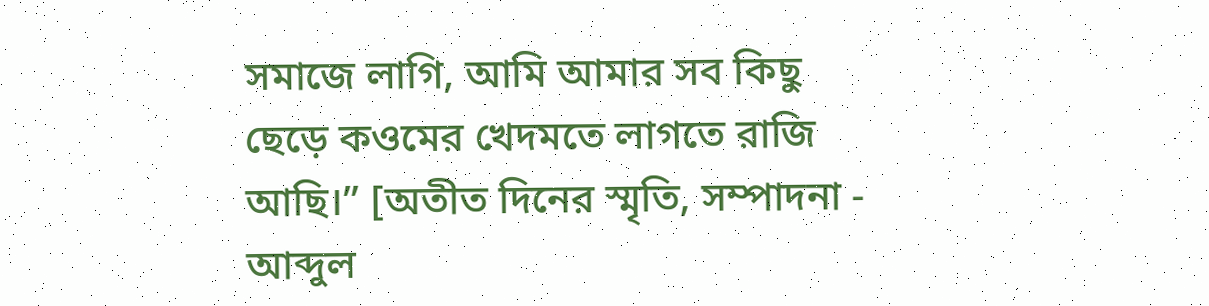সমাজে লাগি, আমি আমার সব কিছু ছেড়ে কওমের খেদমতে লাগতে রাজি আছি।” [অতীত দিনের স্মৃতি, সম্পাদনা - আব্দুল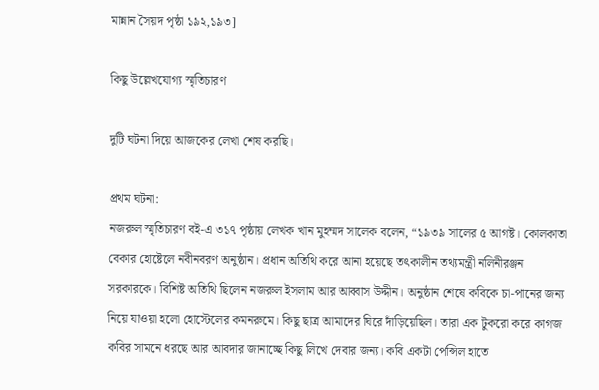মান্নান সৈয়দ পৃষ্ঠা ১৯২,১৯৩]

কিছু উল্লেখযোগ্য স্মৃতিচারণ

দুটি ঘটনা দিয়ে আজকের লেখা শেষ করছি।

প্রথম ঘটনা:
নজরুল স্মৃতিচারণ বই-এ ৩১৭ পৃষ্ঠায় লেখক খান মুহম্মদ সালেক বলেন, “১৯৩৯ সালের ৫ আগষ্ট। কোলকাতা বেকার হোষ্টেলে নবীনবরণ অনুষ্ঠান। প্রধান অতিথি করে আনা হয়েছে তৎকালীন তথ্যমন্ত্রী নলিনীরঞ্জন সরকারকে। বিশিষ্ট অতিথি ছিলেন নজরুল ইসলাম আর আব্বাস উদ্দীন। অনুষ্ঠান শেষে কবিকে চা-পানের জন্য নিয়ে যাওয়া হলো হোস্টেলের কমনরুমে। কিছু ছাত্র আমাদের ঘিরে দাঁড়িয়েছিল। তারা এক টুকরো করে কাগজ কবির সামনে ধরছে আর আবদার জানাচ্ছে কিছু লিখে দেবার জন্য। কবি একটা পেন্সিল হাতে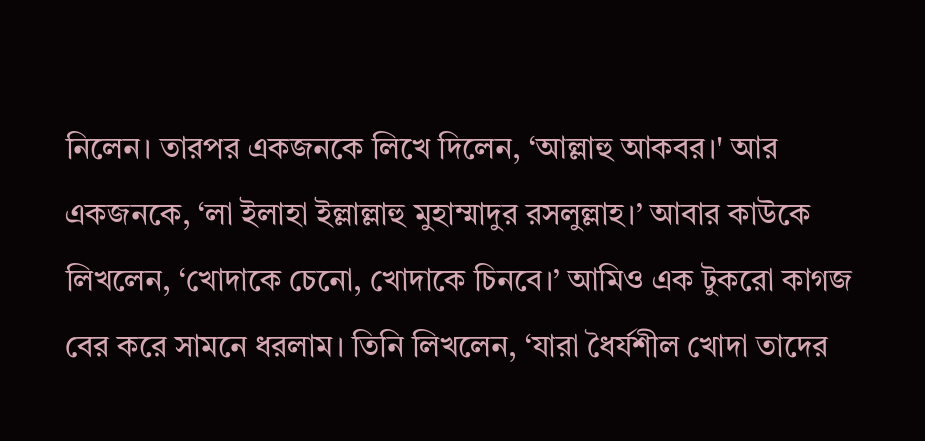নিলেন। তারপর একজনকে লিখে দিলেন, ‘আল্লাহু আকবর।' আর একজনকে, ‘লা ইলাহা ইল্লাল্লাহু মুহাম্মাদুর রসলুল্লাহ।’ আবার কাউকে লিখলেন, ‘খোদাকে চেনো, খোদাকে চিনবে।’ আমিও এক টুকরো কাগজ বের করে সামনে ধরলাম। তিনি লিখলেন, ‘যারা ধৈর্যশীল খোদা তাদের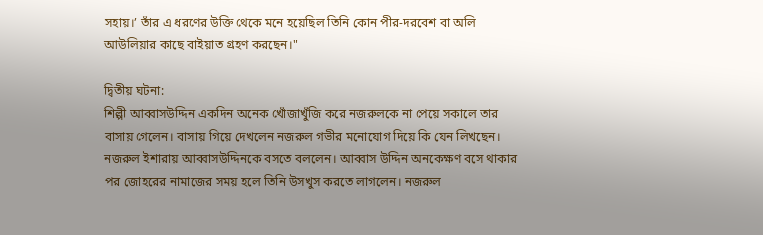সহায়।’ তাঁর এ ধরণের উক্তি থেকে মনে হয়েছিল তিনি কোন পীর-দরবেশ বা অলি আউলিয়ার কাছে বাইয়াত গ্রহণ করছেন।"

দ্বিতীয় ঘটনা:
শিল্পী আব্বাসউদ্দিন একদিন অনেক খোঁজাখুঁজি করে নজরুলকে না পেয়ে সকালে তার বাসায় গেলেন। বাসায় গিয়ে দেখলেন নজরুল গভীর মনোযোগ দিয়ে কি যেন লিখছেন। নজরুল ইশারায় আব্বাসউদ্দিনকে বসতে বললেন। আব্বাস উদ্দিন অনকেক্ষণ বসে থাকার পর জোহরের নামাজের সময় হলে তিনি উসখুস করতে লাগলেন। নজরুল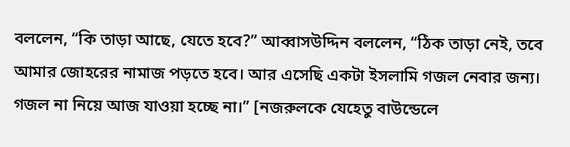বললেন, “কি তাড়া আছে, যেতে হবে?” আব্বাসউদ্দিন বললেন, “ঠিক তাড়া নেই, তবে আমার জোহরের নামাজ পড়তে হবে। আর এসেছি একটা ইসলামি গজল নেবার জন্য। গজল না নিয়ে আজ যাওয়া হচ্ছে না।” [নজরুলকে যেহেতু বাউন্ডেলে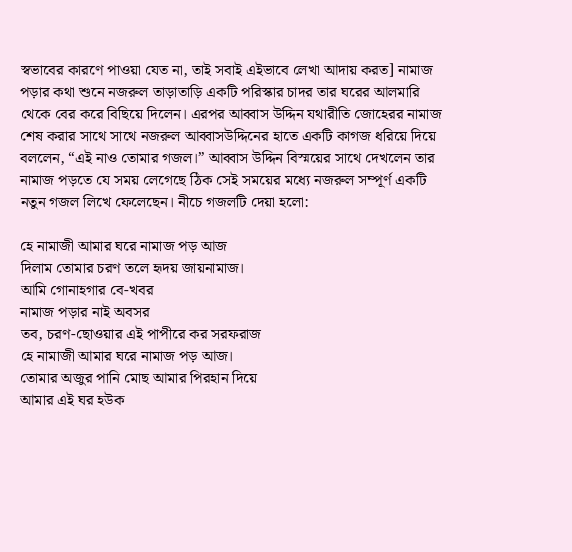স্বভাবের কারণে পাওয়া যেত না, তাই সবাই এইভাবে লেখা আদায় করত] নামাজ পড়ার কথা শুনে নজরুল তাড়াতাড়ি একটি পরিস্কার চাদর তার ঘরের আলমারি থেকে বের করে বিছিয়ে দিলেন। এরপর আব্বাস উদ্দিন যথারীতি জোহেরর নামাজ শেষ করার সাথে সাথে নজরুল আব্বাসউদ্দিনের হাতে একটি কাগজ ধরিয়ে দিয়ে বললেন, “এই নাও তোমার গজল।” আব্বাস উদ্দিন বিস্ময়ের সাথে দেখলেন তার নামাজ পড়তে যে সময় লেগেছে ঠিক সেই সময়ের মধ্যে নজরুল সম্পূর্ণ একটি নতুন গজল লিখে ফেলেছেন। নীচে গজলটি দেয়া হলো:

হে নামাজী আমার ঘরে নামাজ পড় আজ
দিলাম তোমার চরণ তলে হৃদয় জায়নামাজ।
আমি গোনাহগার বে-খবর
নামাজ পড়ার নাই অবসর
তব, চরণ-ছোওয়ার এই পাপীরে কর সরফরাজ
হে নামাজী আমার ঘরে নামাজ পড় আজ।
তোমার অজুর পানি মোছ আমার পিরহান দিয়ে
আমার এই ঘর হউক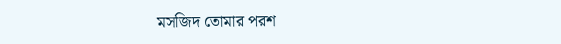মসজিদ তোমার পরশ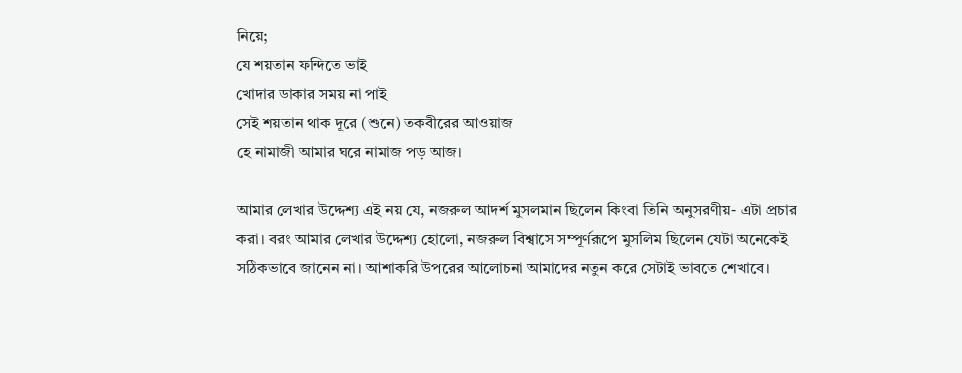নিয়ে;
যে শয়তান ফন্দিতে ভাই
খোদার ডাকার সময় না পাই
সেই শয়তান থাক দূরে (শুনে) তকবীরের আওয়াজ
হে নামাজী আমার ঘরে নামাজ পড় আজ।

আমার লেখার উদ্দেশ্য এই নয় যে, নজরুল আদর্শ মুসলমান ছিলেন কিংবা তিনি অনুসরণীয়- এটা প্রচার করা। বরং আমার লেখার উদ্দেশ্য হোলো, নজরুল বিশ্বাসে সম্পূর্ণরূপে মুসলিম ছিলেন যেটা অনেকেই সঠিকভাবে জানেন না। আশাকরি উপরের আলোচনা আমাদের নতুন করে সেটাই ভাবতে শেখাবে।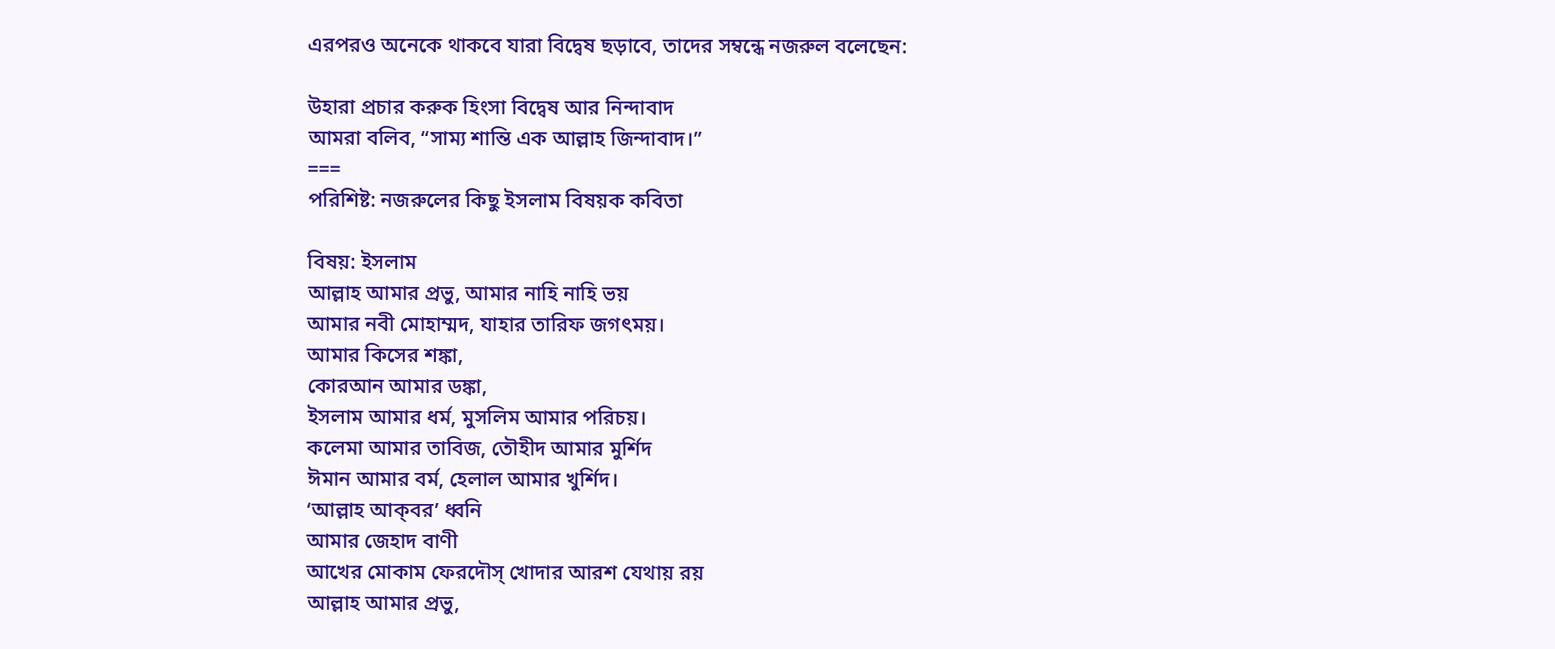এরপরও অনেকে থাকবে যারা বিদ্বেষ ছড়াবে, তাদের সম্বন্ধে নজরুল বলেছেন:

উহারা প্রচার করুক হিংসা বিদ্বেষ আর নিন্দাবাদ
আমরা বলিব, “সাম্য শান্তি এক আল্লাহ জিন্দাবাদ।”
===
পরিশিষ্ট: নজরুলের কিছু ইসলাম বিষয়ক কবিতা

বিষয়: ইসলাম
আল্লাহ আমার প্রভু, আমার নাহি নাহি ভয়
আমার নবী মোহাম্মদ, যাহার তারিফ জগৎময়।
আমার কিসের শঙ্কা,
কোরআন আমার ডঙ্কা,
ইসলাম আমার ধর্ম, মুসলিম আমার পরিচয়।
কলেমা আমার তাবিজ, তৌহীদ আমার মুর্শিদ
ঈমান আমার বর্ম, হেলাল আমার খুর্শিদ।
‘আল্লাহ আক্‌বর’ ধ্বনি
আমার জেহাদ বাণী
আখের মোকাম ফেরদৌস্‌ খোদার আরশ যেথায় রয়
আল্লাহ আমার প্রভু,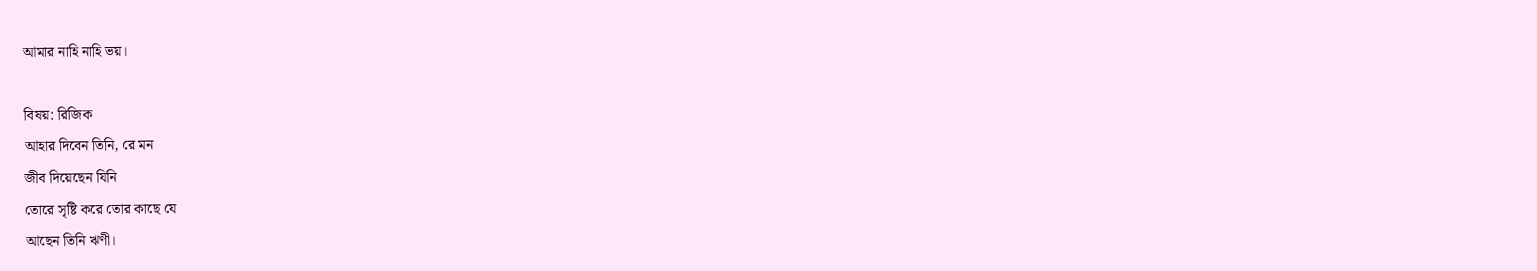আমার নাহি নাহি ভয়।

বিষয়: রিজিক
আহার দিবেন তিনি, রে মন
জীব দিয়েছেন যিনি
তোরে সৃষ্টি করে তোর কাছে যে
আছেন তিনি ঋণী।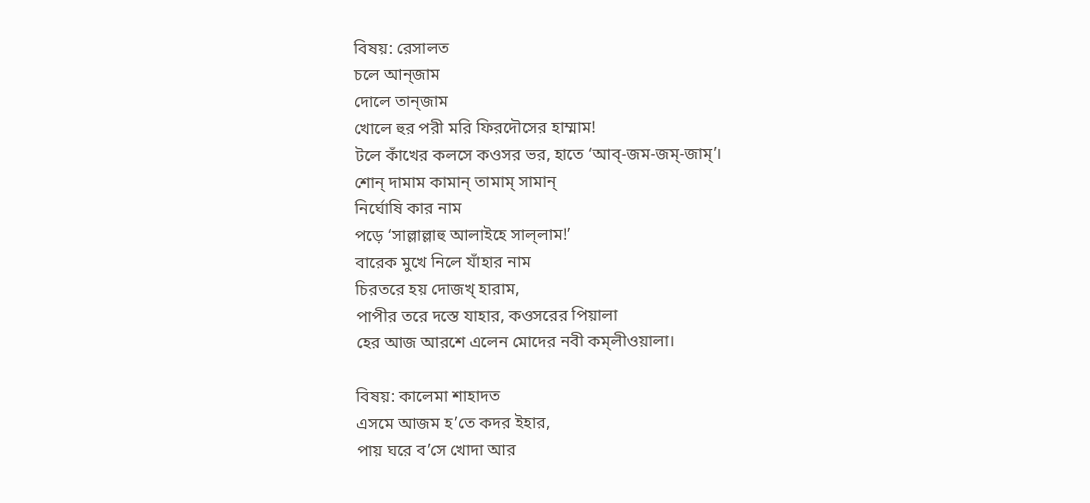বিষয়: রেসালত
চলে আন্‌জাম
দোলে তান্‌জাম
খোলে হুর পরী মরি ফিরদৌসের হাম্মাম!
টলে কাঁখের কলসে কওসর ভর, হাতে ‘আব্‌-জম-জম্‌-জাম্‌’।
শোন্‌ দামাম কামান্‌ তামাম্‌ সামান্‌
নির্ঘোষি কার নাম
পড়ে ‘সাল্লাল্লাহু আলাইহে সাল্‌লাম!’
বারেক মুখে নিলে যাঁহার নাম
চিরতরে হয় দোজখ্‌ হারাম,
পাপীর তরে দস্তে যাহার, কওসরের পিয়ালা
হের আজ আরশে এলেন মোদের নবী কম্‌লীওয়ালা।

বিষয়: কালেমা শাহাদত
এসমে আজম হ’তে কদর ইহার,
পায় ঘরে ব’সে খোদা আর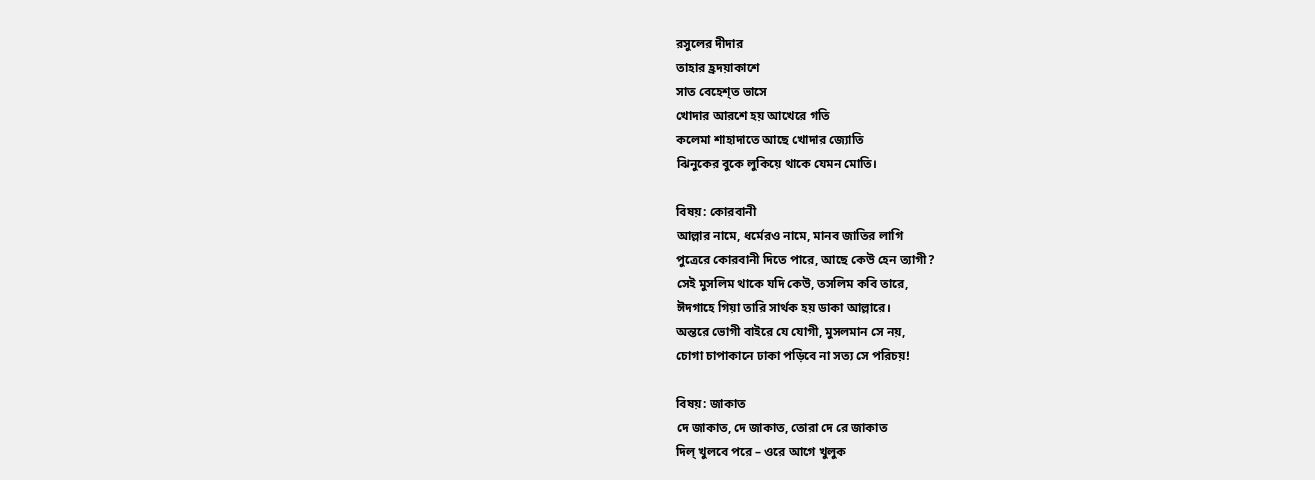রসুলের দীদার
তাহার হ্রদয়াকাশে
সাত বেহেশ্‌ত ভাসে
খোদার আরশে হয় আখেরে গতি
কলেমা শাহাদাতে আছে খোদার জ্যোতি
ঝিনুকের বুকে লুকিয়ে থাকে যেমন মোতি।

বিষয়: কোরবানী
আল্লার নামে, ধর্মেরও নামে, মানব জাতির লাগি
পুত্রেরে কোরবানী দিতে পারে, আছে কেউ হেন ত্যাগী?
সেই মুসলিম থাকে যদি কেউ, তসলিম কবি তারে,
ঈদগাহে গিয়া তারি সার্থক হয় ডাকা আল্লারে।
অন্তরে ভোগী বাইরে যে যোগী, মুসলমান সে নয়,
চোগা চাপাকানে ঢাকা পড়িবে না সত্য সে পরিচয়!

বিষয়: জাকাত
দে জাকাত, দে জাকাত, তোরা দে রে জাকাত
দিল্‌ খুলবে পরে – ওরে আগে খুলুক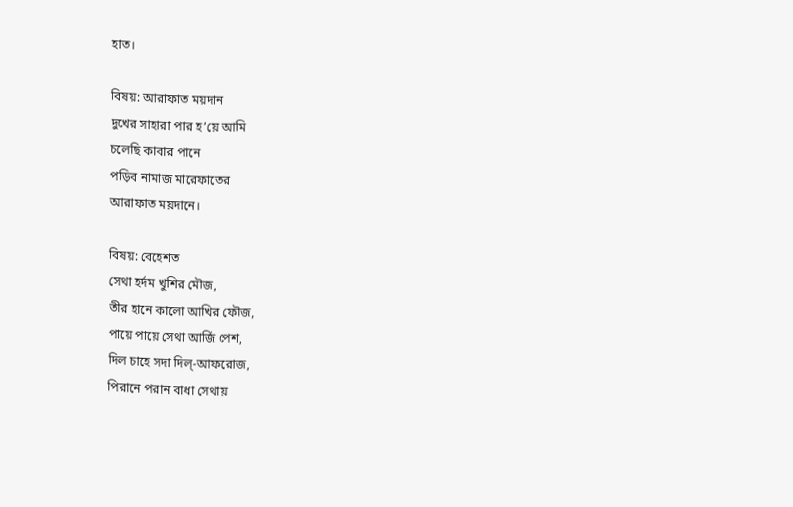হাত।

বিষয়: আরাফাত ময়দান
দুখের সাহারা পার হ’য়ে আমি
চলেছি কাবার পানে
পড়িব নামাজ মারেফাতের
আরাফাত ময়দানে।

বিষয়: বেহেশত
সেথা হর্দম খুশির মৌজ,
তীর হানে কালো আখির ফৌজ,
পায়ে পায়ে সেথা আর্জি পেশ,
দিল চাহে সদা দিল্‌-আফরোজ,
পিরানে পরান বাধা সেথায়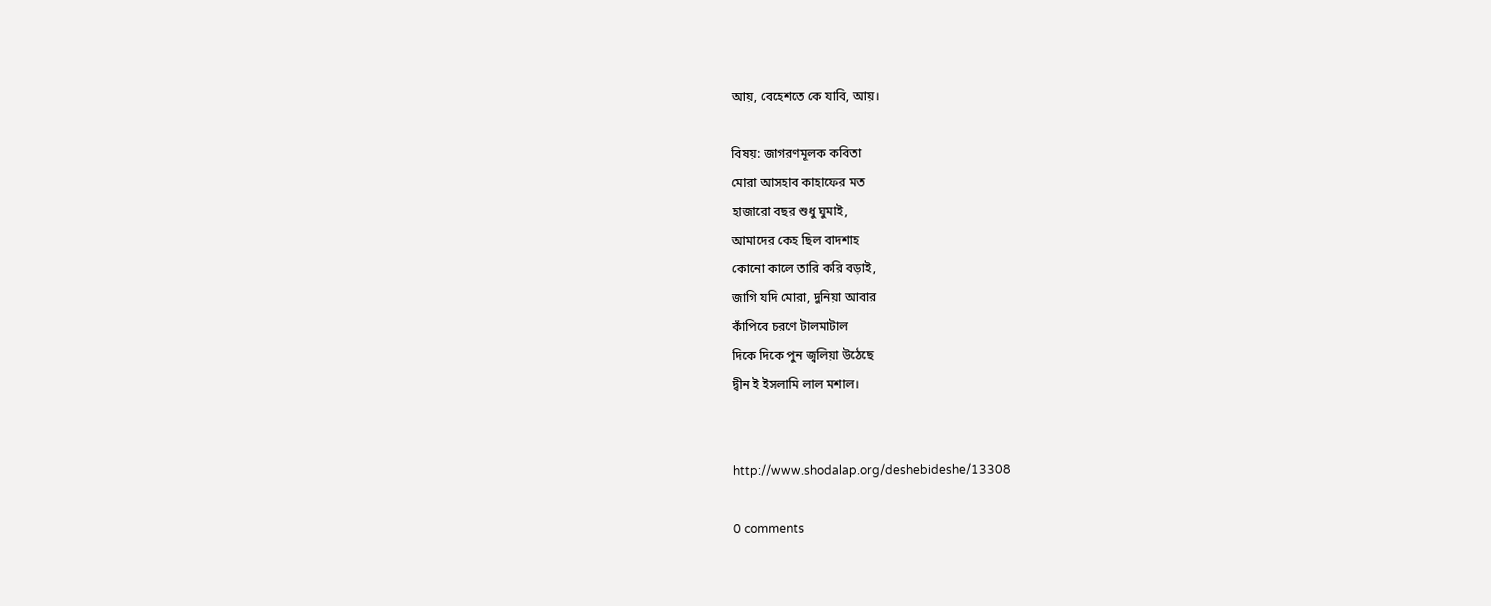আয়, বেহেশতে কে যাবি, আয়।

বিষয়: জাগরণমূলক কবিতা
মোরা আসহাব কাহাফের মত
হাজারো বছর শুধু ঘুমাই,
আমাদের কেহ ছিল বাদশাহ
কোনো কালে তারি করি বড়াই,
জাগি যদি মোরা, দুনিয়া আবার
কাঁপিবে চরণে টালমাটাল
দিকে দিকে পুন জ্বলিয়া উঠেছে
দ্বীন ই ইসলামি লাল মশাল।


http://www.shodalap.org/deshebideshe/13308

0 comments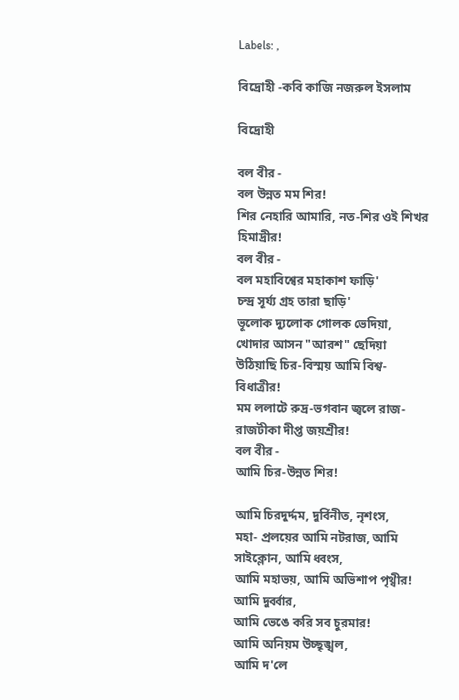Labels: ,

বিদ্রোহী -কবি কাজি নজরুল ইসলাম

বিদ্রোহী

বল বীর -
বল উন্নত মম শির!
শির নেহারি আমারি, নত-শির ওই শিখর হিমাদ্রীর!
বল বীর -
বল মহাবিশ্বের মহাকাশ ফাড়ি'
চন্দ্র সূর্য্য গ্রহ তারা ছাড়ি'
ভূলোক দ্যুলোক গোলক ভেদিয়া,
খোদার আসন "আরশ" ছেদিয়া
উঠিয়াছি চির-বিস্ময় আমি বিশ্ব-বিধাত্রীর!
মম ললাটে রুদ্র-ভগবান জ্বলে রাজ-রাজটীকা দীপ্ত জয়শ্রীর!
বল বীর -
আমি চির-উন্নত শির!

আমি চিরদুর্দ্দম, দুর্বিনীত, নৃশংস,
মহা- প্রলয়ের আমি নটরাজ, আমি সাইক্লোন, আমি ধ্বংস,
আমি মহাভয়, আমি অভিশাপ পৃথ্বীর!
আমি দুর্ব্বার,
আমি ভেঙে করি সব চুরমার!
আমি অনিয়ম উচ্ছৃঙ্খল,
আমি দ'লে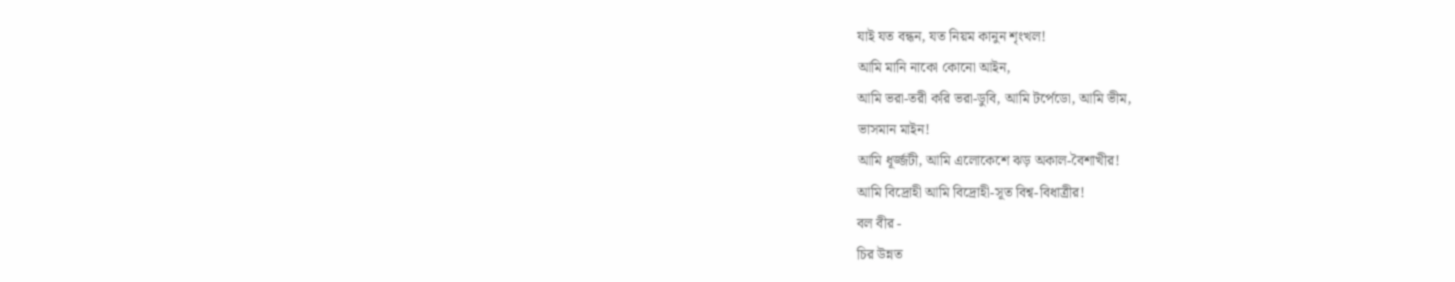যাই যত বন্ধন, যত নিয়ম কানুন শৃংখল!
আমি মানি নাকো কোনো আইন,
আমি ভরা-তরী করি ভরা-ডুবি, আমি টর্পেডো, আমি ভীম,
ভাসমান মাইন!
আমি ধূর্জ্জটী, আমি এলোকেশে ঝড় অকাল-বৈশাখীর!
আমি বিদ্রোহী আমি বিদ্রোহী-সূত বিশ্ব-বিধাত্রীর!
বল বীর -
চির উন্নত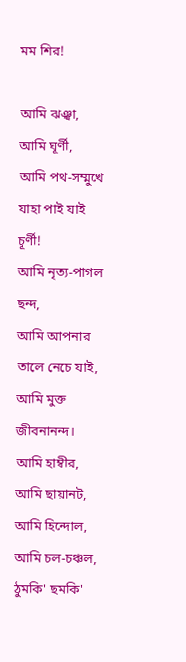মম শির!

আমি ঝঞ্ঝা, আমি ঘূর্ণী,
আমি পথ-সম্মুখে যাহা পাই যাই চূর্ণী!
আমি নৃত্য-পাগল ছন্দ,
আমি আপনার তালে নেচে যাই, আমি মুক্ত জীবনানন্দ।
আমি হাম্বীর, আমি ছায়ানট, আমি হিন্দোল,
আমি চল-চঞ্চল, ঠুমকি' ছমকি'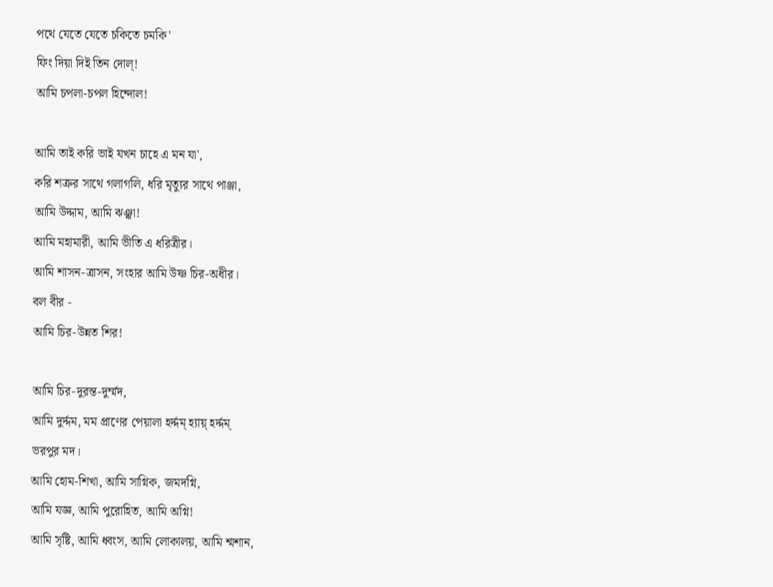পথে যেতে যেতে চকিতে চমকি'
ফিং দিয়া দিই তিন দোল্!
আমি চপলা-চপল হিন্দোল!

আমি তাই করি ভাই যখন চাহে এ মন যা',
করি শত্রুর সাথে গলাগলি, ধরি মৃত্যুর সাথে পাঞ্জা,
আমি উদ্দাম, আমি ঝঞ্ঝা!
আমি মহামারী, আমি ভীতি এ ধরিত্রীর।
আমি শাসন-ত্রাসন, সংহার আমি উষ্ণ চির-অধীর।
বল বীর -
আমি চির-উন্নত শির!

আমি চির-দুরন্ত-দুর্ম্মদ,
আমি দুর্দ্দম, মম প্রাণের পেয়ালা হর্দ্দম্ হ্যায়্ হর্দ্দম্
ভরপুর মদ।
আমি হোম-শিখা, আমি সাগ্নিক, জমদগ্নি,
আমি যজ্ঞ, আমি পুরোহিত, আমি অগ্নি!
আমি সৃষ্টি, আমি ধ্বংস, আমি লোকালয়, আমি শ্মশান,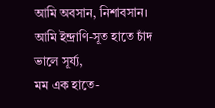আমি অবসান, নিশাবসান।
আমি ইন্দ্রাণি-সূত হাতে চাঁদ ভালে সূর্য্য,
মম এক হাতে-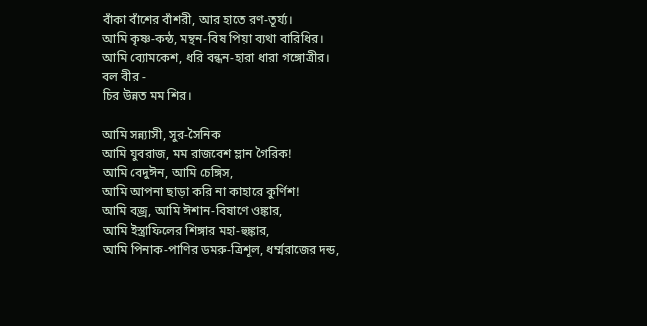বাঁকা বাঁশের বাঁশরী, আর হাতে রণ-তূর্য্য।
আমি কৃষ্ণ-কন্ঠ, মন্থন-বিষ পিয়া ব্যথা বারিধির।
আমি ব্যোমকেশ, ধরি বন্ধন-হারা ধারা গঙ্গোত্রীর।
বল বীর -
চির উন্নত মম শির।

আমি সন্ন্যাসী, সুর-সৈনিক
আমি যুবরাজ, মম রাজবেশ ম্লান গৈরিক!
আমি বেদুঈন, আমি চেঙ্গিস,
আমি আপনা ছাড়া করি না কাহারে কুর্ণিশ!
আমি বজ্র, আমি ঈশান-বিষাণে ওঙ্কার,
আমি ইস্ত্রাফিলের শিঙ্গার মহা-হুঙ্কার,
আমি পিনাক-পাণির ডমরু-ত্রিশূল, ধর্ম্মরাজের দন্ড,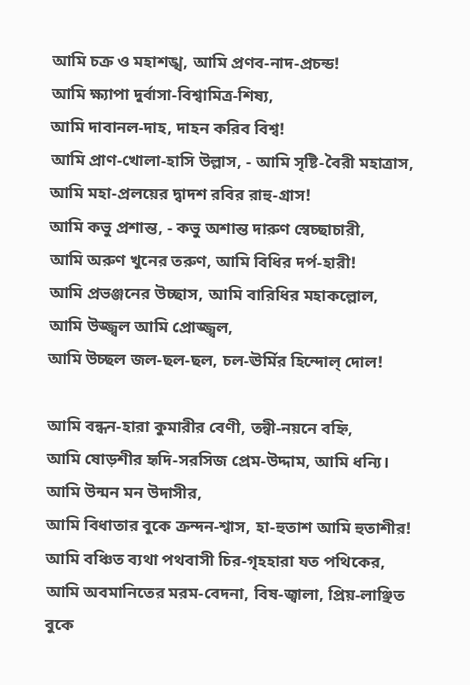আমি চক্র ও মহাশঙ্খ, আমি প্রণব-নাদ-প্রচন্ড!
আমি ক্ষ্যাপা দুর্বাসা-বিশ্বামিত্র-শিষ্য,
আমি দাবানল-দাহ, দাহন করিব বিশ্ব!
আমি প্রাণ-খোলা-হাসি উল্লাস, - আমি সৃষ্টি-বৈরী মহাত্রাস,
আমি মহা-প্রলয়ের দ্বাদশ রবির রাহু-গ্রাস!
আমি কভু প্রশান্ত, - কভু অশান্ত দারুণ স্বেচ্ছাচারী,
আমি অরুণ খুনের তরুণ, আমি বিধির দর্প-হারী!
আমি প্রভঞ্জনের উচ্ছাস, আমি বারিধির মহাকল্লোল,
আমি উজ্জ্বল আমি প্রোজ্জ্বল,
আমি উচ্ছল জল-ছল-ছল, চল-ঊর্মির হিন্দোল্ দোল!

আমি বন্ধন-হারা কুমারীর বেণী, তন্বী-নয়নে বহ্নি,
আমি ষোড়শীর হৃদি-সরসিজ প্রেম-উদ্দাম, আমি ধন্যি।
আমি উন্মন মন উদাসীর,
আমি বিধাতার বুকে ক্রন্দন-শ্বাস, হা-হুতাশ আমি হুতাশীর!
আমি বঞ্চিত ব্যথা পথবাসী চির-গৃহহারা যত পথিকের,
আমি অবমানিতের মরম-বেদনা, বিষ-জ্বালা, প্রিয়-লাঞ্ছিত
বুকে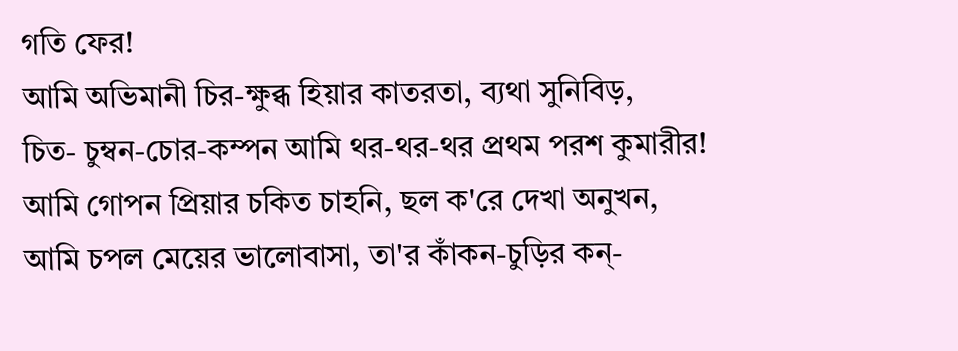গতি ফের!
আমি অভিমানী চির-ক্ষুব্ধ হিয়ার কাতরতা, ব্যথা সুনিবিড়,
চিত- চুম্বন-চোর-কম্পন আমি থর-থর-থর প্রথম পরশ কুমারীর!
আমি গোপন প্রিয়ার চকিত চাহনি, ছল ক'রে দেখা অনুখন,
আমি চপল মেয়ের ভালোবাসা, তা'র কাঁকন-চুড়ির কন্-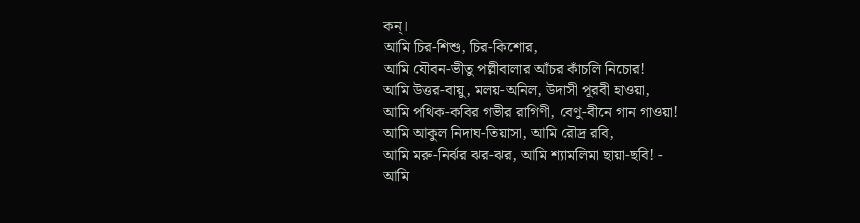কন্।
আমি চির-শিশু, চির-কিশোর,
আমি যৌবন-ভীতু পল্লীবালার আঁচর কাঁচলি নিচোর!
আমি উত্তর-বায়ু, মলয়-অনিল, উদাসী পূরবী হাওয়া,
আমি পথিক-কবির গভীর রাগিণী, বেণু-বীনে গান গাওয়া!
আমি আকুল নিদাঘ-তিয়াসা, আমি রৌদ্র রবি,
আমি মরু-নির্ঝর ঝর-ঝর, আমি শ্যামলিমা ছায়া-ছবি! -
আমি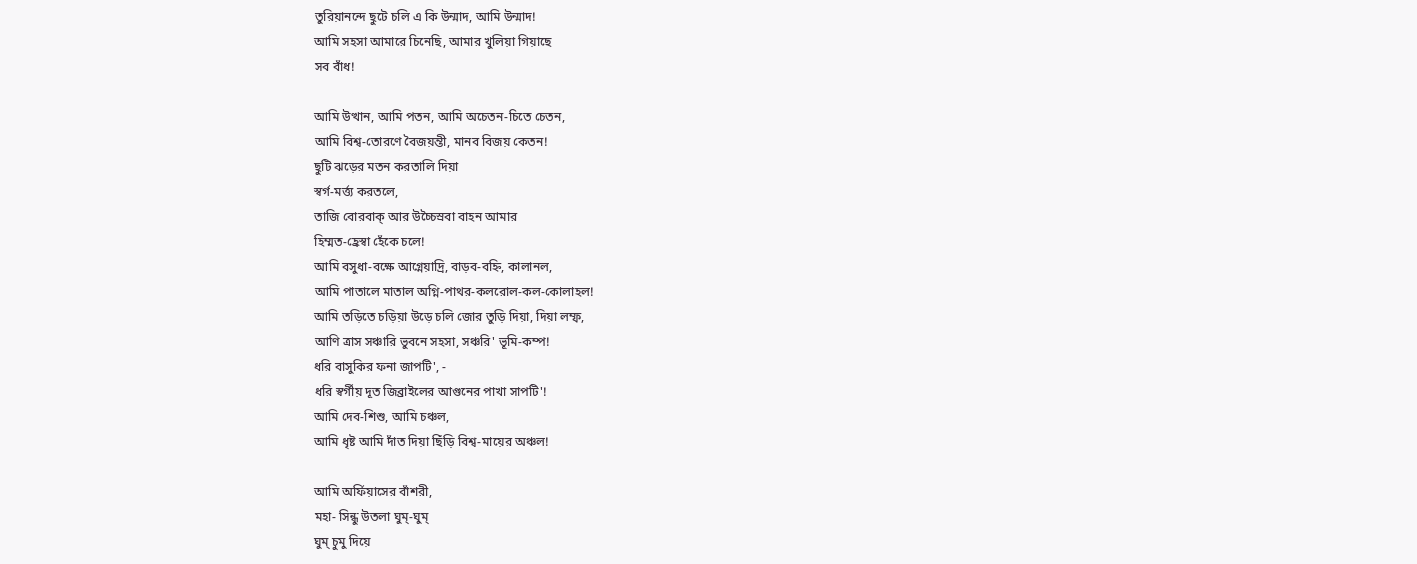তুরিয়ানন্দে ছুটে চলি এ কি উন্মাদ, আমি উন্মাদ!
আমি সহসা আমারে চিনেছি, আমার খুলিয়া গিয়াছে
সব বাঁধ!

আমি উত্থান, আমি পতন, আমি অচেতন-চিতে চেতন,
আমি বিশ্ব-তোরণে বৈজয়ন্তী, মানব বিজয় কেতন!
ছুটি ঝড়ের মতন করতালি দিয়া
স্বর্গ-মর্ত্ত্য করতলে,
তাজি বোরবাক্ আর উচ্চৈস্রবা বাহন আমার
হিম্মত-হ্রেস্বা হেঁকে চলে!
আমি বসুধা-বক্ষে আগ্নেয়াদ্রি, বাড়ব-বহ্নি, কালানল,
আমি পাতালে মাতাল অগ্নি-পাথর-কলরোল-কল-কোলাহল!
আমি তড়িতে চড়িয়া উড়ে চলি জোর তুড়ি দিয়া, দিয়া লম্ফ,
আণি ত্রাস সঞ্চারি ভুবনে সহসা, সঞ্চরি' ভূমি-কম্প!
ধরি বাসুকির ফনা জাপটি', -
ধরি স্বর্গীয় দূত জিব্রাইলের আগুনের পাখা সাপটি'!
আমি দেব-শিশু, আমি চঞ্চল,
আমি ধৃষ্ট আমি দাঁত দিয়া ছিঁড়ি বিশ্ব-মায়ের অঞ্চল!

আমি অর্ফিয়াসের বাঁশরী,
মহা- সিন্ধু উতলা ঘুম্-ঘুম্
ঘুম্ চুমু দিয়ে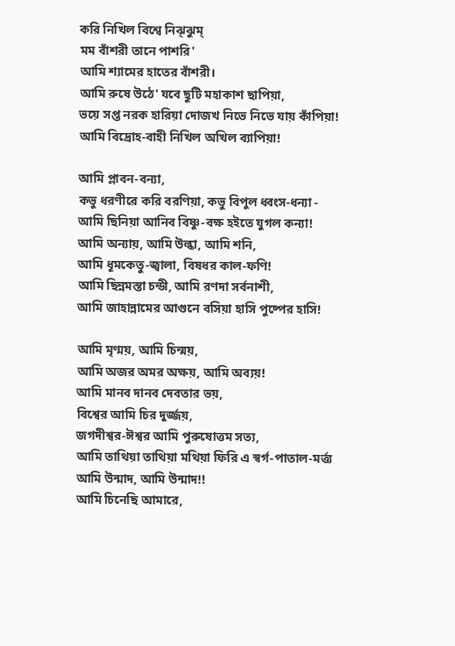করি নিখিল বিশ্বে নিঝ্ঝুম্
মম বাঁশরী তানে পাশরি'
আমি শ্যামের হাতের বাঁশরী।
আমি রুষে উঠে' যবে ছুটি মহাকাশ ছাপিয়া,
ভয়ে সপ্ত নরক হারিয়া দোজখ নিভে নিভে যায় কাঁপিয়া!
আমি বিদ্রোহ-বাহী নিখিল অখিল ব্যাপিয়া!

আমি প্লাবন-বন্যা,
কভু ধরণীরে করি বরণিয়া, কভু বিপুল ধ্বংস-ধন্যা -
আমি ছিনিয়া আনিব বিষ্ণু-বক্ষ হইতে যুগল কন্যা!
আমি অন্যায়, আমি উল্কা, আমি শনি,
আমি ধূমকেতু-জ্বালা, বিষধর কাল-ফণি!
আমি ছিন্নমস্তা চন্ডী, আমি রণদা সর্বনাশী,
আমি জাহান্নামের আগুনে বসিয়া হাসি পুষ্পের হাসি!

আমি মৃণ্ময়, আমি চিন্ময়,
আমি অজর অমর অক্ষয়, আমি অব্যয়!
আমি মানব দানব দেবতার ভয়,
বিশ্বের আমি চির দুর্জ্জয়,
জগদীশ্বর-ঈশ্বর আমি পুরুষোত্তম সত্য,
আমি তাথিয়া তাথিয়া মথিয়া ফিরি এ স্বর্গ-পাতাল-মর্ত্ত্য
আমি উন্মাদ, আমি উন্মাদ!!
আমি চিনেছি আমারে,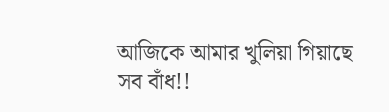আজিকে আমার খুলিয়া গিয়াছে
সব বাঁধ!!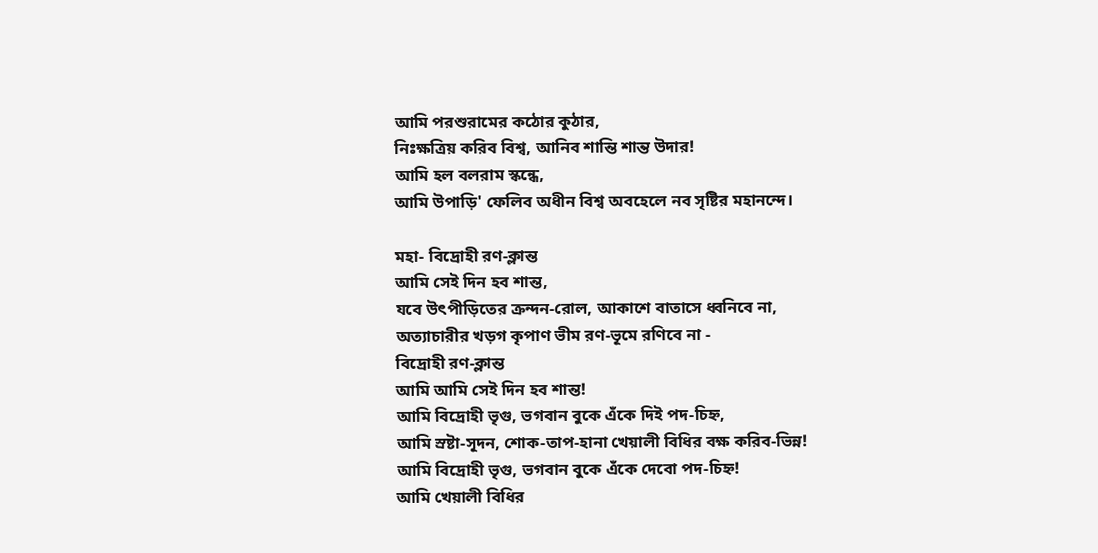আমি পরশুরামের কঠোর কুঠার,
নিঃক্ষত্রিয় করিব বিশ্ব, আনিব শান্তি শান্ত উদার!
আমি হল বলরাম স্কন্ধে,
আমি উপাড়ি' ফেলিব অধীন বিশ্ব অবহেলে নব সৃষ্টির মহানন্দে।

মহা- বিদ্রোহী রণ-ক্লান্ত
আমি সেই দিন হব শান্ত,
যবে উৎপীড়িতের ক্রন্দন-রোল, আকাশে বাতাসে ধ্বনিবে না,
অত্যাচারীর খড়গ কৃপাণ ভীম রণ-ভূমে রণিবে না -
বিদ্রোহী রণ-ক্লান্ত
আমি আমি সেই দিন হব শান্ত!
আমি বিদ্রোহী ভৃগু, ভগবান বুকে এঁকে দিই পদ-চিহ্ন,
আমি স্রষ্টা-সূদন, শোক-তাপ-হানা খেয়ালী বিধির বক্ষ করিব-ভিন্ন!
আমি বিদ্রোহী ভৃগু, ভগবান বুকে এঁকে দেবো পদ-চিহ্ন!
আমি খেয়ালী বিধির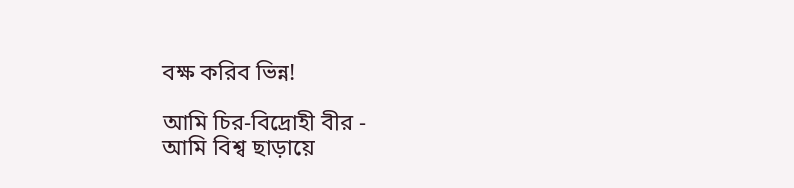বক্ষ করিব ভিন্ন!

আমি চির-বিদ্রোহী বীর -
আমি বিশ্ব ছাড়ায়ে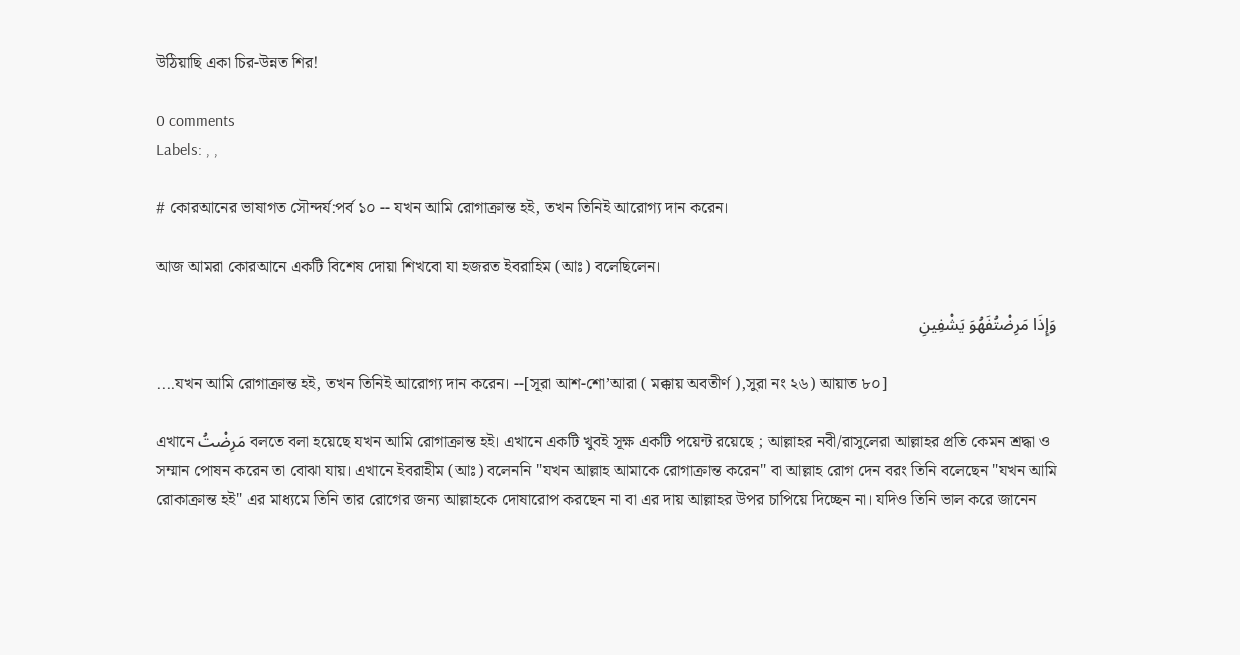উঠিয়াছি একা চির-উন্নত শির!

0 comments
Labels: , ,

# কোরআনের ভাষাগত সৌন্দর্য:পর্ব ১০ -- যখন আমি রোগাক্রান্ত হই, তখন তিনিই আরোগ্য দান করেন।

আজ আমরা কোরআনে একটি বিশেষ দোয়া শিখবো যা হজরত ইবরাহিম (আঃ) বলেছিলেন।

وَإِذَا مَرِضْتُفَهُوَ يَشْفِينِ

....যখন আমি রোগাক্রান্ত হই, তখন তিনিই আরোগ্য দান করেন। --[সূরা আশ-শো’আরা ( মক্কায় অবতীর্ণ ),সুরা নং ২৬) আয়াত ৮০]

এখানে مَرِضْتُ বলতে বলা হয়েছে যখন আমি রোগাক্রান্ত হই। এখানে একটি খুবই সূক্ষ একটি পয়েন্ট রয়েছে ; আল্লাহর নবী/রাসুলেরা আল্লাহর প্রতি কেমন শ্রদ্ধা ও সম্মান পোষন করেন তা বোঝা যায়। এখানে ইবরাহীম (আঃ) বলেননি "যখন আল্লাহ আমাকে রোগাক্রান্ত করেন" বা আল্লাহ রোগ দেন বরং তিনি বলেছেন "যখন আমি রোকাক্রান্ত হই" এর মাধ্যমে তিনি তার রোগের জন্য আল্লাহকে দোষারোপ করছেন না বা এর দায় আল্লাহর উপর চাপিয়ে দিচ্ছেন না। যদিও তিনি ভাল করে জানেন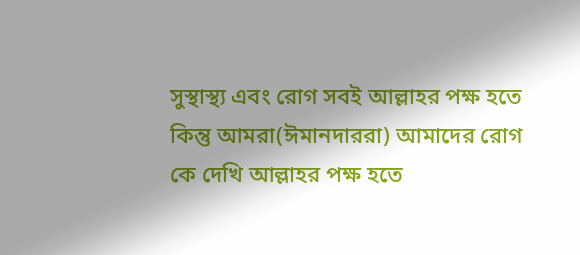সুস্থাস্থ্য এবং রোগ সবই আল্লাহর পক্ষ হতে কিন্তু আমরা(ঈমানদাররা) আমাদের রোগ কে দেখি আল্লাহর পক্ষ হতে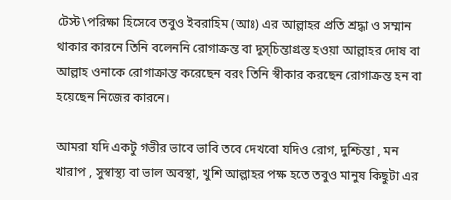টেস্ট\পরিক্ষা হিসেবে তবুও ইবরাহিম (আঃ) এর আল্লাহর প্রতি শ্রদ্ধা ও সম্মান থাকার কারনে তিনি বলেননি রোগাক্রন্ত বা দুস্চিন্তাগ্রস্ত হওয়া আল্লাহর দোষ বা আল্লাহ ওনাকে রোগাক্রান্ত করেছেন বরং তিনি স্বীকার করছেন রোগাক্রন্ত হন বা হয়েছেন নিজের কারনে।

আমরা যদি একটু গভীর ভাবে ভাবি তবে দেখবো যদিও রোগ, দুশ্চিন্তা , মন খারাপ , সুস্বাস্থ্য বা ভাল অবস্থা, খুশি আল্লাহর পক্ষ হতে তবুও মানুষ কিছুটা এর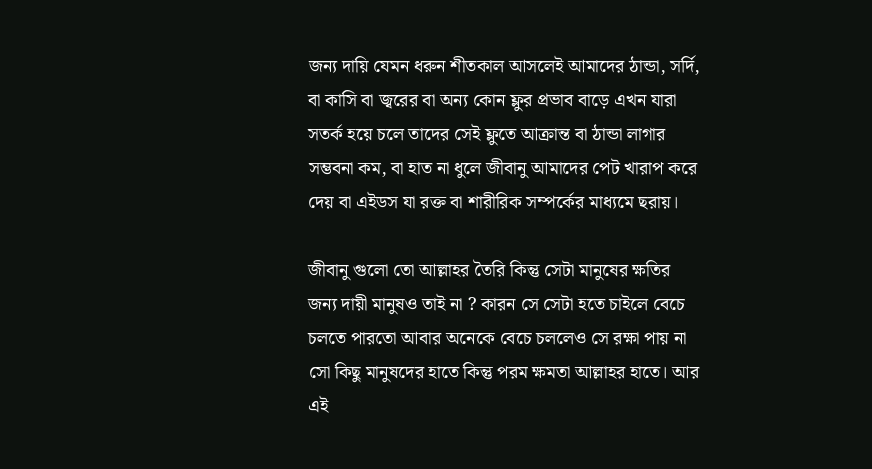জন্য দায়ি যেমন ধরুন শীতকাল আসলেই আমাদের ঠান্ডা, সর্দি, বা কাসি বা জ্বরের বা অন্য কোন ফ্লুর প্রভাব বাড়ে এখন যারা সতর্ক হয়ে চলে তাদের সেই ফ্লুতে আক্রান্ত বা ঠান্ডা লাগার সম্ভবনা কম, বা হাত না ধুলে জীবানু আমাদের পেট খারাপ করে দেয় বা এইডস যা রক্ত বা শারীরিক সম্পর্কের মাধ্যমে ছরায়।

জীবানু গুলো তো আল্লাহর তৈরি কিন্তু সেটা মানুষের ক্ষতির জন্য দায়ী মানুষও তাই না ? কারন সে সেটা হতে চাইলে বেচে চলতে পারতো আবার অনেকে বেচে চললেও সে রক্ষা পায় না সো কিছু মানুষদের হাতে কিন্তু পরম ক্ষমতা আল্লাহর হাতে। আর এই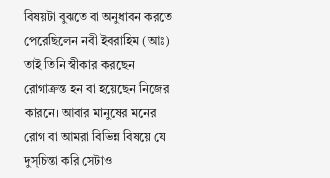বিষয়টা বুঝতে বা অনুধাবন করতে পেরেছিলেন নবী ইবরাহিম (আঃ) তাই তিনি স্বীকার করছেন রোগাক্রন্ত হন বা হয়েছেন নিজের কারনে। আবার মানুষের মনের রোগ বা আমরা বিভিন্ন বিষয়ে যে দুস্চিন্তা করি সেটাও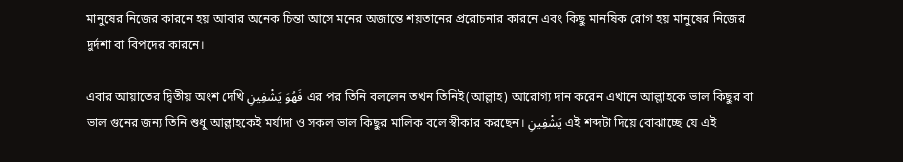মানুষের নিজের কারনে হয় আবার অনেক চিন্তা আসে মনের অজান্তে শয়তানের প্ররোচনার কারনে এবং কিছু মানষিক রোগ হয় মানুষের নিজের দুর্দশা বা বিপদের কারনে।

এবার আয়াতের দ্বিতীয় অংশ দেখি فَهُوَ يَشْفِينِ এর পর তিনি বললেন তখন তিনিই(আল্লাহ) আরোগ্য দান করেন এখানে আল্লাহকে ভাল কিছুর বা ভাল গুনের জন্য তিনি শুধু আল্লাহকেই মর্যাদা ও সকল ভাল কিছুর মালিক বলে স্বীকার করছেন। يَشْفِينِ এই শব্দটা দিয়ে বোঝাচ্ছে যে এই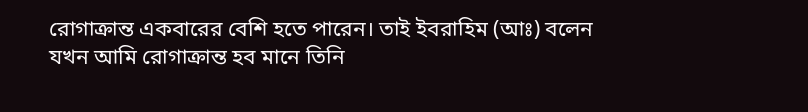রোগাক্রান্ত একবারের বেশি হতে পারেন। তাই ইবরাহিম (আঃ) বলেন যখন আমি রোগাক্রান্ত হব মানে তিনি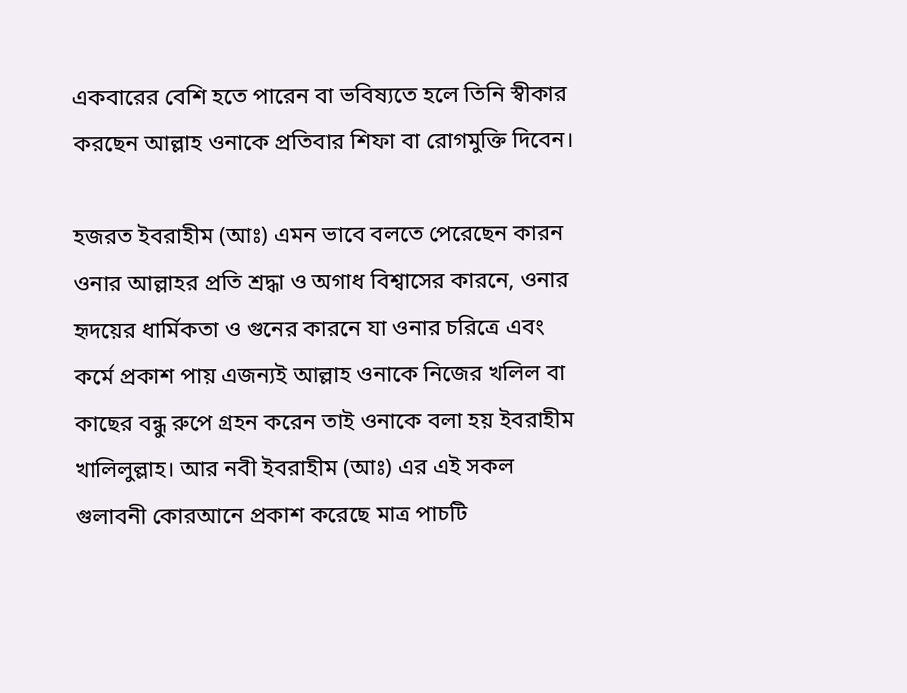একবারের বেশি হতে পারেন বা ভবিষ্যতে হলে তিনি স্বীকার করছেন আল্লাহ ওনাকে প্রতিবার শিফা বা রোগমুক্তি দিবেন।

হজরত ইবরাহীম (আঃ) এমন ভাবে বলতে পেরেছেন কারন ওনার আল্লাহর প্রতি শ্রদ্ধা ও অগাধ বিশ্বাসের কারনে, ওনার হৃদয়ের ধার্মিকতা ও গুনের কারনে যা ওনার চরিত্রে এবং কর্মে প্রকাশ পায় এজন্যই আল্লাহ ওনাকে নিজের খলিল বা কাছের বন্ধু রুপে গ্রহন করেন তাই ওনাকে বলা হয় ইবরাহীম খালিলুল্লাহ। আর নবী ইবরাহীম (আঃ) এর এই সকল গুলাবনী কোরআনে প্রকাশ করেছে মাত্র পাচটি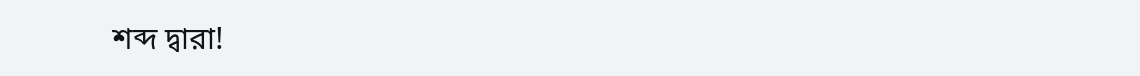শব্দ দ্বারা!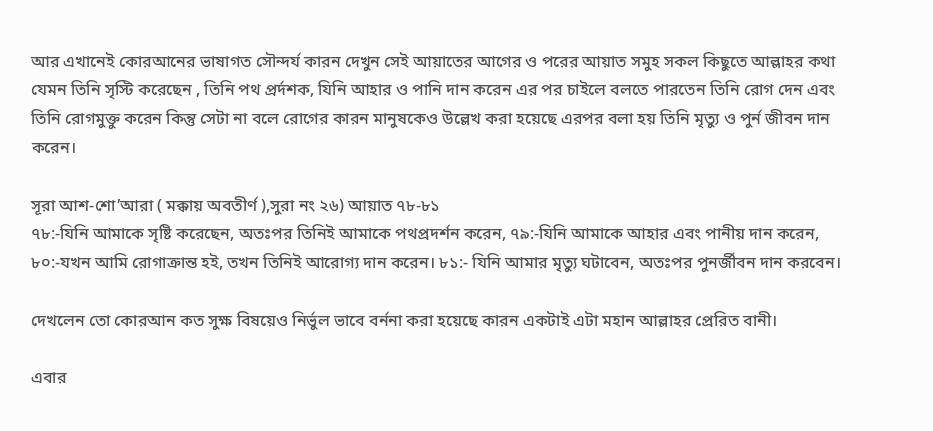আর এখানেই কোরআনের ভাষাগত সৌন্দর্য কারন দেখুন সেই আয়াতের আগের ও পরের আয়াত সমুহ সকল কিছুতে আল্লাহর কথা যেমন তিনি সৃস্টি করেছেন , তিনি পথ প্রর্দশক, যিনি আহার ও পানি দান করেন এর পর চাইলে বলতে পারতেন তিনি রোগ দেন এবং তিনি রোগমুক্তু করেন কিন্তু সেটা না বলে রোগের কারন মানুষকেও উল্লেখ করা হয়েছে এরপর বলা হয় তিনি মৃত্যু ও পুর্ন জীবন দান করেন।

সূরা আশ-শো’আরা ( মক্কায় অবতীর্ণ ),সুরা নং ২৬) আয়াত ৭৮-৮১
৭৮:-যিনি আমাকে সৃষ্টি করেছেন, অতঃপর তিনিই আমাকে পথপ্রদর্শন করেন, ৭৯:-যিনি আমাকে আহার এবং পানীয় দান করেন, ৮০:-যখন আমি রোগাক্রান্ত হই, তখন তিনিই আরোগ্য দান করেন। ৮১:- যিনি আমার মৃত্যু ঘটাবেন, অতঃপর পুনর্জীবন দান করবেন।

দেখলেন তো কোরআন কত সুক্ষ বিষয়েও নির্ভুল ভাবে বর্ননা করা হয়েছে কারন একটাই এটা মহান আল্লাহর প্রেরিত বানী।

এবার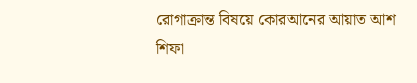রোগাক্রান্ত বিষয়ে কোরআনের আয়াত আশ শিফা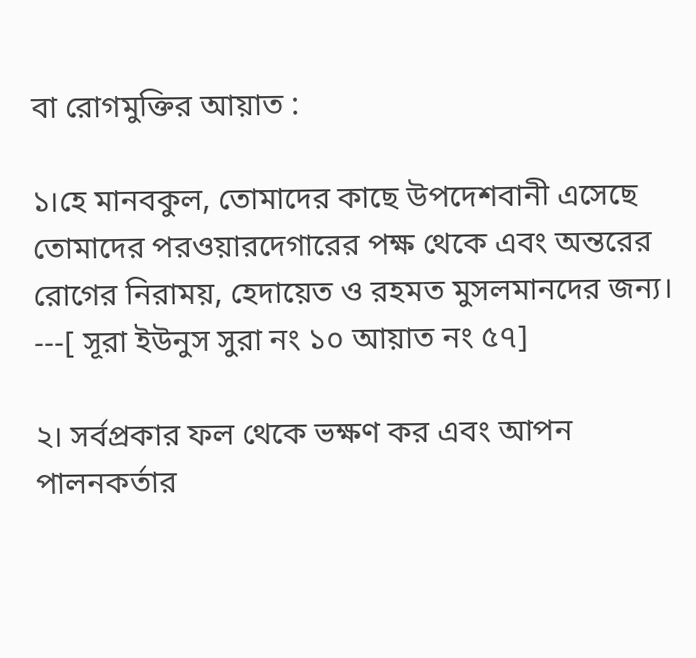বা রোগমুক্তির আয়াত :

১।হে মানবকুল, তোমাদের কাছে উপদেশবানী এসেছে তোমাদের পরওয়ারদেগারের পক্ষ থেকে এবং অন্তরের রোগের নিরাময়, হেদায়েত ও রহমত মুসলমানদের জন্য। ---[ সূরা ইউনুস সুরা নং ১০ আয়াত নং ৫৭]

২। সর্বপ্রকার ফল থেকে ভক্ষণ কর এবং আপন পালনকর্তার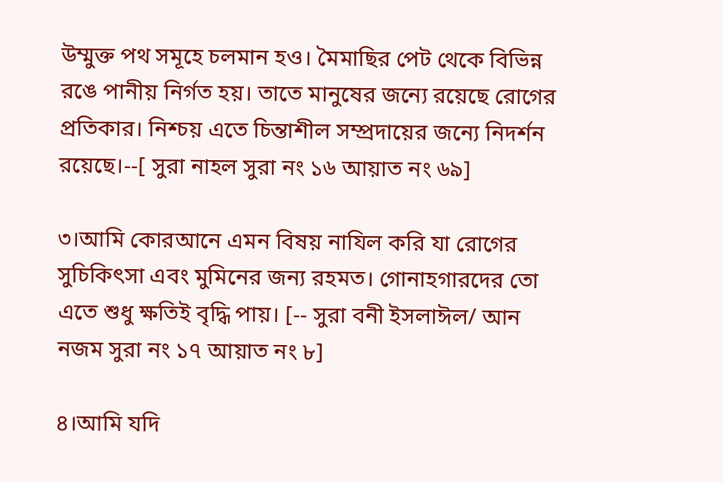উম্মুক্ত পথ সমূহে চলমান হও। মৈমাছির পেট থেকে বিভিন্ন রঙে পানীয় নির্গত হয়। তাতে মানুষের জন্যে রয়েছে রোগের প্রতিকার। নিশ্চয় এতে চিন্তাশীল সম্প্রদায়ের জন্যে নিদর্শন রয়েছে।--[ সুরা নাহল সুরা নং ১৬ আয়াত নং ৬৯]

৩।আমি কোরআনে এমন বিষয় নাযিল করি যা রোগের সুচিকিৎসা এবং মুমিনের জন্য রহমত। গোনাহগারদের তো এতে শুধু ক্ষতিই বৃদ্ধি পায়। [-- সুরা বনী ইসলাঈল/ আন নজম সুরা নং ১৭ আয়াত নং ৮]

৪।আমি যদি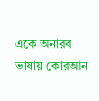একে অনারব ভাষায় কোরআন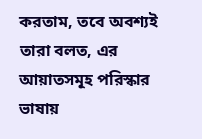করতাম, তবে অবশ্যই তারা বলত, এর আয়াতসমূহ পরিস্কার ভাষায়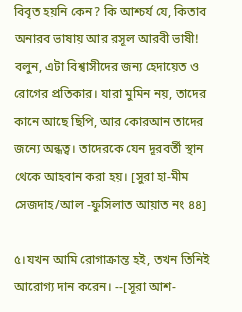বিবৃত হয়নি কেন? কি আশ্চর্য যে, কিতাব অনারব ভাষায় আর রসূল আরবী ভাষী! বলুন, এটা বিশ্বাসীদের জন্য হেদায়েত ও রোগের প্রতিকার। যারা মুমিন নয়, তাদের কানে আছে ছিপি, আর কোরআন তাদের জন্যে অন্ধত্ব। তাদেরকে যেন দূরবর্তী স্থান থেকে আহবান করা হয়। [সুরা হা-মীম সেজদাহ/আল -ফুসিলাত আয়াত নং ৪৪]

৫।যখন আমি রোগাক্রান্ত হই, তখন তিনিই আরোগ্য দান করেন। --[সূরা আশ-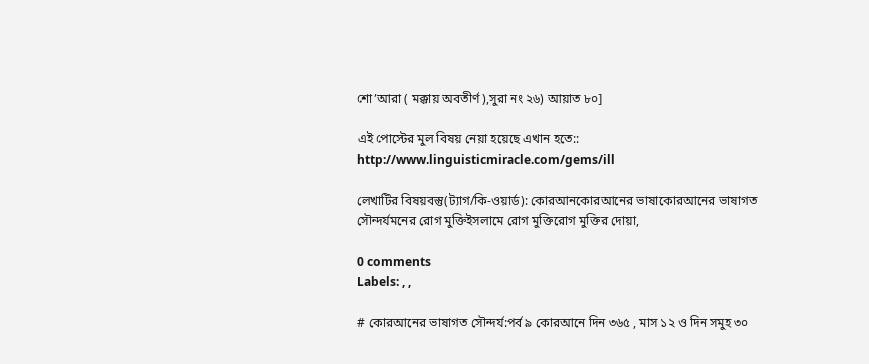শো’আরা ( মক্কায় অবতীর্ণ ),সুরা নং ২৬) আয়াত ৮০]

এই পোস্টের মুল বিষয় নেয়া হয়েছে এখান হতে:: http://www.linguisticmiracle.com/gems/ill

লেখাটির বিষয়বস্তু(ট্যাগ/কি-ওয়ার্ড): কোরআনকোরআনের ভাষাকোরআনের ভাষাগত সৌন্দর্যমনের রোগ মুক্তিইসলামে রোগ মুক্তিরোগ মুক্তির দোয়া,

0 comments
Labels: , ,

# কোরআনের ভাষাগত সৌন্দর্য:পর্ব ৯ কোরআনে দিন ৩৬৫ , মাস ১২ ও দিন সমুহ ৩০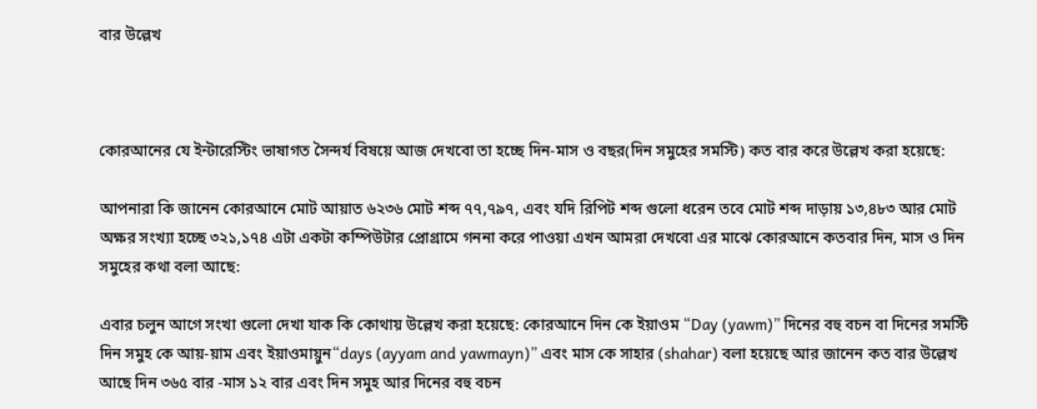বার উল্লেখ



কোরআনের যে ইন্টারেস্টিং ভাষাগত সৈন্দর্য বিষয়ে আজ দেখবো তা হচ্ছে দিন-মাস ও বছর(দিন সমুহের সমস্টি) কত বার করে উল্লেখ করা হয়েছে:

আপনারা কি জানেন কোরআনে মোট আয়াত ৬২৩৬ মোট শব্দ ৭৭,৭৯৭, এবং যদি রিপিট শব্দ গুলো ধরেন তবে মোট শব্দ দাড়ায় ১৩,৪৮৩ আর মোট অক্ষর সংখ্যা হচ্ছে ৩২১,১৭৪ এটা একটা কম্পিউটার প্রোগ্রামে গননা করে পাওয়া এখন আমরা দেখবো এর মাঝে কোরআনে কতবার দিন, মাস ও দিন সমুহের কথা বলা আছে:

এবার চলুন আগে সংখা গুলো দেখা যাক কি কোথায় উল্লেখ করা হয়েছে: কোরআনে দিন কে ইয়াওম “Day (yawm)” দিনের বহু বচন বা দিনের সমস্টি দিন সমুহ কে আয়-য়াম এবং ইয়াওমায়ুন“days (ayyam and yawmayn)” এবং মাস কে সাহার (shahar) বলা হয়েছে আর জানেন কত বার উল্লেখ আছে দিন ৩৬৫ বার -মাস ১২ বার এবং দিন সমুহ আর দিনের বহু বচন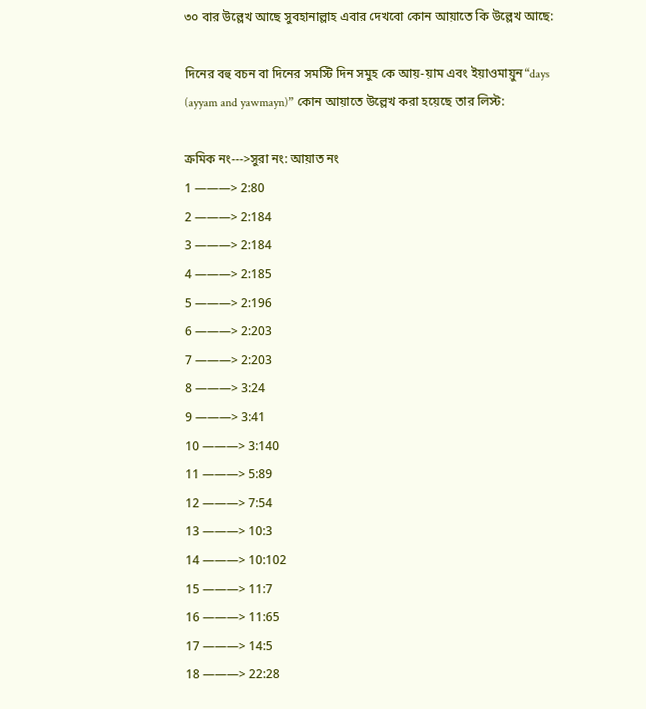৩০ বার উল্লেখ আছে সুবহানাল্লাহ এবার দেখবো কোন আয়াতে কি উল্লেখ আছে:

দিনের বহু বচন বা দিনের সমস্টি দিন সমুহ কে আয়-য়াম এবং ইয়াওমায়ুন“days (ayyam and yawmayn)” কোন আয়াতে উল্লেখ করা হয়েছে তার লিস্ট:

ক্রমিক নং--->সুরা নং: আয়াত নং
1 ———> 2:80
2 ———> 2:184
3 ———> 2:184
4 ———> 2:185
5 ———> 2:196
6 ———> 2:203
7 ———> 2:203
8 ———> 3:24
9 ———> 3:41
10 ———> 3:140
11 ———> 5:89
12 ———> 7:54
13 ———> 10:3
14 ———> 10:102
15 ———> 11:7
16 ———> 11:65
17 ———> 14:5
18 ———> 22:28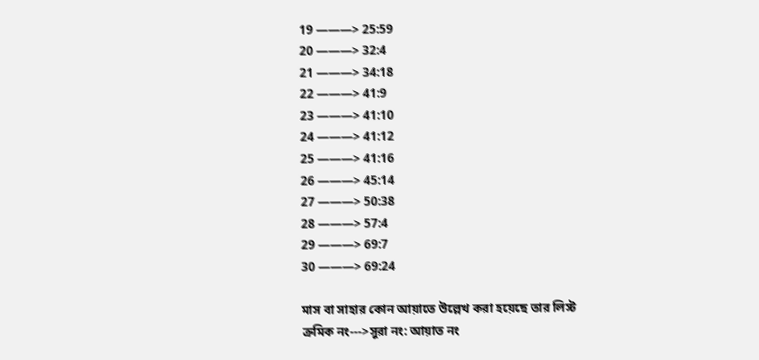19 ———> 25:59
20 ———> 32:4
21 ———> 34:18
22 ———> 41:9
23 ———> 41:10
24 ———> 41:12
25 ———> 41:16
26 ———> 45:14
27 ———> 50:38
28 ———> 57:4
29 ———> 69:7
30 ———> 69:24

মাস বা সাহার কোন আয়াতে উল্লেখ করা হয়েছে তার লিস্ট
ক্রমিক নং--->সুরা নং: আয়াত নং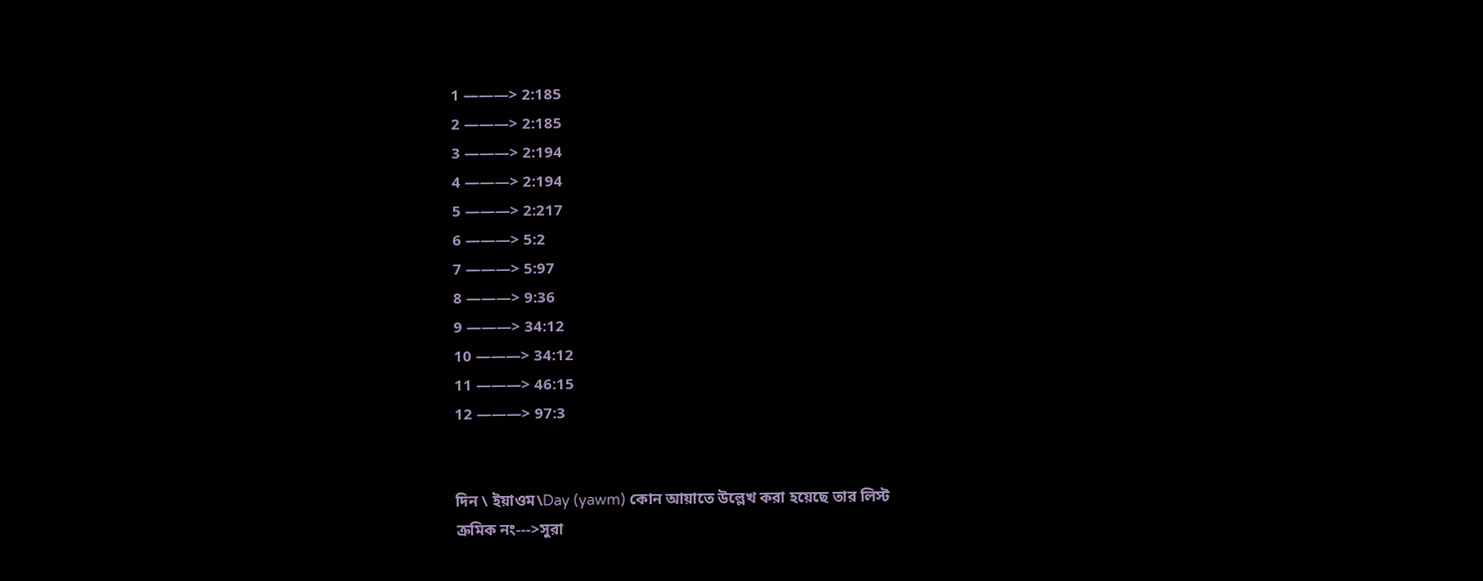1 ———> 2:185
2 ———> 2:185
3 ———> 2:194
4 ———> 2:194
5 ———> 2:217
6 ———> 5:2
7 ———> 5:97
8 ———> 9:36
9 ———> 34:12
10 ———> 34:12
11 ———> 46:15
12 ———> 97:3


দিন \ ইয়াওম\Day (yawm) কোন আয়াতে উল্লেখ করা হয়েছে তার লিস্ট
ক্রমিক নং--->সুরা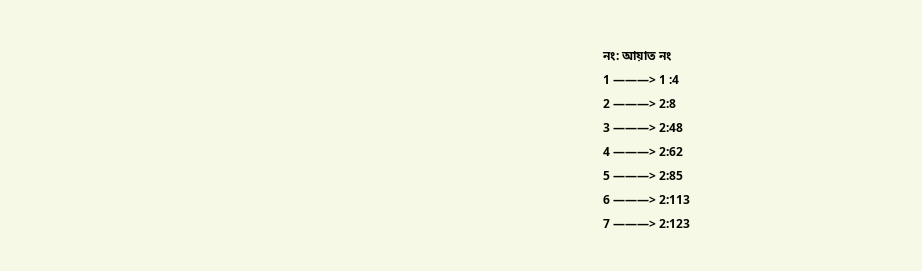নং: আয়াত নং
1 ———> 1 :4
2 ———> 2:8
3 ———> 2:48
4 ———> 2:62
5 ———> 2:85
6 ———> 2:113
7 ———> 2:123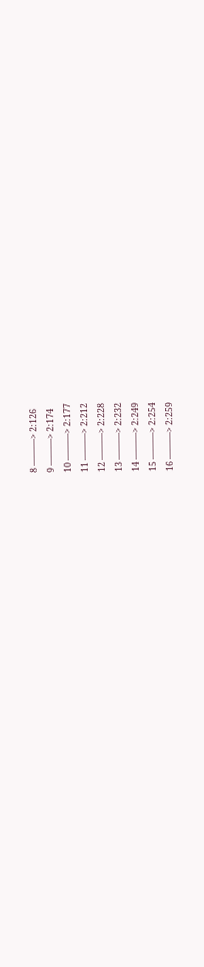8 ———> 2:126
9 ———> 2:174
10 ———> 2:177
11 ———> 2:212
12 ———> 2:228
13 ———> 2:232
14 ———> 2:249
15 ———> 2:254
16 ———> 2:259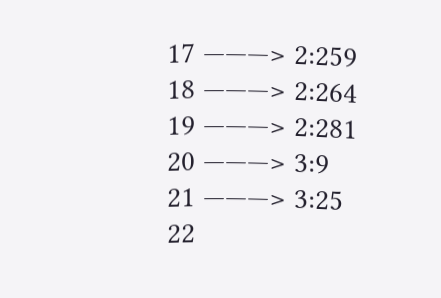17 ———> 2:259
18 ———> 2:264
19 ———> 2:281
20 ———> 3:9
21 ———> 3:25
22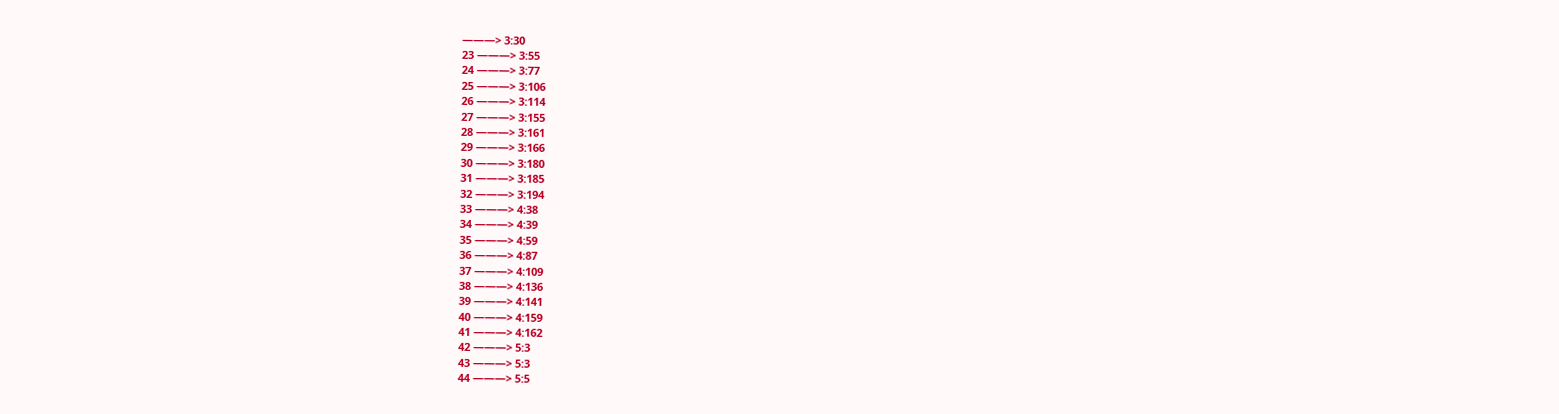———> 3:30
23 ———> 3:55
24 ———> 3:77
25 ———> 3:106
26 ———> 3:114
27 ———> 3:155
28 ———> 3:161
29 ———> 3:166
30 ———> 3:180
31 ———> 3:185
32 ———> 3:194
33 ———> 4:38
34 ———> 4:39
35 ———> 4:59
36 ———> 4:87
37 ———> 4:109
38 ———> 4:136
39 ———> 4:141
40 ———> 4:159
41 ———> 4:162
42 ———> 5:3
43 ———> 5:3
44 ———> 5:5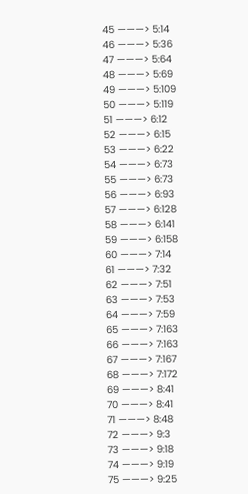45 ———> 5:14
46 ———> 5:36
47 ———> 5:64
48 ———> 5:69
49 ———> 5:109
50 ———> 5:119
51 ———> 6:12
52 ———> 6:15
53 ———> 6:22
54 ———> 6:73
55 ———> 6:73
56 ———> 6:93
57 ———> 6:128
58 ———> 6:141
59 ———> 6:158
60 ———> 7:14
61 ———> 7:32
62 ———> 7:51
63 ———> 7:53
64 ———> 7:59
65 ———> 7:163
66 ———> 7:163
67 ———> 7:167
68 ———> 7:172
69 ———> 8:41
70 ———> 8:41
71 ———> 8:48
72 ———> 9:3
73 ———> 9:18
74 ———> 9:19
75 ———> 9:25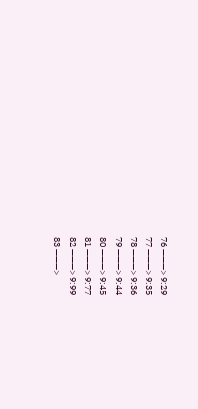76 ———> 9:29
77 ———> 9:35
78 ———> 9:36
79 ———> 9:44
80 ———> 9:45
81 ———> 9:77
82 ———> 9:99
83 ———>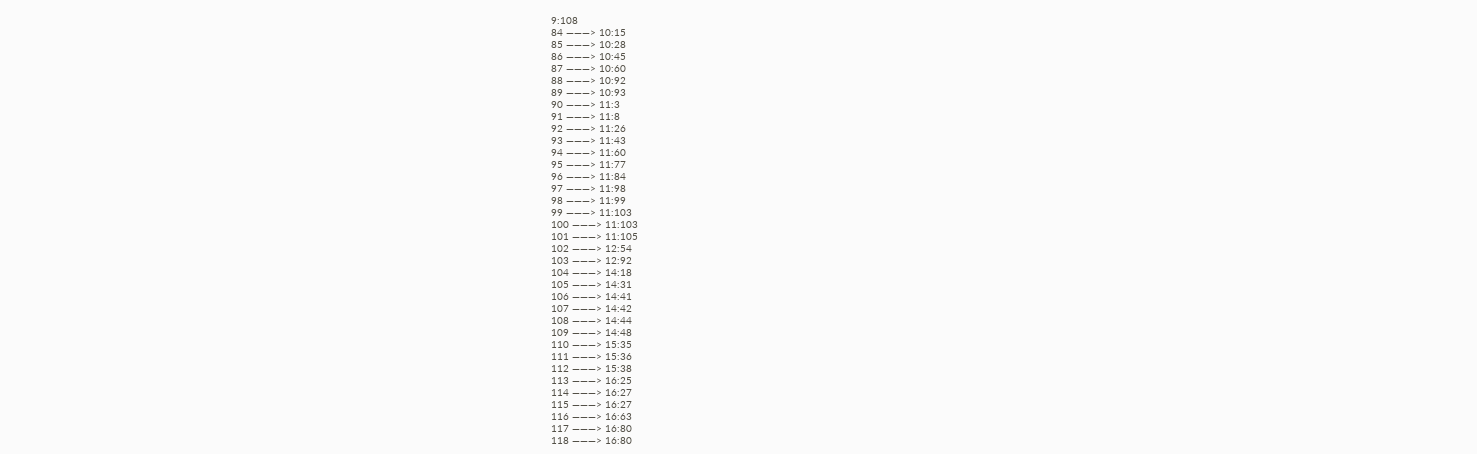9:108
84 ———> 10:15
85 ———> 10:28
86 ———> 10:45
87 ———> 10:60
88 ———> 10:92
89 ———> 10:93
90 ———> 11:3
91 ———> 11:8
92 ———> 11:26
93 ———> 11:43
94 ———> 11:60
95 ———> 11:77
96 ———> 11:84
97 ———> 11:98
98 ———> 11:99
99 ———> 11:103
100 ———> 11:103
101 ———> 11:105
102 ———> 12:54
103 ———> 12:92
104 ———> 14:18
105 ———> 14:31
106 ———> 14:41
107 ———> 14:42
108 ———> 14:44
109 ———> 14:48
110 ———> 15:35
111 ———> 15:36
112 ———> 15:38
113 ———> 16:25
114 ———> 16:27
115 ———> 16:27
116 ———> 16:63
117 ———> 16:80
118 ———> 16:80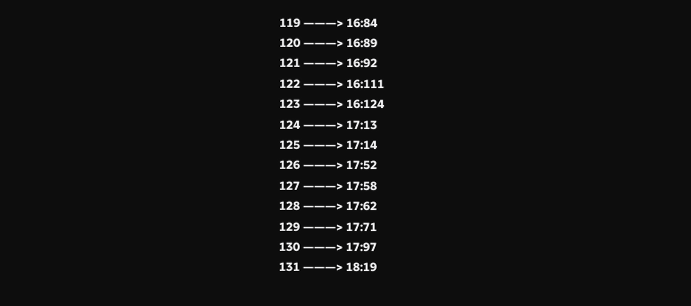119 ———> 16:84
120 ———> 16:89
121 ———> 16:92
122 ———> 16:111
123 ———> 16:124
124 ———> 17:13
125 ———> 17:14
126 ———> 17:52
127 ———> 17:58
128 ———> 17:62
129 ———> 17:71
130 ———> 17:97
131 ———> 18:19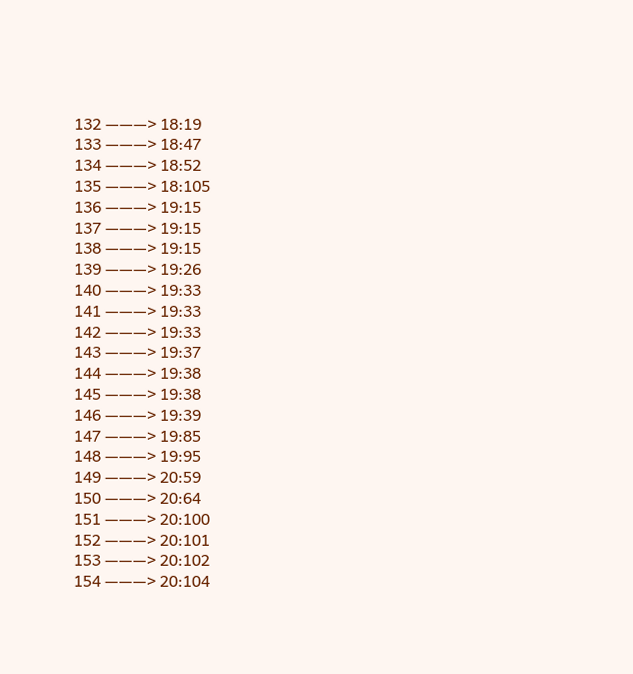132 ———> 18:19
133 ———> 18:47
134 ———> 18:52
135 ———> 18:105
136 ———> 19:15
137 ———> 19:15
138 ———> 19:15
139 ———> 19:26
140 ———> 19:33
141 ———> 19:33
142 ———> 19:33
143 ———> 19:37
144 ———> 19:38
145 ———> 19:38
146 ———> 19:39
147 ———> 19:85
148 ———> 19:95
149 ———> 20:59
150 ———> 20:64
151 ———> 20:100
152 ———> 20:101
153 ———> 20:102
154 ———> 20:104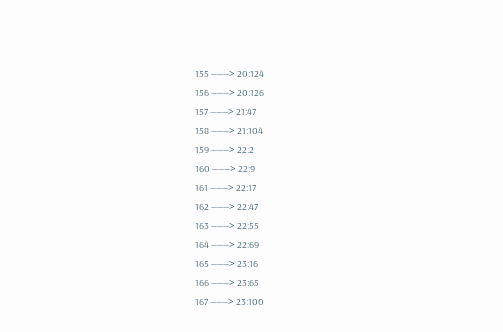155 ———> 20:124
156 ———> 20:126
157 ———> 21:47
158 ———> 21:104
159 ———> 22:2
160 ———> 22:9
161 ———> 22:17
162 ———> 22:47
163 ———> 22:55
164 ———> 22:69
165 ———> 23:16
166 ———> 23:65
167 ———> 23:100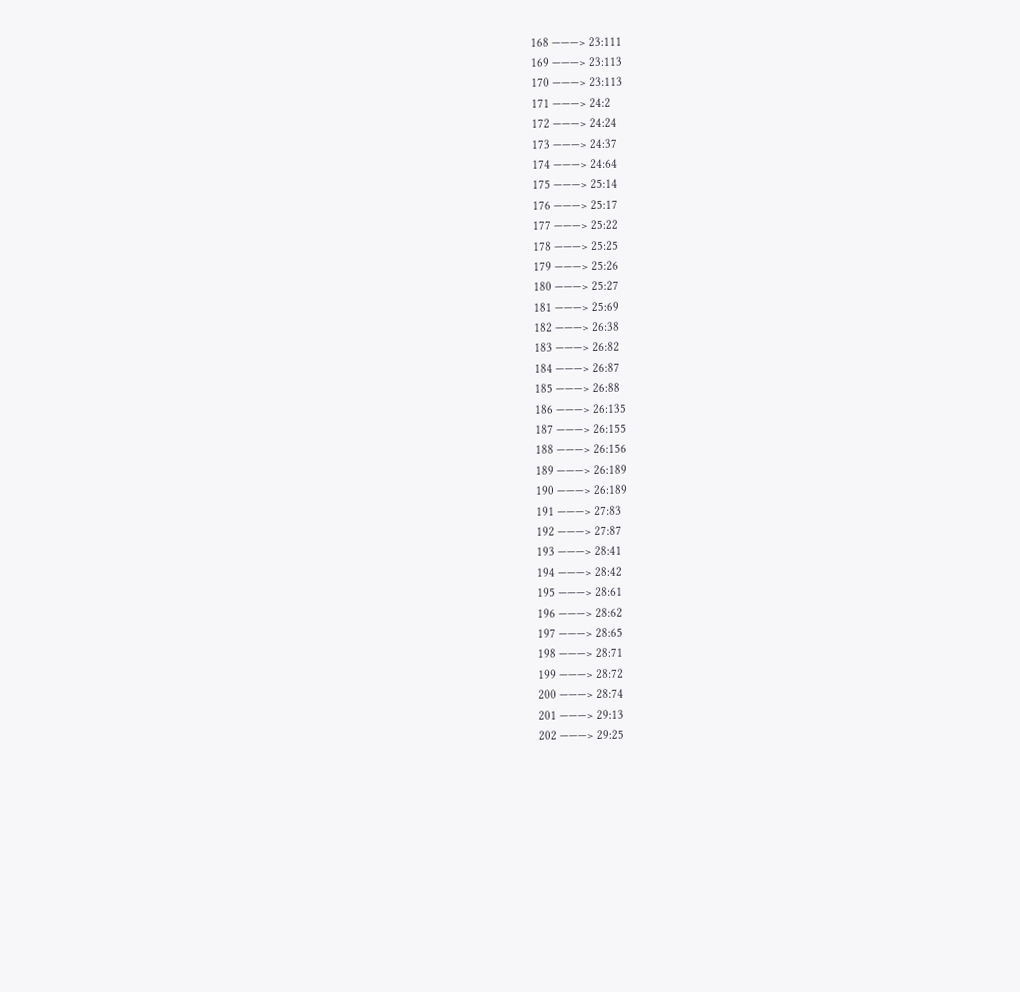168 ———> 23:111
169 ———> 23:113
170 ———> 23:113
171 ———> 24:2
172 ———> 24:24
173 ———> 24:37
174 ———> 24:64
175 ———> 25:14
176 ———> 25:17
177 ———> 25:22
178 ———> 25:25
179 ———> 25:26
180 ———> 25:27
181 ———> 25:69
182 ———> 26:38
183 ———> 26:82
184 ———> 26:87
185 ———> 26:88
186 ———> 26:135
187 ———> 26:155
188 ———> 26:156
189 ———> 26:189
190 ———> 26:189
191 ———> 27:83
192 ———> 27:87
193 ———> 28:41
194 ———> 28:42
195 ———> 28:61
196 ———> 28:62
197 ———> 28:65
198 ———> 28:71
199 ———> 28:72
200 ———> 28:74
201 ———> 29:13
202 ———> 29:25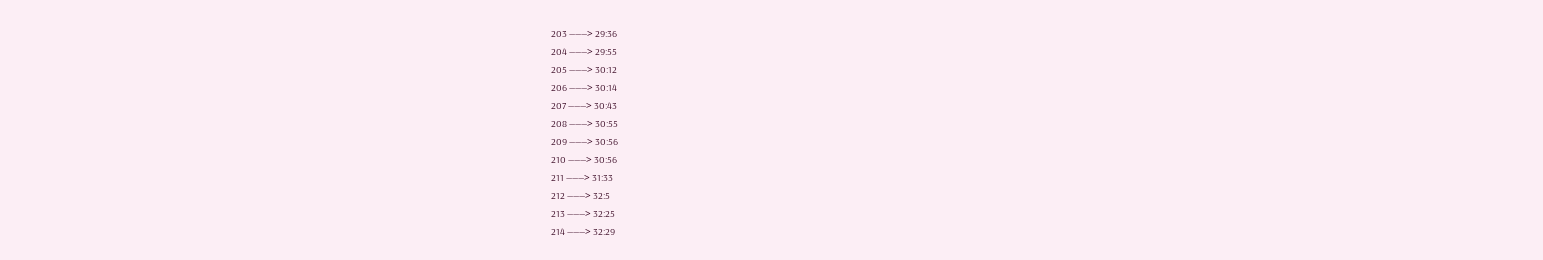203 ———> 29:36
204 ———> 29:55
205 ———> 30:12
206 ———> 30:14
207 ———> 30:43
208 ———> 30:55
209 ———> 30:56
210 ———> 30:56
211 ———> 31:33
212 ———> 32:5
213 ———> 32:25
214 ———> 32:29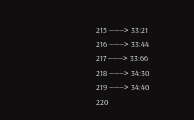215 ———> 33:21
216 ———> 33:44
217 ———> 33:66
218 ———> 34:30
219 ———> 34:40
220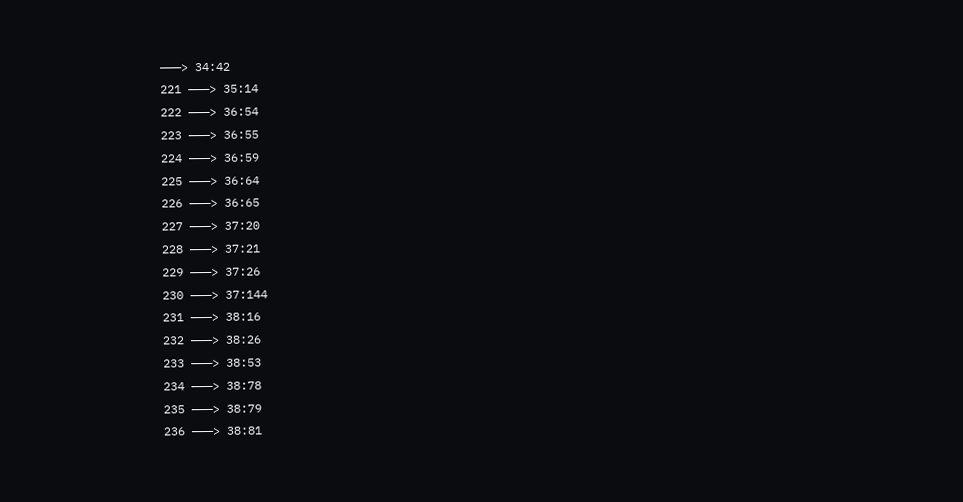———> 34:42
221 ———> 35:14
222 ———> 36:54
223 ———> 36:55
224 ———> 36:59
225 ———> 36:64
226 ———> 36:65
227 ———> 37:20
228 ———> 37:21
229 ———> 37:26
230 ———> 37:144
231 ———> 38:16
232 ———> 38:26
233 ———> 38:53
234 ———> 38:78
235 ———> 38:79
236 ———> 38:81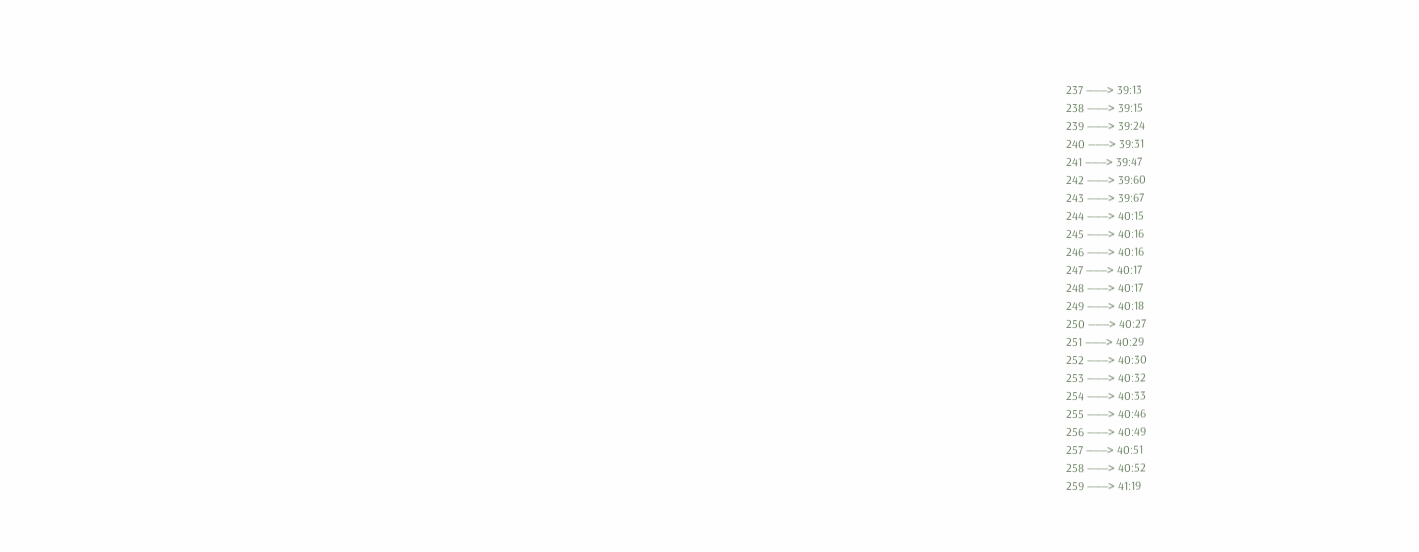237 ———> 39:13
238 ———> 39:15
239 ———> 39:24
240 ———> 39:31
241 ———> 39:47
242 ———> 39:60
243 ———> 39:67
244 ———> 40:15
245 ———> 40:16
246 ———> 40:16
247 ———> 40:17
248 ———> 40:17
249 ———> 40:18
250 ———> 40:27
251 ———> 40:29
252 ———> 40:30
253 ———> 40:32
254 ———> 40:33
255 ———> 40:46
256 ———> 40:49
257 ———> 40:51
258 ———> 40:52
259 ———> 41:19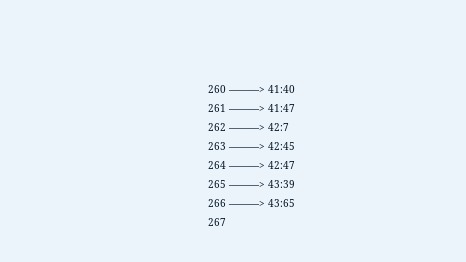260 ———> 41:40
261 ———> 41:47
262 ———> 42:7
263 ———> 42:45
264 ———> 42:47
265 ———> 43:39
266 ———> 43:65
267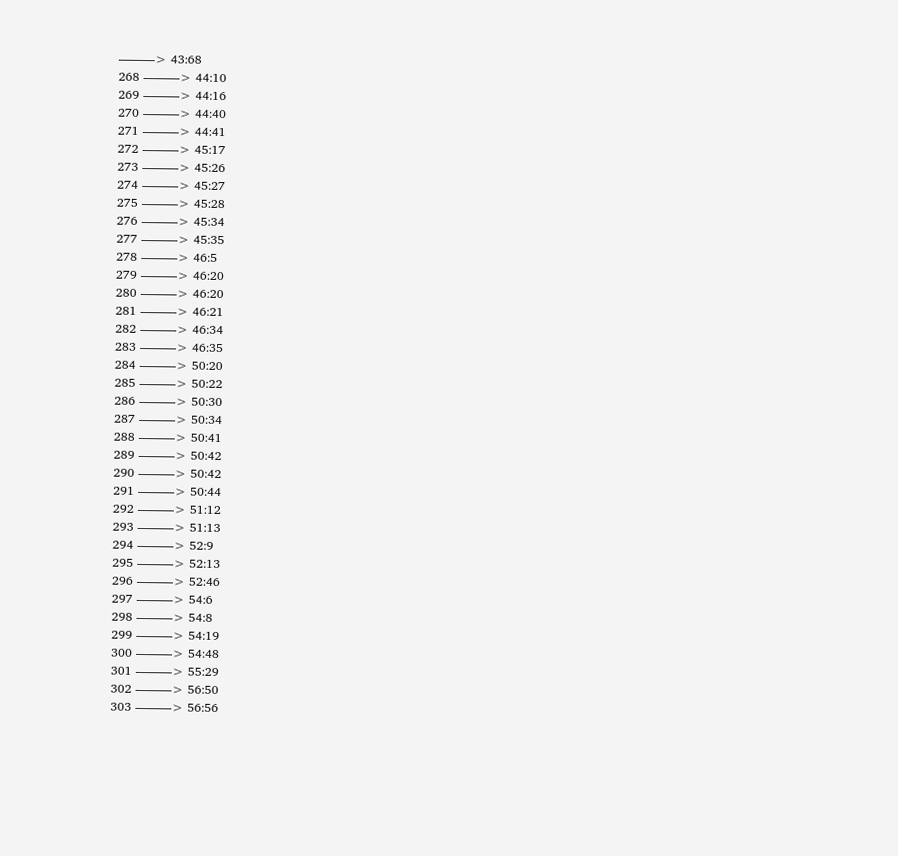———> 43:68
268 ———> 44:10
269 ———> 44:16
270 ———> 44:40
271 ———> 44:41
272 ———> 45:17
273 ———> 45:26
274 ———> 45:27
275 ———> 45:28
276 ———> 45:34
277 ———> 45:35
278 ———> 46:5
279 ———> 46:20
280 ———> 46:20
281 ———> 46:21
282 ———> 46:34
283 ———> 46:35
284 ———> 50:20
285 ———> 50:22
286 ———> 50:30
287 ———> 50:34
288 ———> 50:41
289 ———> 50:42
290 ———> 50:42
291 ———> 50:44
292 ———> 51:12
293 ———> 51:13
294 ———> 52:9
295 ———> 52:13
296 ———> 52:46
297 ———> 54:6
298 ———> 54:8
299 ———> 54:19
300 ———> 54:48
301 ———> 55:29
302 ———> 56:50
303 ———> 56:56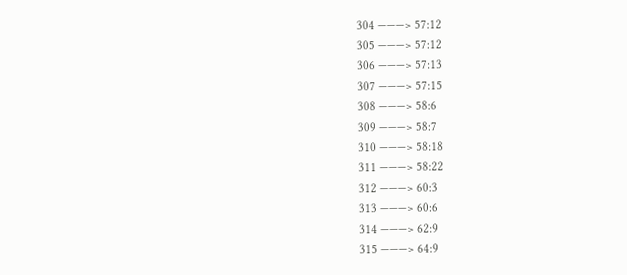304 ———> 57:12
305 ———> 57:12
306 ———> 57:13
307 ———> 57:15
308 ———> 58:6
309 ———> 58:7
310 ———> 58:18
311 ———> 58:22
312 ———> 60:3
313 ———> 60:6
314 ———> 62:9
315 ———> 64:9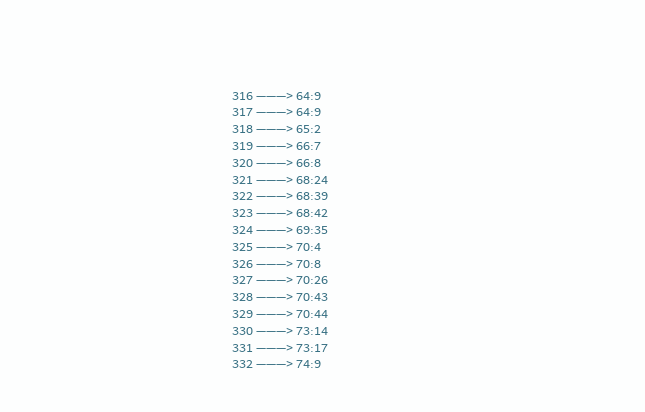316 ———> 64:9
317 ———> 64:9
318 ———> 65:2
319 ———> 66:7
320 ———> 66:8
321 ———> 68:24
322 ———> 68:39
323 ———> 68:42
324 ———> 69:35
325 ———> 70:4
326 ———> 70:8
327 ———> 70:26
328 ———> 70:43
329 ———> 70:44
330 ———> 73:14
331 ———> 73:17
332 ———> 74:9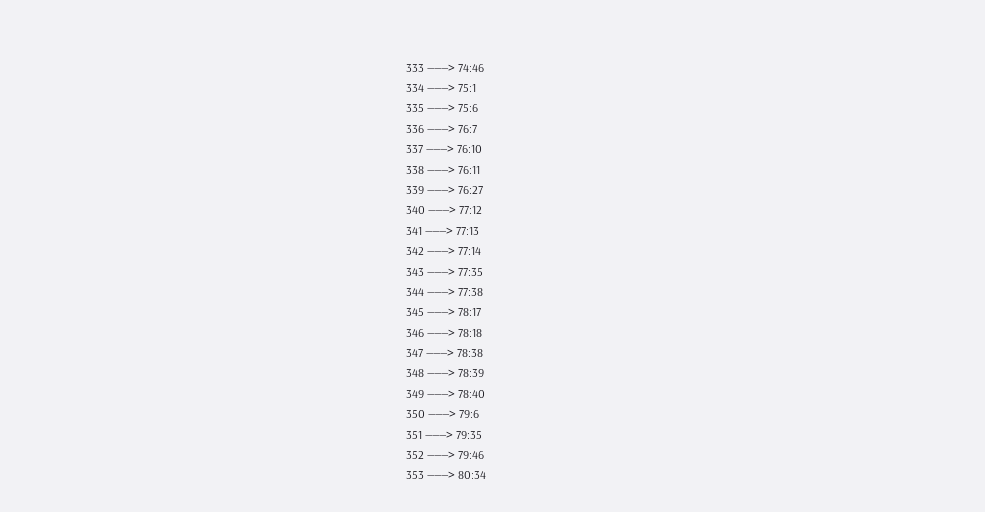333 ———> 74:46
334 ———> 75:1
335 ———> 75:6
336 ———> 76:7
337 ———> 76:10
338 ———> 76:11
339 ———> 76:27
340 ———> 77:12
341 ———> 77:13
342 ———> 77:14
343 ———> 77:35
344 ———> 77:38
345 ———> 78:17
346 ———> 78:18
347 ———> 78:38
348 ———> 78:39
349 ———> 78:40
350 ———> 79:6
351 ———> 79:35
352 ———> 79:46
353 ———> 80:34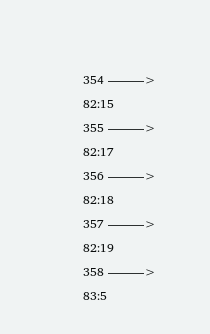354 ———> 82:15
355 ———> 82:17
356 ———> 82:18
357 ———> 82:19
358 ———> 83:5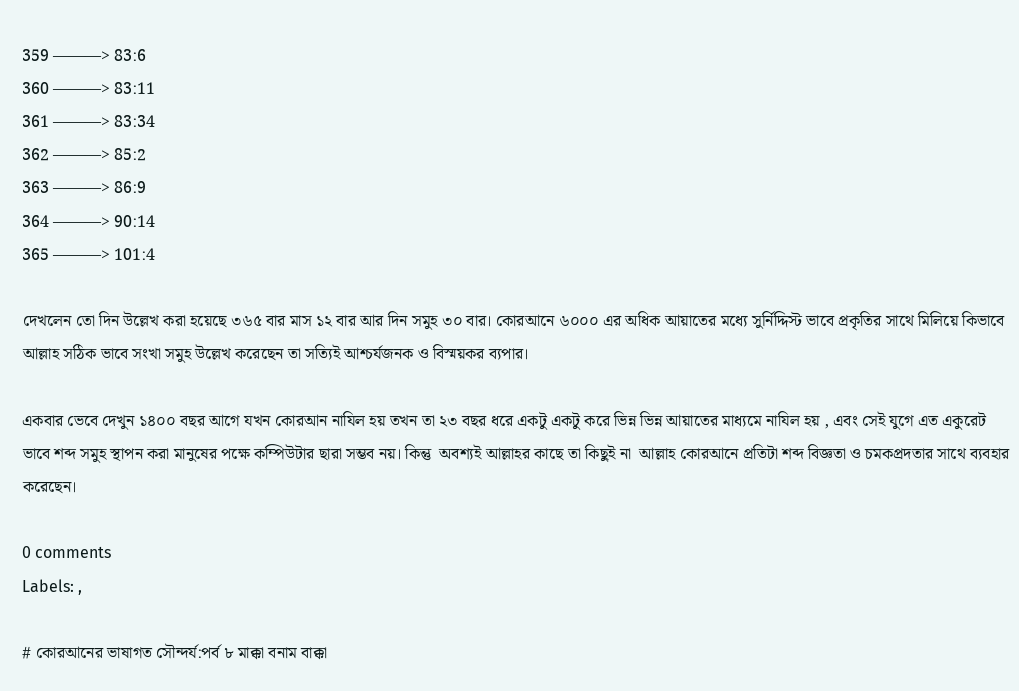359 ———> 83:6
360 ———> 83:11
361 ———> 83:34
362 ———> 85:2
363 ———> 86:9
364 ———> 90:14
365 ———> 101:4

দেখলেন তো দিন উল্লেখ করা হয়েছে ৩৬৫ বার মাস ১২ বার আর দিন সমুহ ৩০ বার। কোরআনে ৬০০০ এর অধিক আয়াতের মধ্যে সুর্নিদ্দিস্ট ভাবে প্রকৃতির সাথে মিলিয়ে কিভাবে আল্লাহ সঠিক ভাবে সংখা সমুহ উল্লেখ করেছেন তা সত্যিই আশ্চর্যজনক ও বিস্ময়কর ব্যপার।

একবার ভেবে দেখুন ১৪০০ বছর আগে যখন কোরআন নাযিল হয় তখন তা ২৩ বছর ধরে একটু একটু করে ভিন্ন ভিন্ন আয়াতের মাধ্যমে নাযিল হয় , এবং সেই যুগে এত একুরেট ভাবে শব্দ সমুহ স্থাপন করা মানুষের পক্ষে কম্পিউটার ছারা সম্ভব নয়। কিন্তু  অবশ্যই আল্লাহর কাছে তা কিছুই না  আল্লাহ কোরআনে প্রতিটা শব্দ বিজ্ঞতা ও চমকপ্রদতার সাথে ব্যবহার করেছেন।

0 comments
Labels: ,

# কোরআনের ভাষাগত সৌন্দর্য:পর্ব ৮ মাক্কা বনাম বাক্কা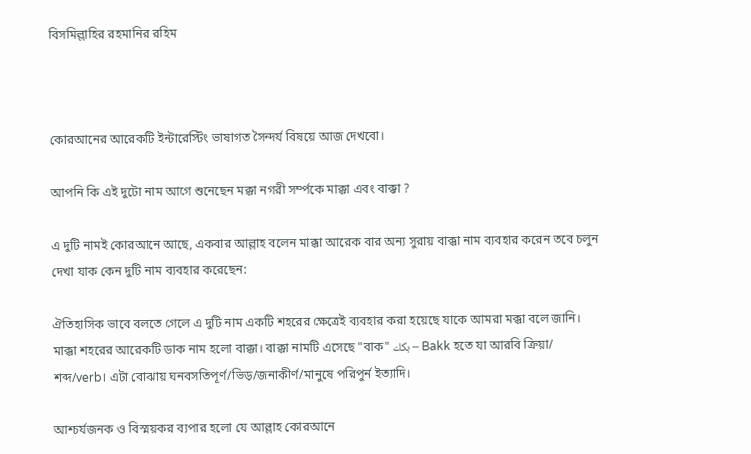বিসমিল্লাহির রহমানির রহিম



কোরআনের আরেকটি ইন্টারেস্টিং ভাষাগত সৈন্দর্য বিষয়ে আজ দেখবো।

আপনি কি এই দুটো নাম আগে শুনেছেন মক্কা নগরী সর্ম্পকে মাক্কা এবং বাক্কা ?

এ দুটি নামই কোরআনে আছে, একবার আল্লাহ বলেন মাক্কা আরেক বার অন্য সুরায় বাক্কা নাম ব্যবহার করেন তবে চলুন দেখা যাক কেন দুটি নাম ব্যবহার করেছেন:

ঐতিহাসিক ভাবে বলতে গেলে এ দুটি নাম একটি শহরের ক্ষেত্রেই ব্যবহার করা হয়েছে যাকে আমরা মক্কা বলে জানি। মাক্কা শহরের আরেকটি ডাক নাম হলো বাক্কা। বাক্কা নামটি এসেছে "বাক" بكك – Bakk হতে যা আরবি ক্রিয়া/ শব্দ/verb। এটা বোঝায় ঘনবসতিপূর্ণ/ভিড়/জনাকীর্ণ/মানুষে পরিপুর্ন ইত্যাদি।

আশ্চর্যজনক ও বিস্ময়কর ব্যপার হলো যে আল্লাহ কোরআনে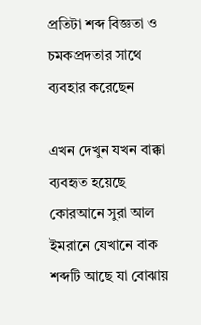প্রতিটা শব্দ বিজ্ঞতা ও চমকপ্রদতার সাথে ব্যবহার করেছেন

এখন দেখুন যখন বাক্কা ব্যবহৃত হয়েছে কোরআনে সুরা আল ইমরানে যেখানে বাক শব্দটি আছে যা বোঝায়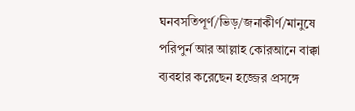ঘনবসতিপূর্ণ/ভিড়/জনাকীর্ণ/মানুষে পরিপুর্ন আর আল্লাহ কোরআনে বাক্কা ব্যবহার করেছেন হজ্জের প্রসঙ্গে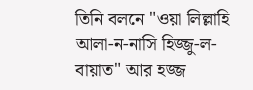তিনি বলনে "ওয়া লিল্লাহি আলা-ন-নাসি হিজ্জু-ল-বায়াত" আর হজ্জ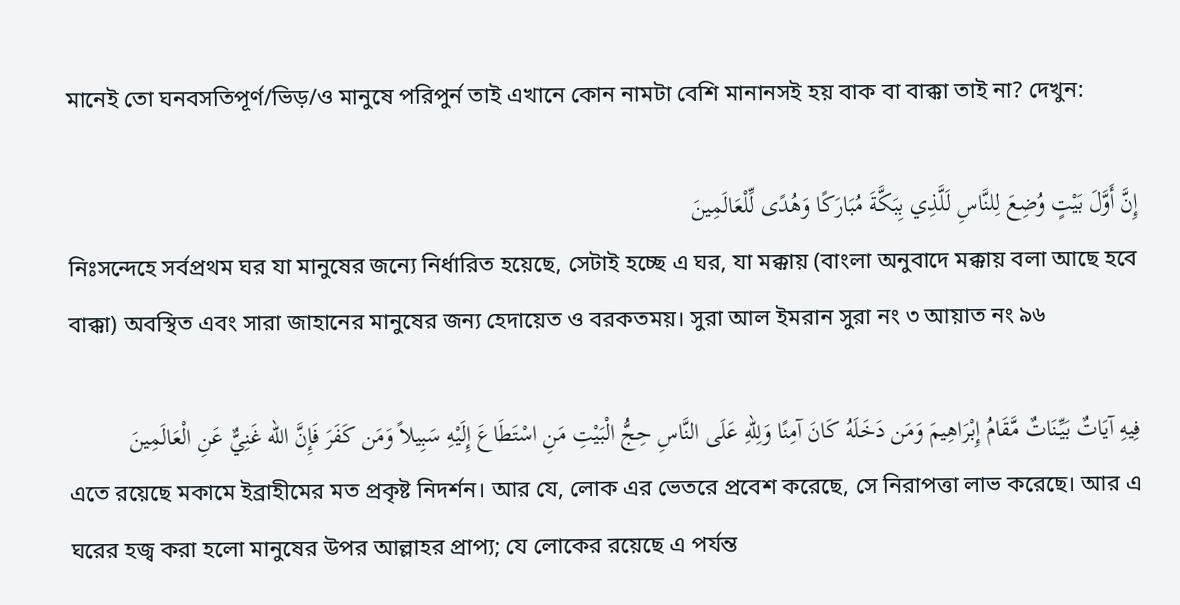মানেই তো ঘনবসতিপূর্ণ/ভিড়/ও মানুষে পরিপুর্ন তাই এখানে কোন নামটা বেশি মানানসই হয় বাক বা বাক্কা তাই না? দেখুন:

إِنَّ أَوَّلَ بَيْتٍ وُضِعَ لِلنَّاسِ لَلَّذِي بِبَكَّةَ مُبَارَكًا وَهُدًى لِّلْعَالَمِينَ
নিঃসন্দেহে সর্বপ্রথম ঘর যা মানুষের জন্যে নির্ধারিত হয়েছে, সেটাই হচ্ছে এ ঘর, যা মক্কায় (বাংলা অনুবাদে মক্কায় বলা আছে হবে বাক্কা) অবস্থিত এবং সারা জাহানের মানুষের জন্য হেদায়েত ও বরকতময়। সুরা আল ইমরান সুরা নং ৩ আয়াত নং ৯৬

فِيهِ آيَاتٌ بَيِّـنَاتٌ مَّقَامُ إِبْرَاهِيمَ وَمَن دَخَلَهُ كَانَ آمِنًا وَلِلّهِ عَلَى النَّاسِ حِجُّ الْبَيْتِ مَنِ اسْتَطَاعَ إِلَيْهِ سَبِيلاً وَمَن كَفَرَ فَإِنَّ الله غَنِيٌّ عَنِ الْعَالَمِينَ
এতে রয়েছে মকামে ইব্রাহীমের মত প্রকৃষ্ট নিদর্শন। আর যে, লোক এর ভেতরে প্রবেশ করেছে, সে নিরাপত্তা লাভ করেছে। আর এ ঘরের হজ্ব করা হলো মানুষের উপর আল্লাহর প্রাপ্য; যে লোকের রয়েছে এ পর্যন্ত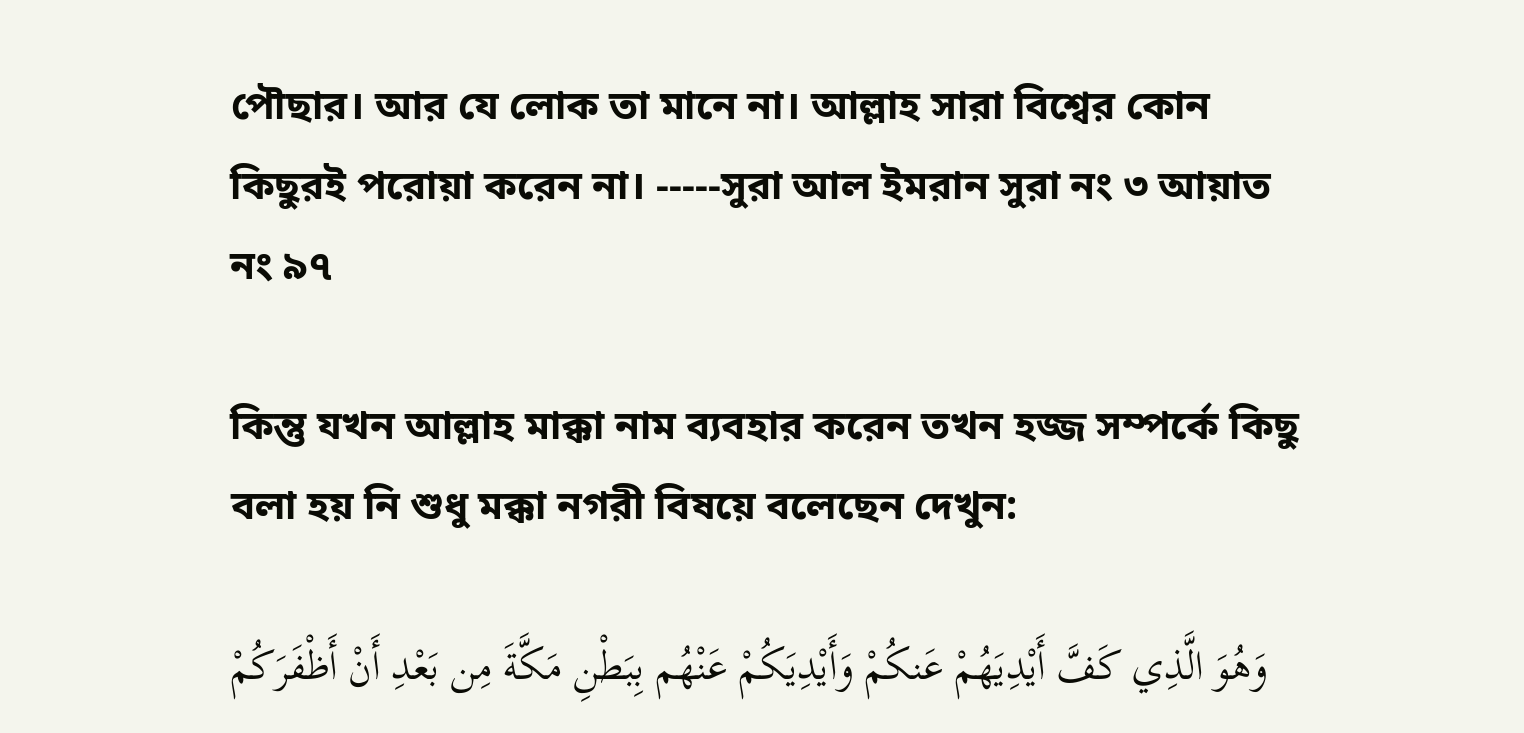পৌছার। আর যে লোক তা মানে না। আল্লাহ সারা বিশ্বের কোন কিছুরই পরোয়া করেন না। -----সুরা আল ইমরান সুরা নং ৩ আয়াত নং ৯৭

কিন্তু যখন আল্লাহ মাক্কা নাম ব্যবহার করেন তখন হজ্জ সম্পর্কে কিছু বলা হয় নি শুধু মক্কা নগরী বিষয়ে বলেছেন দেখুন:

وَهُوَ الَّذِي كَفَّ أَيْدِيَهُمْ عَنكُمْ وَأَيْدِيَكُمْ عَنْهُم بِبَطْنِ مَكَّةَ مِن بَعْدِ أَنْ أَظْفَرَكُمْ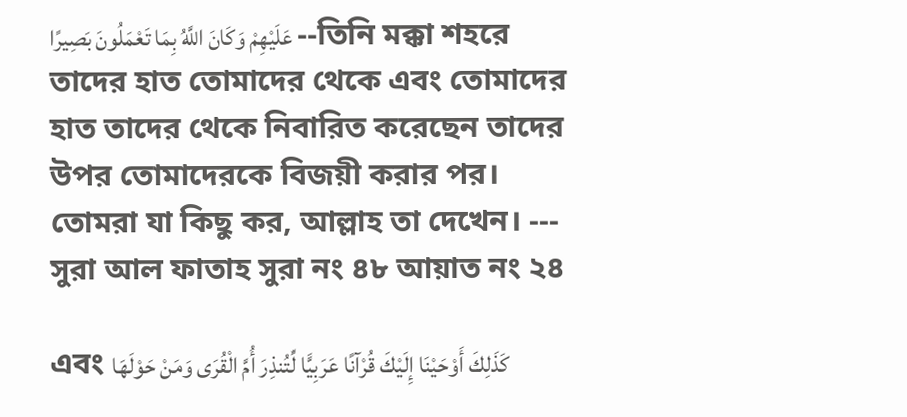عَلَيْهِمْ وَكَانَ اللَّهُ بِمَا تَعْمَلُونَ بَصِيرًا --তিনি মক্কা শহরে তাদের হাত তোমাদের থেকে এবং তোমাদের হাত তাদের থেকে নিবারিত করেছেন তাদের উপর তোমাদেরকে বিজয়ী করার পর। তোমরা যা কিছু কর, আল্লাহ তা দেখেন। --- সুরা আল ফাতাহ সুরা নং ৪৮ আয়াত নং ২৪

এবং كَذَلِكَ أَوْحَيْنَا إِلَيْكَ قُرْآنًا عَرَبِيًّا لِّتُنذِرَ أُمَّ الْقُرَى وَمَنْ حَوْلَهَا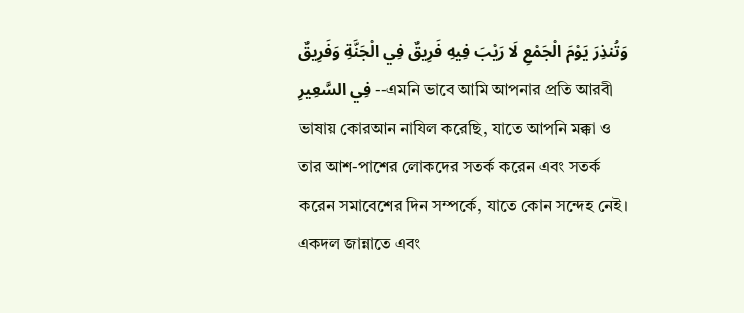وَتُنذِرَ يَوْمَ الْجَمْعِ لَا رَيْبَ فِيهِ فَرِيقٌ فِي الْجَنَّةِ وَفَرِيقٌ فِي السَّعِيرِ --এমনি ভাবে আমি আপনার প্রতি আরবী ভাষায় কোরআন নাযিল করেছি, যাতে আপনি মক্কা ও তার আশ-পাশের লোকদের সতর্ক করেন এবং সতর্ক করেন সমাবেশের দিন সম্পর্কে, যাতে কোন সন্দেহ নেই। একদল জান্নাতে এবং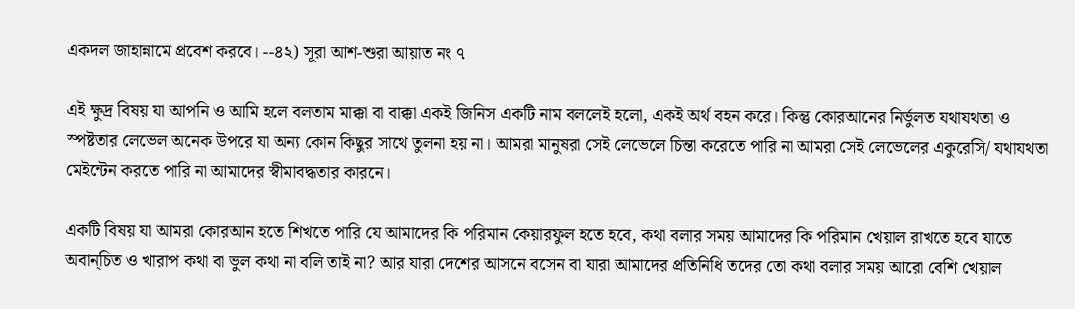একদল জাহান্নামে প্রবেশ করবে। --৪২) সূরা আশ-শুরা আয়াত নং ৭

এই ক্ষুদ্র বিষয় যা আপনি ও আমি হলে বলতাম মাক্কা বা বাক্কা একই জিনিস একটি নাম বললেই হলো, একই অর্থ বহন করে। কিন্তু কোরআনের নির্ভুলত যথাযথতা ও স্পষ্টতার লেভেল অনেক উপরে যা অন্য কোন কিছুর সাথে তুলনা হয় না। আমরা মানুষরা সেই লেভেলে চিন্তা করেতে পারি না আমরা সেই লেভেলের একুরেসি/ যথাযথতা মেইন্টেন করতে পারি না আমাদের স্বীমাবদ্ধতার কারনে।

একটি বিষয় যা আমরা কোরআন হতে শিখতে পারি যে আমাদের কি পরিমান কেয়ারফুল হতে হবে, কথা বলার সময় আমাদের কি পরিমান খেয়াল রাখতে হবে যাতে অবান্চিত ও খারাপ কথা বা ভুল কথা না বলি তাই না? আর যারা দেশের আসনে বসেন বা যারা আমাদের প্রতিনিধি তদের তো কথা বলার সময় আরো বেশি খেয়াল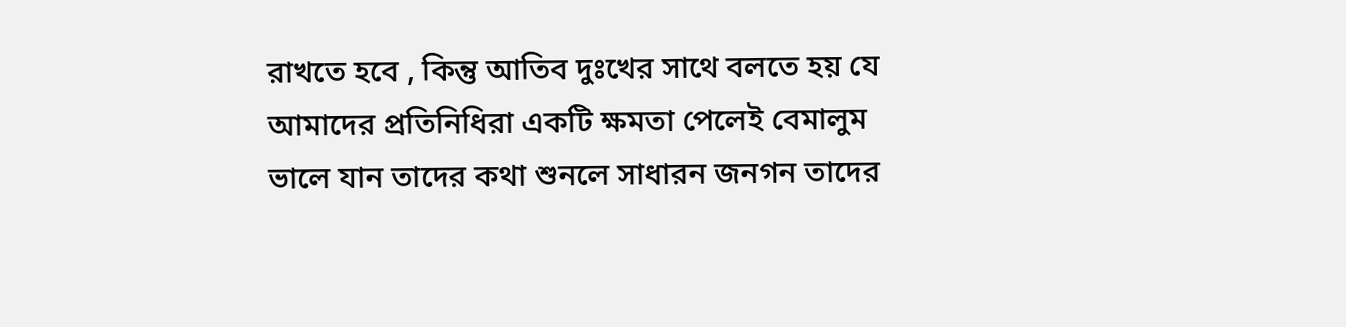রাখতে হবে , কিন্তু আতিব দুঃখের সাথে বলতে হয় যে আমাদের প্রতিনিধিরা একটি ক্ষমতা পেলেই বেমালুম ভালে যান তাদের কথা শুনলে সাধারন জনগন তাদের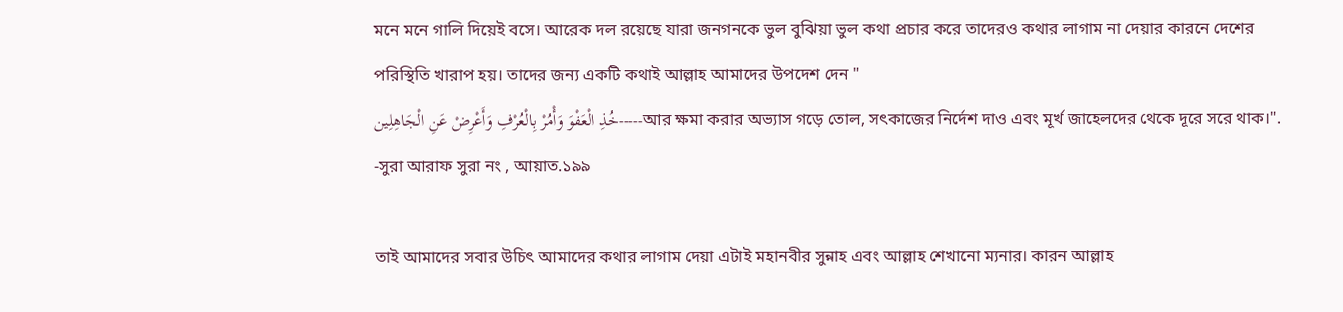মনে মনে গালি দিয়েই বসে। আরেক দল রয়েছে যারা জনগনকে ভুল বুঝিয়া ভুল কথা প্রচার করে তাদেরও কথার লাগাম না দেয়ার কারনে দেশের পরিস্থিতি খারাপ হয়। তাদের জন্য একটি কথাই আল্লাহ আমাদের উপদেশ দেন "
خُذِ الْعَفْوَ وَأْمُرْ بِالْعُرْفِ وَأَعْرِضْ عَنِ الْجَاهِلِين-----আর ক্ষমা করার অভ্যাস গড়ে তোল, সৎকাজের নির্দেশ দাও এবং মূর্খ জাহেলদের থেকে দূরে সরে থাক।". -সুরা আরাফ সুরা নং , আয়াত.১৯৯

তাই আমাদের সবার উচিৎ আমাদের কথার লাগাম দেয়া এটাই মহানবীর সুন্নাহ এবং আল্লাহ শেখানো ম্যনার। কারন আল্লাহ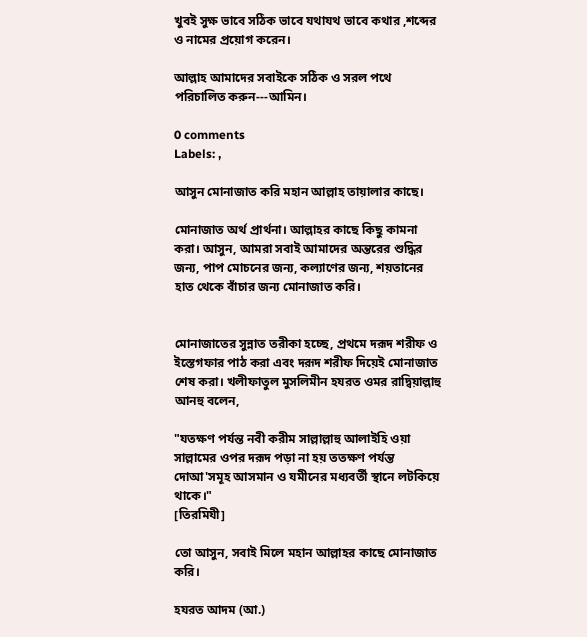খুবই সুক্ষ ভাবে সঠিক ভাবে যথাযথ ভাবে কথার ,শব্দের ও নামের প্রয়োগ করেন।

আল্লাহ আমাদের সবাইকে সঠিক ও সরল পথে পরিচালিত করুন---আমিন।

0 comments
Labels: ,

আসুন মোনাজাত করি মহান আল্লাহ তায়ালার কাছে।

মোনাজাত অর্থ প্রার্থনা। আল্লাহর কাছে কিছু কামনা করা। আসুন, আমরা সবাই আমাদের অন্তরের শুদ্ধির জন্য, পাপ মোচনের জন্য, কল্যাণের জন্য, শয়তানের হাত থেকে বাঁচার জন্য মোনাজাত করি।


মোনাজাতের সুন্নাত তরীকা হচ্ছে, প্রথমে দরূদ শরীফ ও ইস্তেগফার পাঠ করা এবং দরূদ শরীফ দিয়েই মোনাজাত শেষ করা। খলীফাতুল মুসলিমীন হযরত ওমর রাদ্বিয়াল্লাহু আনহু বলেন,

"যতক্ষণ পর্যন্ত নবী করীম সাল্লাল্লাহু আলাইহি ওয়া সাল্লামের ওপর দরূদ পড়া না হয় ততক্ষণ পর্যন্ত দোআ'সমূহ আসমান ও যমীনের মধ্যবর্তী স্থানে লটকিয়ে থাকে।"
[তিরমিযী]

তো আসুন, সবাই মিলে মহান আল্লাহর কাছে মোনাজাত করি।

হযরত আদম (আ.)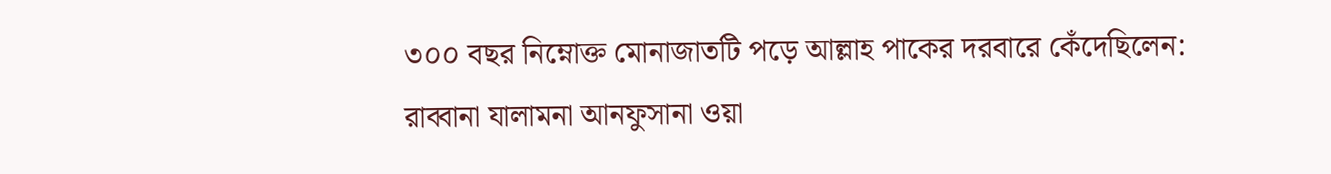৩০০ বছর নিম্নোক্ত মোনাজাতটি পড়ে আল্লাহ পাকের দরবারে কেঁদেছিলেন:
রাব্বানা যালামনা আনফুসানা ওয়া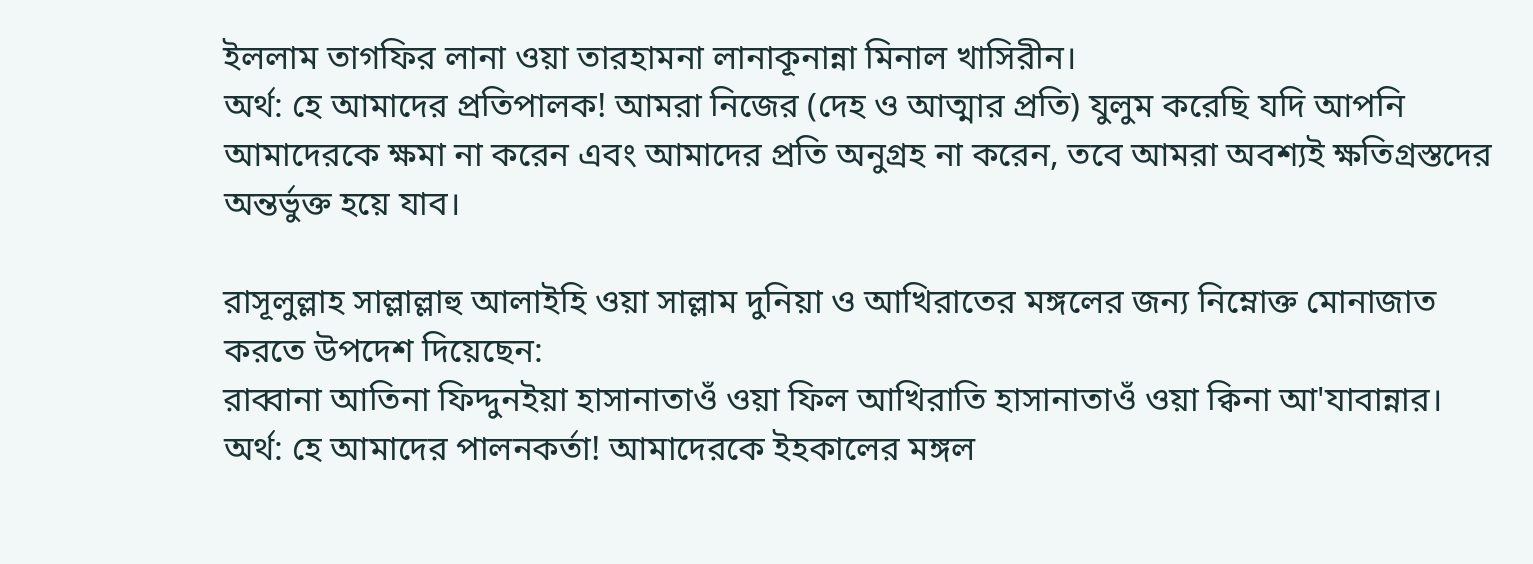ইললাম তাগফির লানা ওয়া তারহামনা লানাকূনান্না মিনাল খাসিরীন।
অর্থ: হে আমাদের প্রতিপালক! আমরা নিজের (দেহ ও আত্মার প্রতি) যুলুম করেছি যদি আপনি আমাদেরকে ক্ষমা না করেন এবং আমাদের প্রতি অনুগ্রহ না করেন, তবে আমরা অবশ্যই ক্ষতিগ্রস্তদের অন্তর্ভুক্ত হয়ে যাব।

রাসূলুল্লাহ সাল্লাল্লাহু আলাইহি ওয়া সাল্লাম দুনিয়া ও আখিরাতের মঙ্গলের জন্য নিম্নোক্ত মোনাজাত করতে উপদেশ দিয়েছেন:
রাব্বানা আতিনা ফিদ্দুনইয়া হাসানাতাওঁ ওয়া ফিল আখিরাতি হাসানাতাওঁ ওয়া ক্বিনা আ'যাবান্নার।
অর্থ: হে আমাদের পালনকর্তা! আমাদেরকে ইহকালের মঙ্গল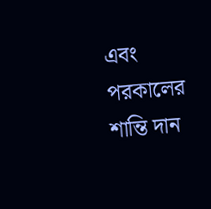এবং পরকালের শান্তি দান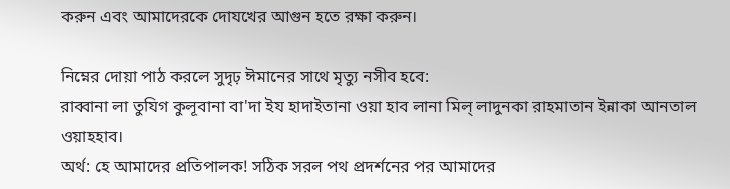করুন এবং আমাদেরকে দোযখের আগুন হতে রক্ষা করুন।

নিম্নের দোয়া পাঠ করলে সুদৃঢ় ঈমানের সাথে মৃত্যু নসীব হবে:
রাব্বানা লা তুযিগ কুলূবানা বা'দা ইয হাদাইতানা ওয়া হাব লানা মিল্ লাদুনকা রাহমাতান ইন্নাকা আনতাল ওয়াহহাব।
অর্থ: হে আমাদের প্রতিপালক! সঠিক সরল পথ প্রদর্শনের পর আমাদের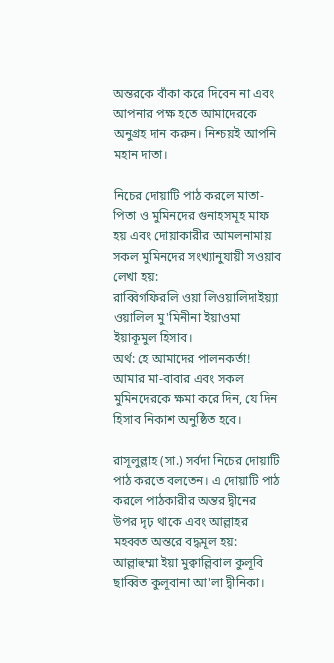অন্তরকে বাঁকা করে দিবেন না এবং আপনার পক্ষ হতে আমাদেরকে অনুগ্রহ দান করুন। নিশ্চয়ই আপনি মহান দাতা।

নিচের দোয়াটি পাঠ করলে মাতা-পিতা ও মুমিনদের গুনাহসমূহ মাফ হয় এবং দোয়াকারীর আমলনামায় সকল মুমিনদের সংখ্যানুযায়ী সওয়াব লেখা হয়:
রাব্বিগফিরলি ওয়া লিওয়ালিদাইয়্যা ওয়ালিল মু'মিনীনা ইয়াওমা ইয়াকূমুল হিসাব।
অর্থ: হে আমাদের পালনকর্তা! আমার মা-বাবার এবং সকল মুমিনদেরকে ক্ষমা করে দিন, যে দিন হিসাব নিকাশ অনুষ্ঠিত হবে।

রাসূলুল্লাহ (সা.) সর্বদা নিচের দোয়াটি পাঠ করতে বলতেন। এ দোয়াটি পাঠ করলে পাঠকারীর অন্তর দ্বীনের উপর দৃঢ় থাকে এবং আল্লাহর মহব্বত অন্তরে বদ্ধমূল হয়:
আল্লাহুম্মা ইয়া মুক্বাল্লিবাল কুলূবি ছাব্বিত কুলূবানা আ'লা দ্বীনিকা।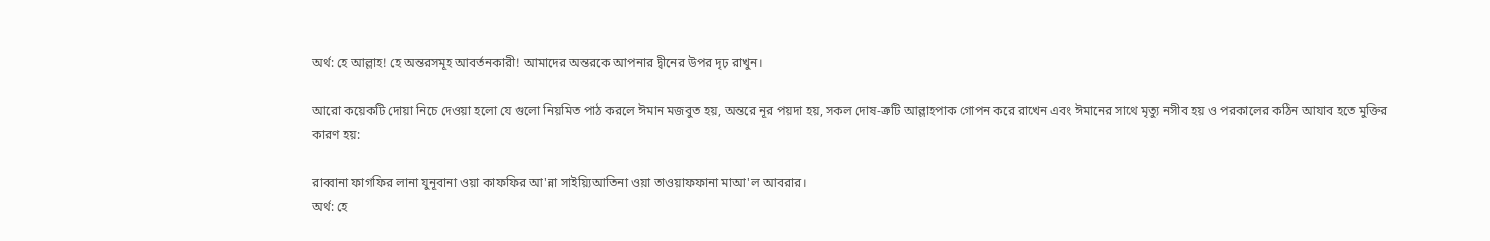অর্থ: হে আল্লাহ! হে অন্তরসমূহ আবর্তনকারী! আমাদের অন্তরকে আপনার দ্বীনের উপর দৃঢ় রাখুন।

আরো কয়েকটি দোয়া নিচে দেওয়া হলো যে গুলো নিয়মিত পাঠ করলে ঈমান মজবুত হয়, অন্তরে নূর পয়দা হয়, সকল দোষ-ত্রুটি আল্লাহপাক গোপন করে রাখেন এবং ঈমানের সাথে মৃত্যু নসীব হয় ও পরকালের কঠিন আযাব হতে মুক্তির কারণ হয়:

রাব্বানা ফাগফির লানা যুনূবানা ওয়া কাফফির আ'ন্না সাইয়্যিআতিনা ওয়া তাওয়াফফানা মাআ'ল আবরার।
অর্থ: হে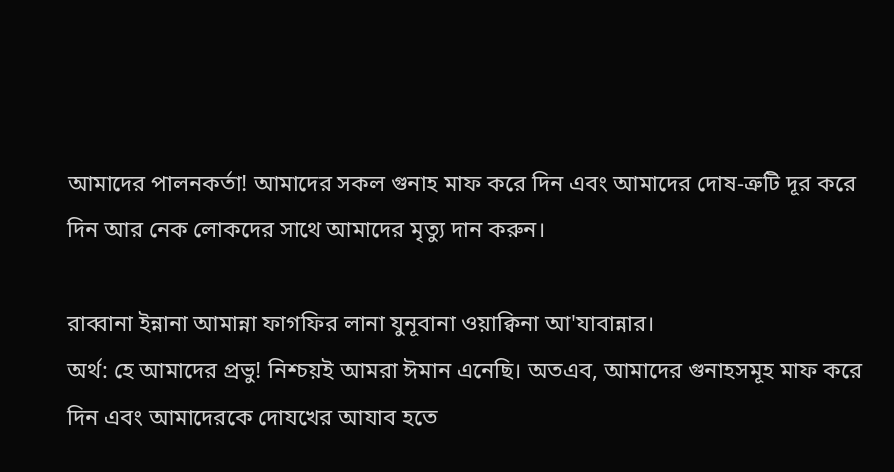আমাদের পালনকর্তা! আমাদের সকল গুনাহ মাফ করে দিন এবং আমাদের দোষ-ত্রুটি দূর করে দিন আর নেক লোকদের সাথে আমাদের মৃত্যু দান করুন।

রাব্বানা ইন্নানা আমান্না ফাগফির লানা যুনূবানা ওয়াক্বিনা আ'যাবান্নার।
অর্থ: হে আমাদের প্রভু! নিশ্চয়ই আমরা ঈমান এনেছি। অতএব, আমাদের গুনাহসমূহ মাফ করে দিন এবং আমাদেরকে দোযখের আযাব হতে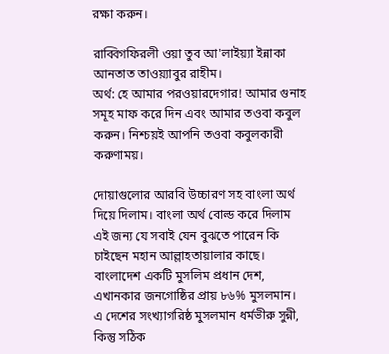রক্ষা করুন।

রাব্বিগফিরলী ওয়া তুব আ'লাইয়্যা ইন্নাকা আনতাত তাওয়্যাবুর রাহীম।
অর্থ: হে আমার পরওয়ারদেগার! আমার গুনাহ সমূহ মাফ করে দিন এবং আমার তওবা কবুল করুন। নিশ্চয়ই আপনি তওবা কবুলকারী করুণাময়।

দোয়াগুলোর আরবি উচ্চারণ সহ বাংলা অর্থ দিয়ে দিলাম। বাংলা অর্থ বোল্ড করে দিলাম এই জন্য যে সবাই যেন বুঝতে পারেন কি চাইছেন মহান আল্লাহতায়ালার কাছে। বাংলাদেশ একটি মুসলিম প্রধান দেশ, এখানকার জনগোষ্ঠির প্রায় ৮৬% মুসলমান। এ দেশের সংখ্যাগরিষ্ঠ মুসলমান ধর্মভীরু সুন্নী, কিন্তু সঠিক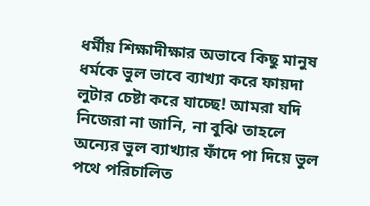ধর্মীয় শিক্ষাদীক্ষার অভাবে কিছু মানুষ ধর্মকে ভুল ভাবে ব্যাখ্যা করে ফায়দা লুটার চেষ্টা করে যাচ্ছে! আমরা যদি নিজেরা না জানি, না বুঝি তাহলে অন্যের ভুল ব্যাখ্যার ফাঁদে পা দিয়ে ভুল পথে পরিচালিত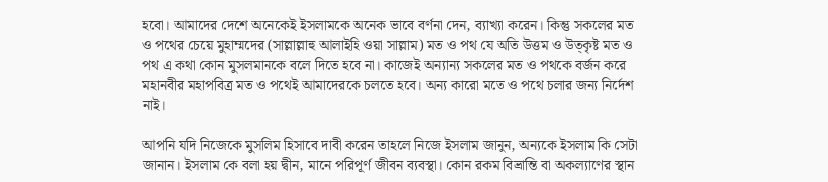হবো। আমাদের দেশে অনেকেই ইসলামকে অনেক ভাবে বর্ণনা দেন, ব্যাখ্যা করেন। কিন্তু সকলের মত ও পথের চেয়ে মুহাম্মদের (সাল্লাল্লাহু আলাইহি ওয়া সাল্লাম) মত ও পথ যে অতি উত্তম ও উত্কৃষ্ট মত ও পথ এ কথা কোন মুসলমানকে বলে দিতে হবে না। কাজেই অন্যান্য সকলের মত ও পথকে বর্জন করে মহানবীর মহাপবিত্র মত ও পথেই আমাদেরকে চলতে হবে। অন্য কারো মতে ও পথে চলার জন্য নির্দেশ নাই।

আপনি যদি নিজেকে মুসলিম হিসাবে দাবী করেন তাহলে নিজে ইসলাম জানুন, অন্যকে ইসলাম কি সেটা জানান। ইসলাম কে বলা হয় দ্বীন, মানে পরিপূর্ণ জীবন ব্যবস্থা। কোন রকম বিভ্রান্তি বা অকল্যাণের স্থান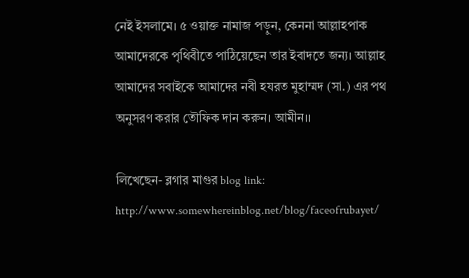নেই ইসলামে। ৫ ওয়াক্ত নামাজ পড়ুন, কেননা আল্লাহপাক আমাদেরকে পৃথিবীতে পাঠিয়েছেন তার ইবাদতে জন্য। আল্লাহ আমাদের সবাইকে আমাদের নবী হযরত মুহাম্মদ (সা.) এর পথ অনুসরণ করার তৌফিক দান করুন। আমীন।।

লিখেছেন- ব্লগার মাগুর blog link: http://www.somewhereinblog.net/blog/faceofrubayet/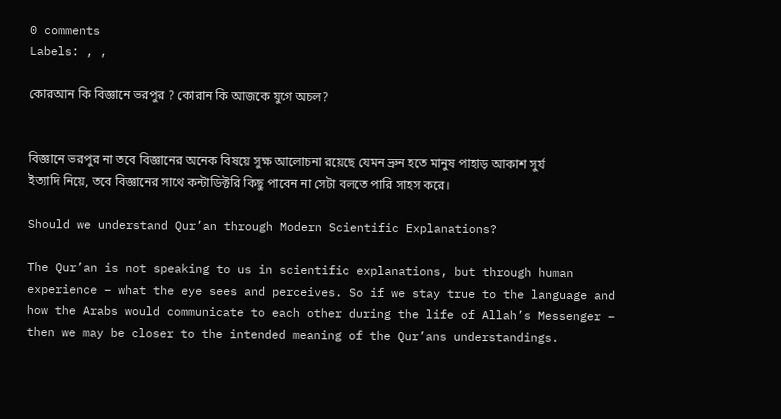0 comments
Labels: , ,

কোরআন কি বিজ্ঞানে ভরপুর ? কোরান কি আজকে যুগে অচল?


বিজ্ঞানে ভরপুর না তবে বিজ্ঞানের অনেক বিষয়ে সুক্ষ আলোচনা রয়েছে যেমন ভ্রুন হতে মানুষ পাহাড় আকাশ সুর্য ইত্যাদি নিয়ে, তবে বিজ্ঞানের সাথে কন্টাডিক্টরি কিছু পাবেন না সেটা বলতে পারি সাহস করে।

Should we understand Qur’an through Modern Scientific Explanations?

The Qur’an is not speaking to us in scientific explanations, but through human experience – what the eye sees and perceives. So if we stay true to the language and how the Arabs would communicate to each other during the life of Allah’s Messenger – then we may be closer to the intended meaning of the Qur’ans understandings.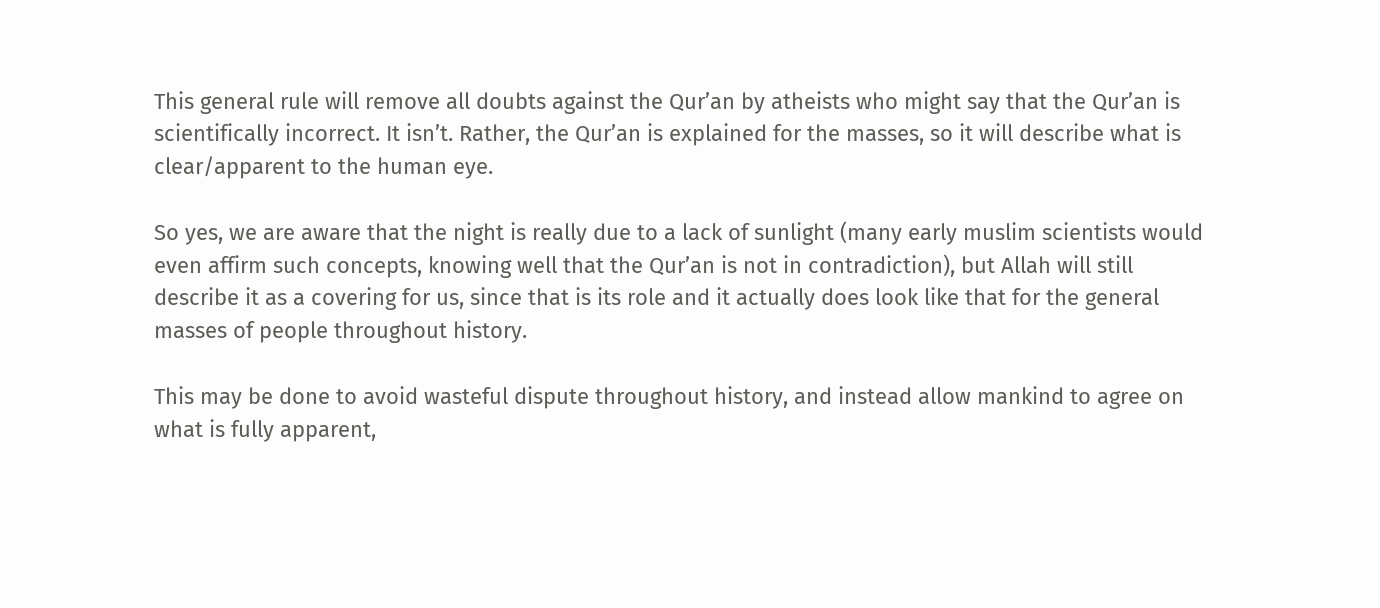This general rule will remove all doubts against the Qur’an by atheists who might say that the Qur’an is scientifically incorrect. It isn’t. Rather, the Qur’an is explained for the masses, so it will describe what is clear/apparent to the human eye.

So yes, we are aware that the night is really due to a lack of sunlight (many early muslim scientists would even affirm such concepts, knowing well that the Qur’an is not in contradiction), but Allah will still describe it as a covering for us, since that is its role and it actually does look like that for the general masses of people throughout history.

This may be done to avoid wasteful dispute throughout history, and instead allow mankind to agree on what is fully apparent,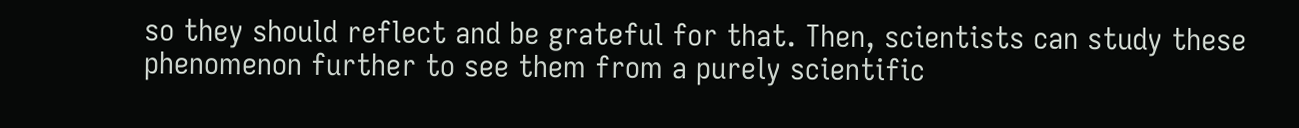so they should reflect and be grateful for that. Then, scientists can study these phenomenon further to see them from a purely scientific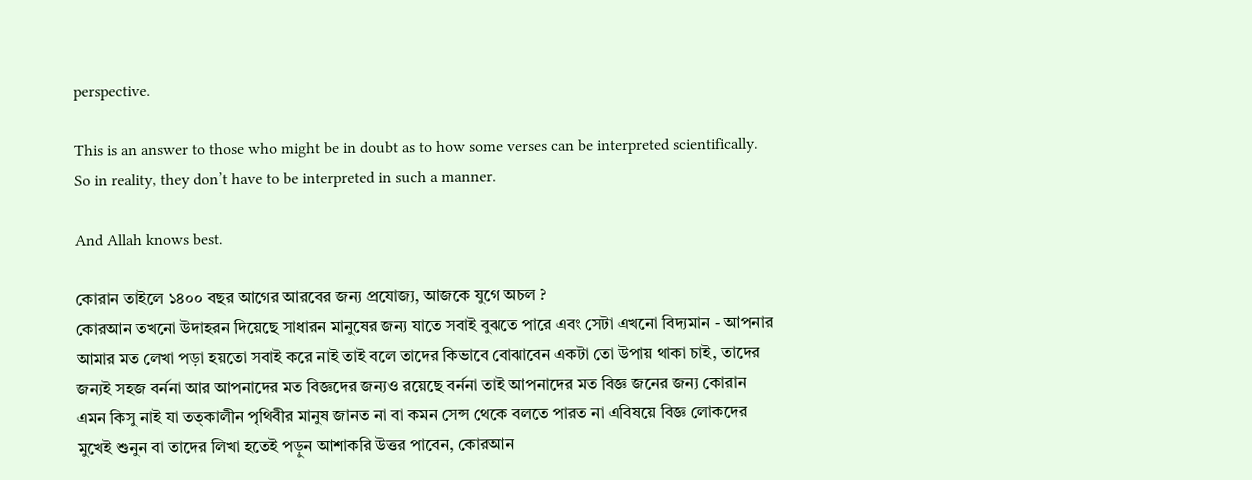perspective.

This is an answer to those who might be in doubt as to how some verses can be interpreted scientifically. So in reality, they don’t have to be interpreted in such a manner.

And Allah knows best.

কোরান তাইলে ১৪০০ বছর আগের আরবের জন্য প্রযোজ্য, আজকে যুগে অচল ?
কোরআন তখনো উদাহরন দিয়েছে সাধারন মানুষের জন্য যাতে সবাই বুঝতে পারে এবং সেটা এখনো বিদ্যমান - আপনার আমার মত লেখা পড়া হয়তো সবাই করে নাই তাই বলে তাদের কিভাবে বোঝাবেন একটা তো উপায় থাকা চাই, তাদের জন্যই সহজ বর্ননা আর আপনাদের মত বিজ্ঞদের জন্যও রয়েছে বর্ননা তাই আপনাদের মত বিজ্ঞ জনের জন্য কোরান এমন কিসু নাই যা তত্কালীন পৃথিবীর মানুষ জানত না বা কমন সেন্স থেকে বলতে পারত না এবিষয়ে বিজ্ঞ লোকদের মুখেই শুনুন বা তাদের লিখা হতেই পড়ুন আশাকরি উত্তর পাবেন, কোরআন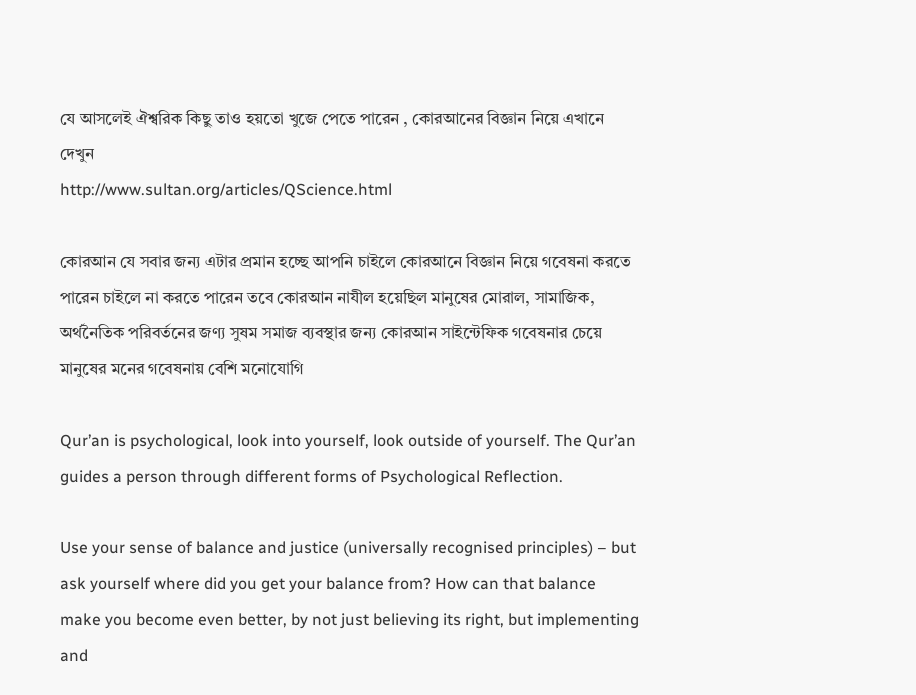যে আসলেই ঐশ্বরিক কিছু তাও হয়তো খুজে পেতে পারেন , কোরআনের বিজ্ঞান নিয়ে এখানে দেখুন
http://www.sultan.org/articles/QScience.html

কোরআন যে সবার জন্য এটার প্রমান হচ্ছে আপনি চাইলে কোরআনে বিজ্ঞান নিয়ে গবেষনা করতে পারেন চাইলে না করতে পারেন তবে কোরআন নাযীল হয়েছিল মানুষের মোরাল, সামাজিক, অর্থনৈতিক পরিবর্তনের জণ্য সুষম সমাজ ব্যবস্থার জন্য কোরআন সাইন্টেফিক গবেষনার চেয়ে মানুষের মনের গবেষনায় বেশি মনোযোগি

Qur’an is psychological, look into yourself, look outside of yourself. The Qur’an guides a person through different forms of Psychological Reflection.

Use your sense of balance and justice (universally recognised principles) – but ask yourself where did you get your balance from? How can that balance make you become even better, by not just believing its right, but implementing and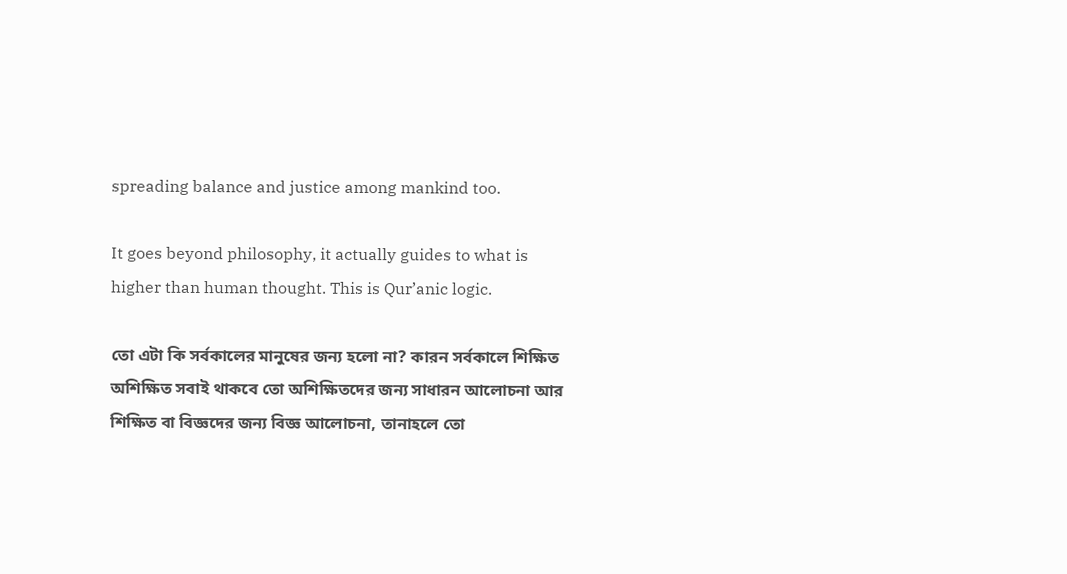spreading balance and justice among mankind too.

It goes beyond philosophy, it actually guides to what is higher than human thought. This is Qur’anic logic.

তো এটা কি সর্বকালের মানুষের জন্য হলো না? কারন সর্বকালে শিক্ষিত অশিক্ষিত সবাই থাকবে তো অশিক্ষিতদের জন্য সাধারন আলোচনা আর শিক্ষিত বা বিজ্ঞদের জন্য বিজ্ঞ আলোচনা, তানাহলে তো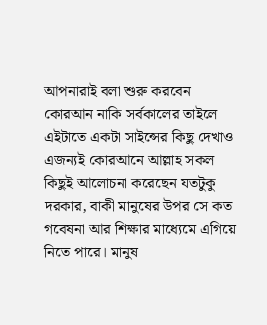আপনারাই বলা শুরু করবেন কোরআন নাকি সর্বকালের তাইলে এইটাতে একটা সাইন্সের কিছু দেখাও এজন্যই কোরআনে আল্লাহ সকল কিছুই আলোচনা করেছেন যতটুকু দরকার, বাকী মানুষের উপর সে কত গবেষনা আর শিক্ষার মাধ্যেমে এগিয়ে নিতে পারে। মানুষ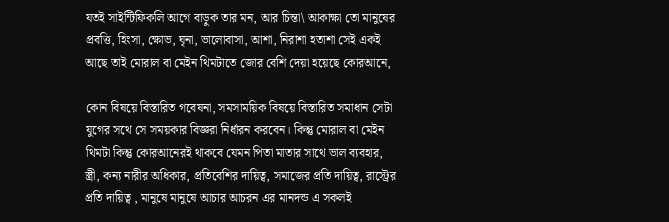যতই সাইন্টিফিকলি আগে বাড়ুক তার মন, আর চিন্তা\ আকাক্ষা তো মানুষের প্রবত্তি, হিংসা, ক্ষোভ, ঘৃনা, ভালোবাসা, আশা, নিরাশা হতাশা সেই একই আছে তাই মোরাল বা মেইন থিমটাতে জোর বেশি দেয়া হয়েছে কোরআনে,

কোন বিষয়ে বিস্তারিত গবেষনা, সমসাময়িক বিষয়ে বিস্তারিত সমাধান সেটা যুগের সথে সে সময়কার বিজ্ঞরা নির্ধারন করবেন। কিন্তু মোরাল বা মেইন থিমটা কিন্তু কোরআনেরই থাকবে যেমন পিতা মাতার সাথে ভাল ব্যবহার, স্ত্রী, কন্য নারীর অধিকার, প্রতিবেশির দায়িত্ব, সমাজের প্রতি দায়িত্ব, রাস্ট্রের প্রতি দায়িত্ব , মানুষে মানুষে আচার আচরন এর মানদন্ড এ সকলই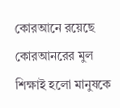কোরআনে রয়েছে কোরআনরের মুল শিক্ষাই হলো মানুষকে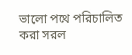ভালো পথে পরিচালিত করা সরল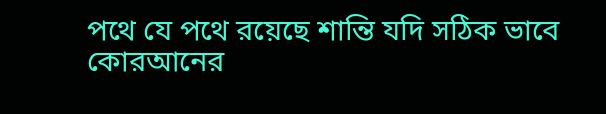পথে যে পথে রয়েছে শান্তি যদি সঠিক ভাবে কোরআনের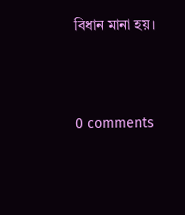বিধান মানা হয়।




0 comments